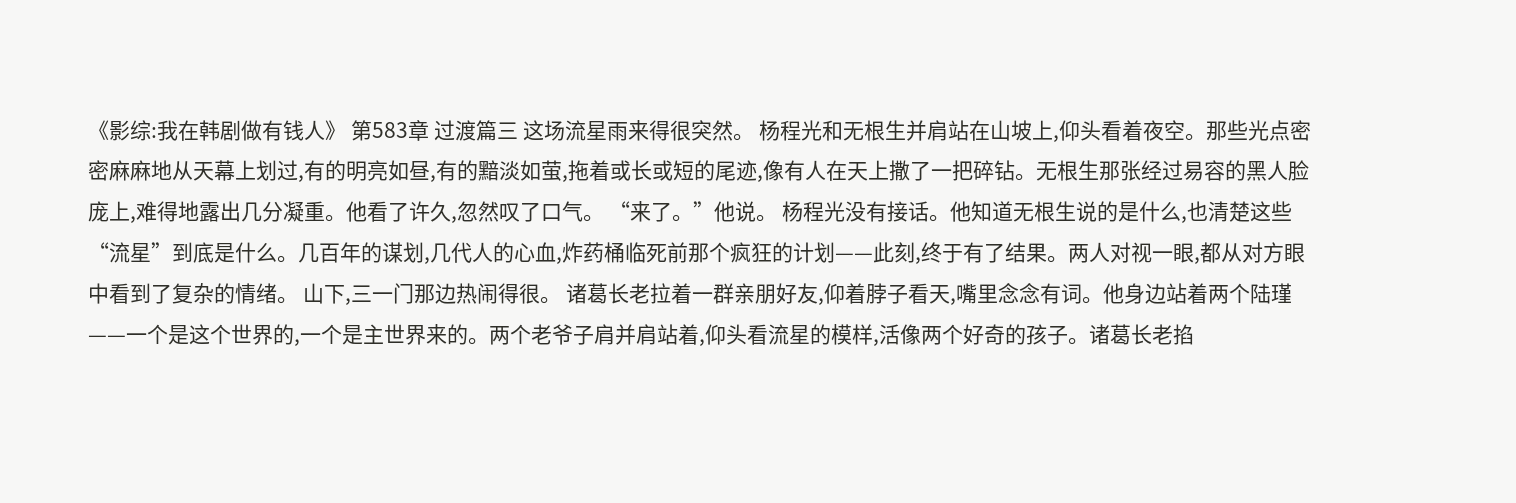《影综:我在韩剧做有钱人》 第583章 过渡篇三 这场流星雨来得很突然。 杨程光和无根生并肩站在山坡上,仰头看着夜空。那些光点密密麻麻地从天幕上划过,有的明亮如昼,有的黯淡如萤,拖着或长或短的尾迹,像有人在天上撒了一把碎钻。无根生那张经过易容的黑人脸庞上,难得地露出几分凝重。他看了许久,忽然叹了口气。 “来了。”他说。 杨程光没有接话。他知道无根生说的是什么,也清楚这些“流星”到底是什么。几百年的谋划,几代人的心血,炸药桶临死前那个疯狂的计划——此刻,终于有了结果。两人对视一眼,都从对方眼中看到了复杂的情绪。 山下,三一门那边热闹得很。 诸葛长老拉着一群亲朋好友,仰着脖子看天,嘴里念念有词。他身边站着两个陆瑾——一个是这个世界的,一个是主世界来的。两个老爷子肩并肩站着,仰头看流星的模样,活像两个好奇的孩子。诸葛长老掐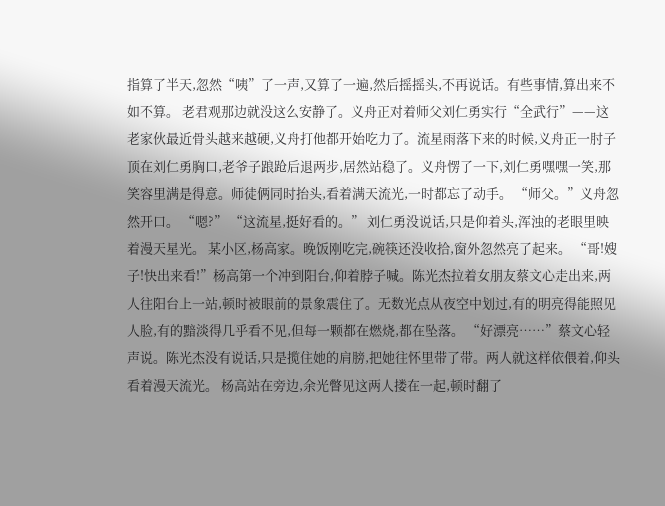指算了半天,忽然“咦”了一声,又算了一遍,然后摇摇头,不再说话。有些事情,算出来不如不算。 老君观那边就没这么安静了。义舟正对着师父刘仁勇实行“全武行”——这老家伙最近骨头越来越硬,义舟打他都开始吃力了。流星雨落下来的时候,义舟正一肘子顶在刘仁勇胸口,老爷子踉跄后退两步,居然站稳了。义舟愣了一下,刘仁勇嘿嘿一笑,那笑容里满是得意。师徒俩同时抬头,看着满天流光,一时都忘了动手。 “师父。”义舟忽然开口。 “嗯?” “这流星,挺好看的。” 刘仁勇没说话,只是仰着头,浑浊的老眼里映着漫天星光。 某小区,杨高家。晚饭刚吃完,碗筷还没收拾,窗外忽然亮了起来。 “哥!嫂子!快出来看!”杨高第一个冲到阳台,仰着脖子喊。陈光杰拉着女朋友蔡文心走出来,两人往阳台上一站,顿时被眼前的景象震住了。无数光点从夜空中划过,有的明亮得能照见人脸,有的黯淡得几乎看不见,但每一颗都在燃烧,都在坠落。 “好漂亮……”蔡文心轻声说。陈光杰没有说话,只是揽住她的肩膀,把她往怀里带了带。两人就这样依偎着,仰头看着漫天流光。 杨高站在旁边,余光瞥见这两人搂在一起,顿时翻了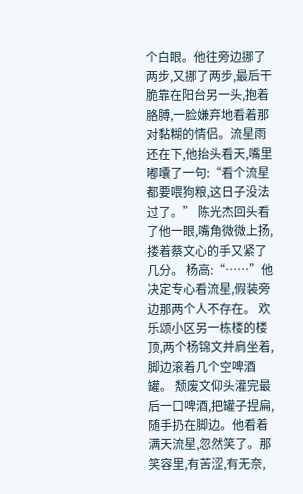个白眼。他往旁边挪了两步,又挪了两步,最后干脆靠在阳台另一头,抱着胳膊,一脸嫌弃地看着那对黏糊的情侣。流星雨还在下,他抬头看天,嘴里嘟囔了一句:“看个流星都要喂狗粮,这日子没法过了。” 陈光杰回头看了他一眼,嘴角微微上扬,搂着蔡文心的手又紧了几分。 杨高:“……”他决定专心看流星,假装旁边那两个人不存在。 欢乐颂小区另一栋楼的楼顶,两个杨锦文并肩坐着,脚边滚着几个空啤酒罐。 颓废文仰头灌完最后一口啤酒,把罐子捏扁,随手扔在脚边。他看着满天流星,忽然笑了。那笑容里,有苦涩,有无奈,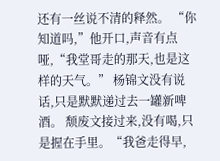还有一丝说不清的释然。 “你知道吗,”他开口,声音有点哑,“我堂哥走的那天,也是这样的天气。” 杨锦文没有说话,只是默默递过去一罐新啤酒。 颓废文接过来,没有喝,只是握在手里。“我爸走得早,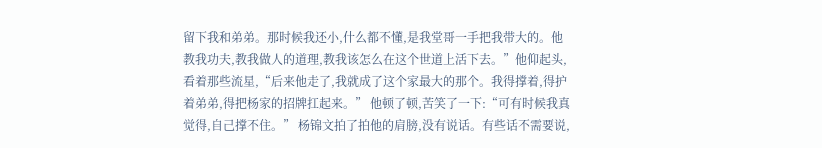留下我和弟弟。那时候我还小,什么都不懂,是我堂哥一手把我带大的。他教我功夫,教我做人的道理,教我该怎么在这个世道上活下去。”他仰起头,看着那些流星,“后来他走了,我就成了这个家最大的那个。我得撑着,得护着弟弟,得把杨家的招牌扛起来。” 他顿了顿,苦笑了一下:“可有时候我真觉得,自己撑不住。” 杨锦文拍了拍他的肩膀,没有说话。有些话不需要说,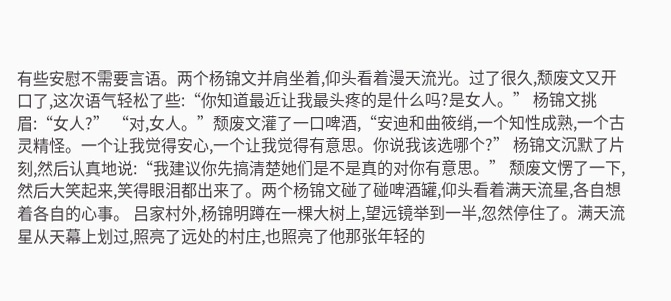有些安慰不需要言语。两个杨锦文并肩坐着,仰头看着漫天流光。过了很久,颓废文又开口了,这次语气轻松了些:“你知道最近让我最头疼的是什么吗?是女人。” 杨锦文挑眉:“女人?” “对,女人。”颓废文灌了一口啤酒,“安迪和曲筱绡,一个知性成熟,一个古灵精怪。一个让我觉得安心,一个让我觉得有意思。你说我该选哪个?” 杨锦文沉默了片刻,然后认真地说:“我建议你先搞清楚她们是不是真的对你有意思。” 颓废文愣了一下,然后大笑起来,笑得眼泪都出来了。两个杨锦文碰了碰啤酒罐,仰头看着满天流星,各自想着各自的心事。 吕家村外,杨锦明蹲在一棵大树上,望远镜举到一半,忽然停住了。满天流星从天幕上划过,照亮了远处的村庄,也照亮了他那张年轻的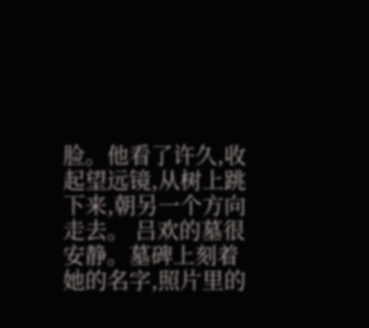脸。他看了许久,收起望远镜,从树上跳下来,朝另一个方向走去。 吕欢的墓很安静。墓碑上刻着她的名字,照片里的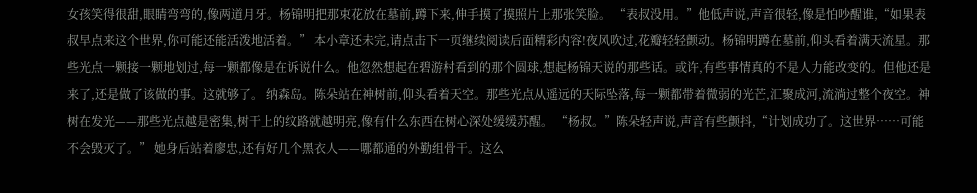女孩笑得很甜,眼睛弯弯的,像两道月牙。杨锦明把那束花放在墓前,蹲下来,伸手摸了摸照片上那张笑脸。 “表叔没用。”他低声说,声音很轻,像是怕吵醒谁,“如果表叔早点来这个世界,你可能还能活泼地活着。” 本小章还未完,请点击下一页继续阅读后面精彩内容!夜风吹过,花瓣轻轻颤动。杨锦明蹲在墓前,仰头看着满天流星。那些光点一颗接一颗地划过,每一颗都像是在诉说什么。他忽然想起在碧游村看到的那个圆球,想起杨锦天说的那些话。或许,有些事情真的不是人力能改变的。但他还是来了,还是做了该做的事。这就够了。 纳森岛。陈朵站在神树前,仰头看着天空。那些光点从遥远的天际坠落,每一颗都带着微弱的光芒,汇聚成河,流淌过整个夜空。神树在发光——那些光点越是密集,树干上的纹路就越明亮,像有什么东西在树心深处缓缓苏醒。 “杨叔。”陈朵轻声说,声音有些颤抖,“计划成功了。这世界……可能不会毁灭了。” 她身后站着廖忠,还有好几个黑衣人——哪都通的外勤组骨干。这么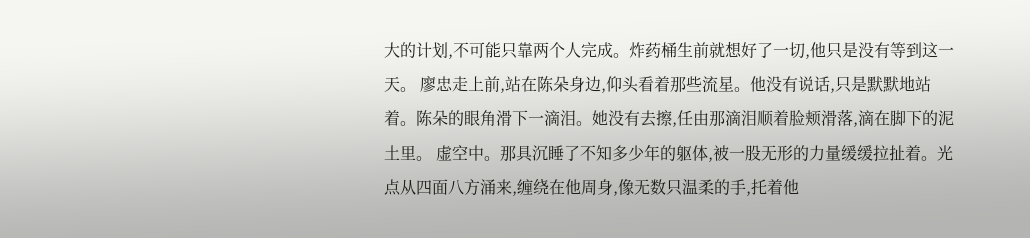大的计划,不可能只靠两个人完成。炸药桶生前就想好了一切,他只是没有等到这一天。 廖忠走上前,站在陈朵身边,仰头看着那些流星。他没有说话,只是默默地站着。陈朵的眼角滑下一滴泪。她没有去擦,任由那滴泪顺着脸颊滑落,滴在脚下的泥土里。 虚空中。那具沉睡了不知多少年的躯体,被一股无形的力量缓缓拉扯着。光点从四面八方涌来,缠绕在他周身,像无数只温柔的手,托着他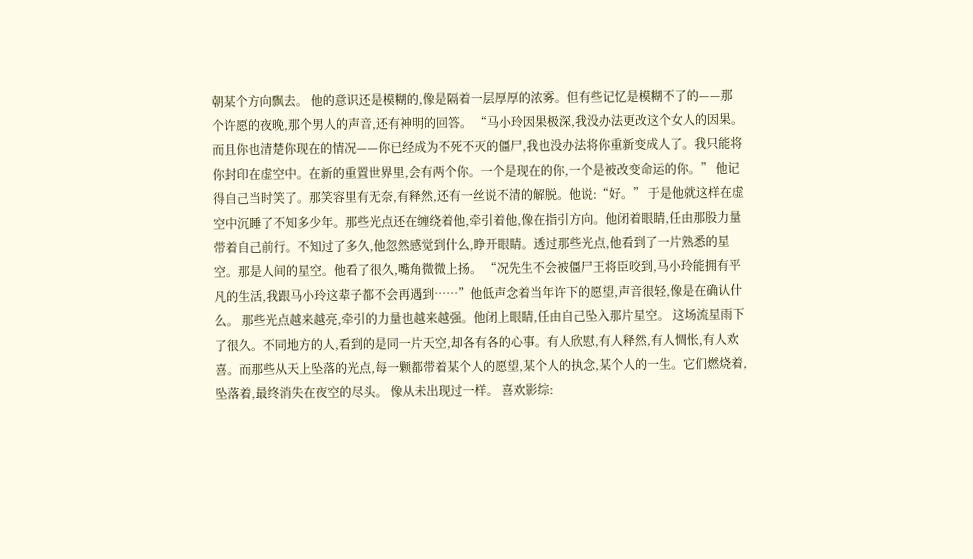朝某个方向飘去。 他的意识还是模糊的,像是隔着一层厚厚的浓雾。但有些记忆是模糊不了的——那个许愿的夜晚,那个男人的声音,还有神明的回答。 “马小玲因果极深,我没办法更改这个女人的因果。而且你也清楚你现在的情况——你已经成为不死不灭的僵尸,我也没办法将你重新变成人了。我只能将你封印在虚空中。在新的重置世界里,会有两个你。一个是现在的你,一个是被改变命运的你。” 他记得自己当时笑了。那笑容里有无奈,有释然,还有一丝说不清的解脱。他说:“好。” 于是他就这样在虚空中沉睡了不知多少年。那些光点还在缠绕着他,牵引着他,像在指引方向。他闭着眼睛,任由那股力量带着自己前行。不知过了多久,他忽然感觉到什么,睁开眼睛。透过那些光点,他看到了一片熟悉的星空。那是人间的星空。他看了很久,嘴角微微上扬。 “况先生不会被僵尸王将臣咬到,马小玲能拥有平凡的生活,我跟马小玲这辈子都不会再遇到……”他低声念着当年许下的愿望,声音很轻,像是在确认什么。 那些光点越来越亮,牵引的力量也越来越强。他闭上眼睛,任由自己坠入那片星空。 这场流星雨下了很久。不同地方的人,看到的是同一片天空,却各有各的心事。有人欣慰,有人释然,有人惆怅,有人欢喜。而那些从天上坠落的光点,每一颗都带着某个人的愿望,某个人的执念,某个人的一生。它们燃烧着,坠落着,最终消失在夜空的尽头。 像从未出现过一样。 喜欢影综: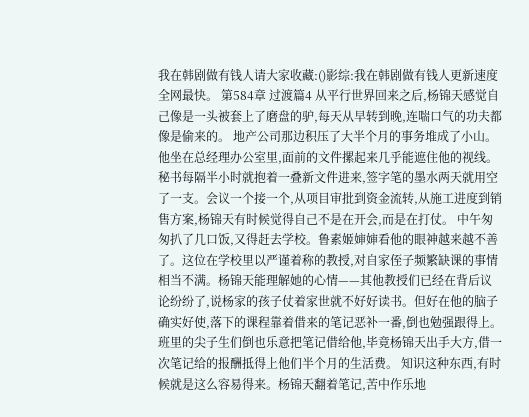我在韩剧做有钱人请大家收藏:()影综:我在韩剧做有钱人更新速度全网最快。 第584章 过渡篇4 从平行世界回来之后,杨锦天感觉自己像是一头被套上了磨盘的驴,每天从早转到晚,连喘口气的功夫都像是偷来的。 地产公司那边积压了大半个月的事务堆成了小山。他坐在总经理办公室里,面前的文件摞起来几乎能遮住他的视线。秘书每隔半小时就抱着一叠新文件进来,签字笔的墨水两天就用空了一支。会议一个接一个,从项目审批到资金流转,从施工进度到销售方案,杨锦天有时候觉得自己不是在开会,而是在打仗。 中午匆匆扒了几口饭,又得赶去学校。鲁素姬婶婶看他的眼神越来越不善了。这位在学校里以严谨着称的教授,对自家侄子频繁缺课的事情相当不满。杨锦天能理解她的心情——其他教授们已经在背后议论纷纷了,说杨家的孩子仗着家世就不好好读书。但好在他的脑子确实好使,落下的课程靠着借来的笔记恶补一番,倒也勉强跟得上。班里的尖子生们倒也乐意把笔记借给他,毕竟杨锦天出手大方,借一次笔记给的报酬抵得上他们半个月的生活费。 知识这种东西,有时候就是这么容易得来。杨锦天翻着笔记,苦中作乐地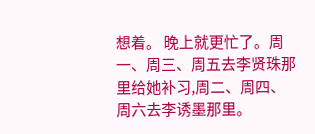想着。 晚上就更忙了。周一、周三、周五去李贤珠那里给她补习,周二、周四、周六去李诱墨那里。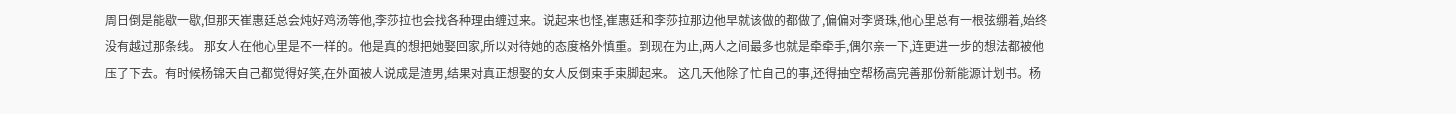周日倒是能歇一歇,但那天崔惠廷总会炖好鸡汤等他,李莎拉也会找各种理由缠过来。说起来也怪,崔惠廷和李莎拉那边他早就该做的都做了,偏偏对李贤珠,他心里总有一根弦绷着,始终没有越过那条线。 那女人在他心里是不一样的。他是真的想把她娶回家,所以对待她的态度格外慎重。到现在为止,两人之间最多也就是牵牵手,偶尔亲一下,连更进一步的想法都被他压了下去。有时候杨锦天自己都觉得好笑,在外面被人说成是渣男,结果对真正想娶的女人反倒束手束脚起来。 这几天他除了忙自己的事,还得抽空帮杨高完善那份新能源计划书。杨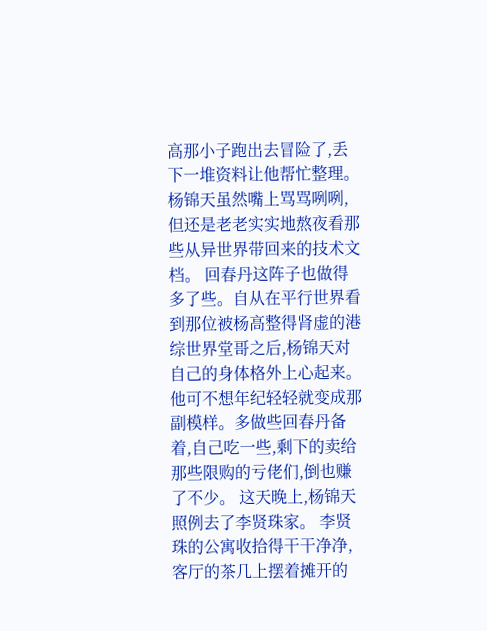高那小子跑出去冒险了,丢下一堆资料让他帮忙整理。杨锦天虽然嘴上骂骂咧咧,但还是老老实实地熬夜看那些从异世界带回来的技术文档。 回春丹这阵子也做得多了些。自从在平行世界看到那位被杨高整得肾虚的港综世界堂哥之后,杨锦天对自己的身体格外上心起来。他可不想年纪轻轻就变成那副模样。多做些回春丹备着,自己吃一些,剩下的卖给那些限购的亏佬们,倒也赚了不少。 这天晚上,杨锦天照例去了李贤珠家。 李贤珠的公寓收拾得干干净净,客厅的茶几上摆着摊开的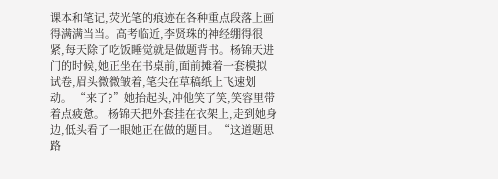课本和笔记,荧光笔的痕迹在各种重点段落上画得满满当当。高考临近,李贤珠的神经绷得很紧,每天除了吃饭睡觉就是做题背书。杨锦天进门的时候,她正坐在书桌前,面前摊着一套模拟试卷,眉头微微皱着,笔尖在草稿纸上飞速划动。 “来了?”她抬起头,冲他笑了笑,笑容里带着点疲惫。 杨锦天把外套挂在衣架上,走到她身边,低头看了一眼她正在做的题目。“这道题思路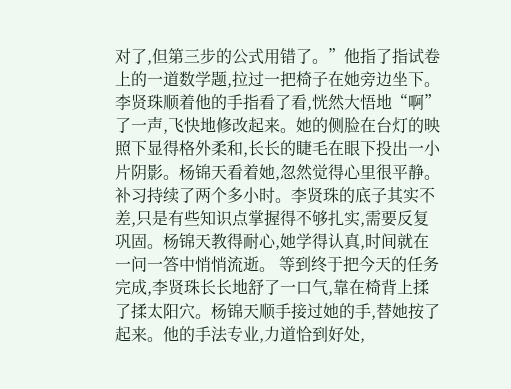对了,但第三步的公式用错了。”他指了指试卷上的一道数学题,拉过一把椅子在她旁边坐下。 李贤珠顺着他的手指看了看,恍然大悟地“啊”了一声,飞快地修改起来。她的侧脸在台灯的映照下显得格外柔和,长长的睫毛在眼下投出一小片阴影。杨锦天看着她,忽然觉得心里很平静。 补习持续了两个多小时。李贤珠的底子其实不差,只是有些知识点掌握得不够扎实,需要反复巩固。杨锦天教得耐心,她学得认真,时间就在一问一答中悄悄流逝。 等到终于把今天的任务完成,李贤珠长长地舒了一口气,靠在椅背上揉了揉太阳穴。杨锦天顺手接过她的手,替她按了起来。他的手法专业,力道恰到好处,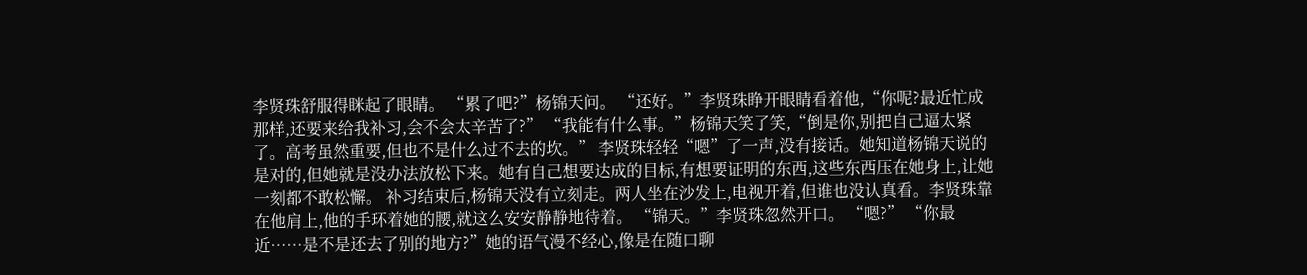李贤珠舒服得眯起了眼睛。 “累了吧?”杨锦天问。 “还好。”李贤珠睁开眼睛看着他,“你呢?最近忙成那样,还要来给我补习,会不会太辛苦了?” “我能有什么事。”杨锦天笑了笑,“倒是你,别把自己逼太紧了。高考虽然重要,但也不是什么过不去的坎。” 李贤珠轻轻“嗯”了一声,没有接话。她知道杨锦天说的是对的,但她就是没办法放松下来。她有自己想要达成的目标,有想要证明的东西,这些东西压在她身上,让她一刻都不敢松懈。 补习结束后,杨锦天没有立刻走。两人坐在沙发上,电视开着,但谁也没认真看。李贤珠靠在他肩上,他的手环着她的腰,就这么安安静静地待着。 “锦天。”李贤珠忽然开口。 “嗯?” “你最近……是不是还去了别的地方?”她的语气漫不经心,像是在随口聊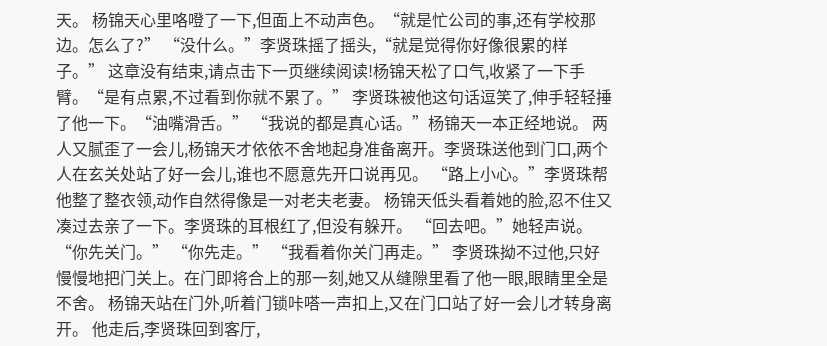天。 杨锦天心里咯噔了一下,但面上不动声色。“就是忙公司的事,还有学校那边。怎么了?” “没什么。”李贤珠摇了摇头,“就是觉得你好像很累的样子。” 这章没有结束,请点击下一页继续阅读!杨锦天松了口气,收紧了一下手臂。“是有点累,不过看到你就不累了。” 李贤珠被他这句话逗笑了,伸手轻轻捶了他一下。“油嘴滑舌。” “我说的都是真心话。”杨锦天一本正经地说。 两人又腻歪了一会儿,杨锦天才依依不舍地起身准备离开。李贤珠送他到门口,两个人在玄关处站了好一会儿,谁也不愿意先开口说再见。 “路上小心。”李贤珠帮他整了整衣领,动作自然得像是一对老夫老妻。 杨锦天低头看着她的脸,忍不住又凑过去亲了一下。李贤珠的耳根红了,但没有躲开。 “回去吧。”她轻声说。 “你先关门。” “你先走。” “我看着你关门再走。” 李贤珠拗不过他,只好慢慢地把门关上。在门即将合上的那一刻,她又从缝隙里看了他一眼,眼睛里全是不舍。 杨锦天站在门外,听着门锁咔嗒一声扣上,又在门口站了好一会儿才转身离开。 他走后,李贤珠回到客厅,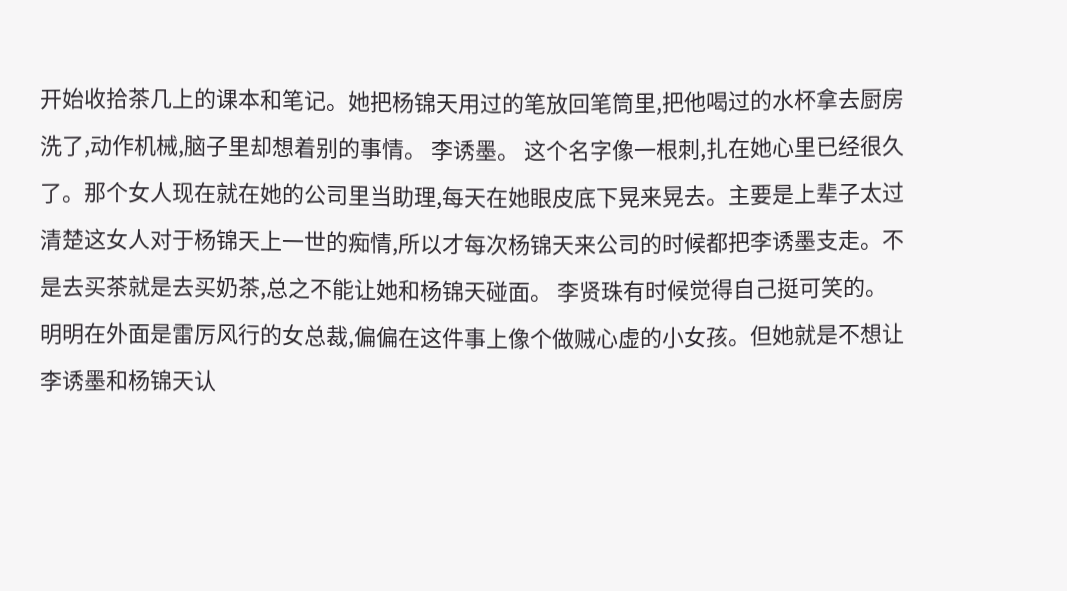开始收拾茶几上的课本和笔记。她把杨锦天用过的笔放回笔筒里,把他喝过的水杯拿去厨房洗了,动作机械,脑子里却想着别的事情。 李诱墨。 这个名字像一根刺,扎在她心里已经很久了。那个女人现在就在她的公司里当助理,每天在她眼皮底下晃来晃去。主要是上辈子太过清楚这女人对于杨锦天上一世的痴情,所以才每次杨锦天来公司的时候都把李诱墨支走。不是去买茶就是去买奶茶,总之不能让她和杨锦天碰面。 李贤珠有时候觉得自己挺可笑的。明明在外面是雷厉风行的女总裁,偏偏在这件事上像个做贼心虚的小女孩。但她就是不想让李诱墨和杨锦天认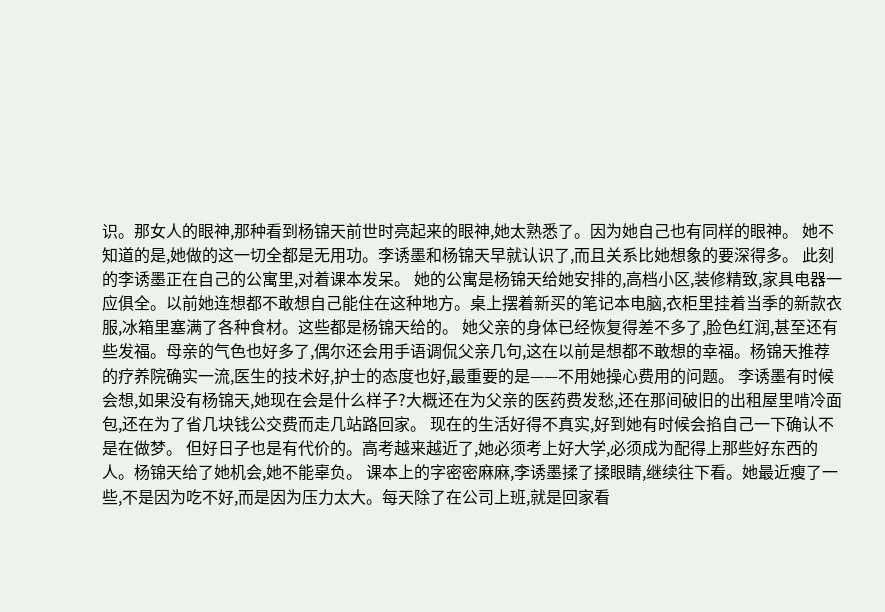识。那女人的眼神,那种看到杨锦天前世时亮起来的眼神,她太熟悉了。因为她自己也有同样的眼神。 她不知道的是,她做的这一切全都是无用功。李诱墨和杨锦天早就认识了,而且关系比她想象的要深得多。 此刻的李诱墨正在自己的公寓里,对着课本发呆。 她的公寓是杨锦天给她安排的,高档小区,装修精致,家具电器一应俱全。以前她连想都不敢想自己能住在这种地方。桌上摆着新买的笔记本电脑,衣柜里挂着当季的新款衣服,冰箱里塞满了各种食材。这些都是杨锦天给的。 她父亲的身体已经恢复得差不多了,脸色红润,甚至还有些发福。母亲的气色也好多了,偶尔还会用手语调侃父亲几句,这在以前是想都不敢想的幸福。杨锦天推荐的疗养院确实一流,医生的技术好,护士的态度也好,最重要的是——不用她操心费用的问题。 李诱墨有时候会想,如果没有杨锦天,她现在会是什么样子?大概还在为父亲的医药费发愁,还在那间破旧的出租屋里啃冷面包,还在为了省几块钱公交费而走几站路回家。 现在的生活好得不真实,好到她有时候会掐自己一下确认不是在做梦。 但好日子也是有代价的。高考越来越近了,她必须考上好大学,必须成为配得上那些好东西的人。杨锦天给了她机会,她不能辜负。 课本上的字密密麻麻,李诱墨揉了揉眼睛,继续往下看。她最近瘦了一些,不是因为吃不好,而是因为压力太大。每天除了在公司上班,就是回家看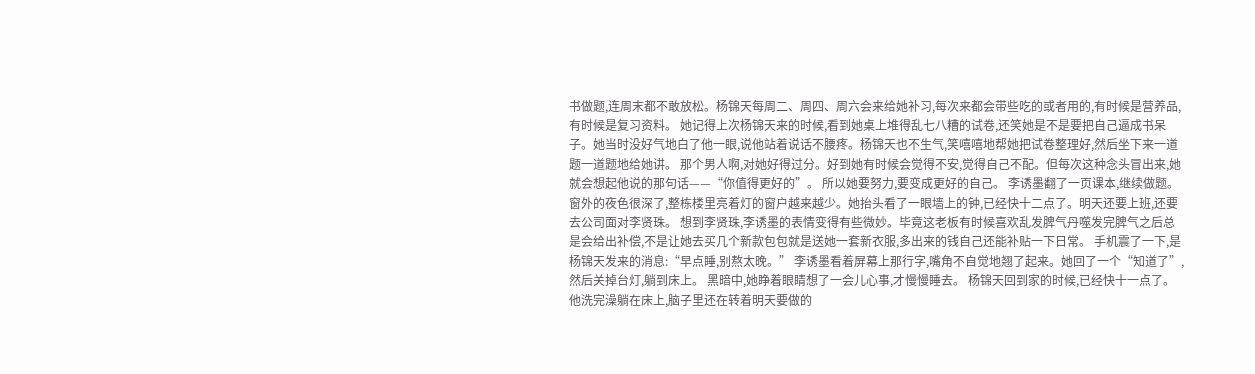书做题,连周末都不敢放松。杨锦天每周二、周四、周六会来给她补习,每次来都会带些吃的或者用的,有时候是营养品,有时候是复习资料。 她记得上次杨锦天来的时候,看到她桌上堆得乱七八糟的试卷,还笑她是不是要把自己逼成书呆子。她当时没好气地白了他一眼,说他站着说话不腰疼。杨锦天也不生气,笑嘻嘻地帮她把试卷整理好,然后坐下来一道题一道题地给她讲。 那个男人啊,对她好得过分。好到她有时候会觉得不安,觉得自己不配。但每次这种念头冒出来,她就会想起他说的那句话——“你值得更好的”。 所以她要努力,要变成更好的自己。 李诱墨翻了一页课本,继续做题。窗外的夜色很深了,整栋楼里亮着灯的窗户越来越少。她抬头看了一眼墙上的钟,已经快十二点了。明天还要上班,还要去公司面对李贤珠。 想到李贤珠,李诱墨的表情变得有些微妙。毕竟这老板有时候喜欢乱发脾气丹噬发完脾气之后总是会给出补偿,不是让她去买几个新款包包就是送她一套新衣服,多出来的钱自己还能补贴一下日常。 手机震了一下,是杨锦天发来的消息:“早点睡,别熬太晚。” 李诱墨看着屏幕上那行字,嘴角不自觉地翘了起来。她回了一个“知道了”,然后关掉台灯,躺到床上。 黑暗中,她睁着眼睛想了一会儿心事,才慢慢睡去。 杨锦天回到家的时候,已经快十一点了。他洗完澡躺在床上,脑子里还在转着明天要做的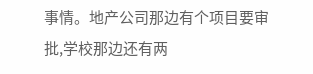事情。地产公司那边有个项目要审批,学校那边还有两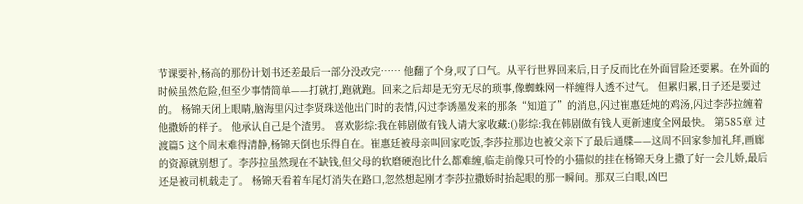节课要补,杨高的那份计划书还差最后一部分没改完…… 他翻了个身,叹了口气。从平行世界回来后,日子反而比在外面冒险还要累。在外面的时候虽然危险,但至少事情简单——打就打,跑就跑。回来之后却是无穷无尽的琐事,像蜘蛛网一样缠得人透不过气。 但累归累,日子还是要过的。 杨锦天闭上眼睛,脑海里闪过李贤珠送他出门时的表情,闪过李诱墨发来的那条“知道了”的消息,闪过崔惠廷炖的鸡汤,闪过李莎拉缠着他撒娇的样子。 他承认自己是个渣男。 喜欢影综:我在韩剧做有钱人请大家收藏:()影综:我在韩剧做有钱人更新速度全网最快。 第585章 过渡篇5 这个周末难得清静,杨锦天倒也乐得自在。崔惠廷被母亲叫回家吃饭,李莎拉那边也被父亲下了最后通牒——这周不回家参加礼拜,画廊的资源就别想了。李莎拉虽然现在不缺钱,但父母的软磨硬泡比什么都难缠,临走前像只可怜的小猫似的挂在杨锦天身上撒了好一会儿娇,最后还是被司机载走了。 杨锦天看着车尾灯消失在路口,忽然想起刚才李莎拉撒娇时抬起眼的那一瞬间。那双三白眼,凶巴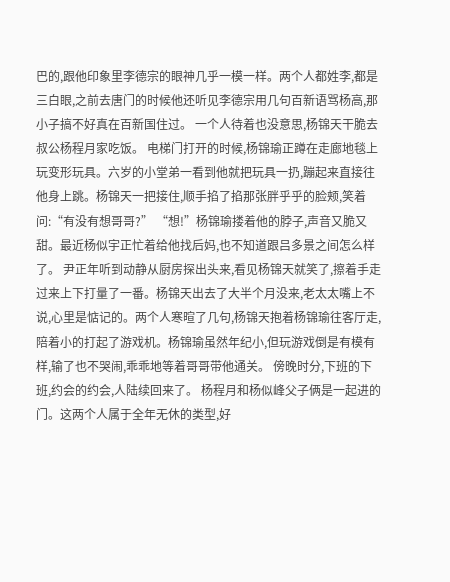巴的,跟他印象里李德宗的眼神几乎一模一样。两个人都姓李,都是三白眼,之前去唐门的时候他还听见李德宗用几句百新语骂杨高,那小子搞不好真在百新国住过。 一个人待着也没意思,杨锦天干脆去叔公杨程月家吃饭。 电梯门打开的时候,杨锦瑜正蹲在走廊地毯上玩变形玩具。六岁的小堂弟一看到他就把玩具一扔,蹦起来直接往他身上跳。杨锦天一把接住,顺手掐了掐那张胖乎乎的脸颊,笑着问:“有没有想哥哥?” “想!”杨锦瑜搂着他的脖子,声音又脆又甜。最近杨似宇正忙着给他找后妈,也不知道跟吕多景之间怎么样了。 尹正年听到动静从厨房探出头来,看见杨锦天就笑了,擦着手走过来上下打量了一番。杨锦天出去了大半个月没来,老太太嘴上不说,心里是惦记的。两个人寒暄了几句,杨锦天抱着杨锦瑜往客厅走,陪着小的打起了游戏机。杨锦瑜虽然年纪小,但玩游戏倒是有模有样,输了也不哭闹,乖乖地等着哥哥带他通关。 傍晚时分,下班的下班,约会的约会,人陆续回来了。 杨程月和杨似峰父子俩是一起进的门。这两个人属于全年无休的类型,好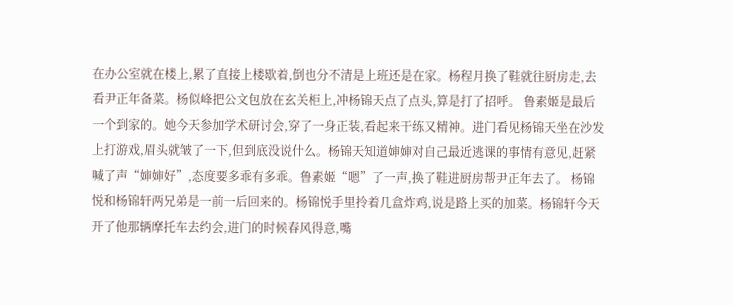在办公室就在楼上,累了直接上楼歇着,倒也分不清是上班还是在家。杨程月换了鞋就往厨房走,去看尹正年备菜。杨似峰把公文包放在玄关柜上,冲杨锦天点了点头,算是打了招呼。 鲁素姬是最后一个到家的。她今天参加学术研讨会,穿了一身正装,看起来干练又精神。进门看见杨锦天坐在沙发上打游戏,眉头就皱了一下,但到底没说什么。杨锦天知道婶婶对自己最近逃课的事情有意见,赶紧喊了声“婶婶好”,态度要多乖有多乖。鲁素姬“嗯”了一声,换了鞋进厨房帮尹正年去了。 杨锦悦和杨锦轩两兄弟是一前一后回来的。杨锦悦手里拎着几盒炸鸡,说是路上买的加菜。杨锦轩今天开了他那辆摩托车去约会,进门的时候春风得意,嘴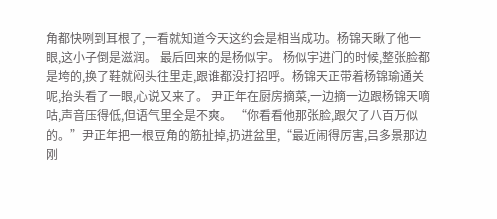角都快咧到耳根了,一看就知道今天这约会是相当成功。杨锦天瞅了他一眼,这小子倒是滋润。 最后回来的是杨似宇。 杨似宇进门的时候,整张脸都是垮的,换了鞋就闷头往里走,跟谁都没打招呼。杨锦天正带着杨锦瑜通关呢,抬头看了一眼,心说又来了。 尹正年在厨房摘菜,一边摘一边跟杨锦天嘀咕,声音压得低,但语气里全是不爽。 “你看看他那张脸,跟欠了八百万似的。”尹正年把一根豆角的筋扯掉,扔进盆里,“最近闹得厉害,吕多景那边刚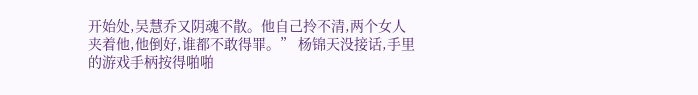开始处,吴慧乔又阴魂不散。他自己拎不清,两个女人夹着他,他倒好,谁都不敢得罪。” 杨锦天没接话,手里的游戏手柄按得啪啪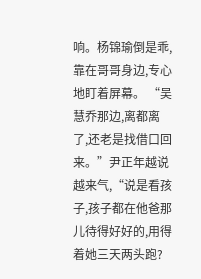响。杨锦瑜倒是乖,靠在哥哥身边,专心地盯着屏幕。 “吴慧乔那边,离都离了,还老是找借口回来。”尹正年越说越来气,“说是看孩子,孩子都在他爸那儿待得好好的,用得着她三天两头跑?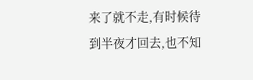来了就不走,有时候待到半夜才回去,也不知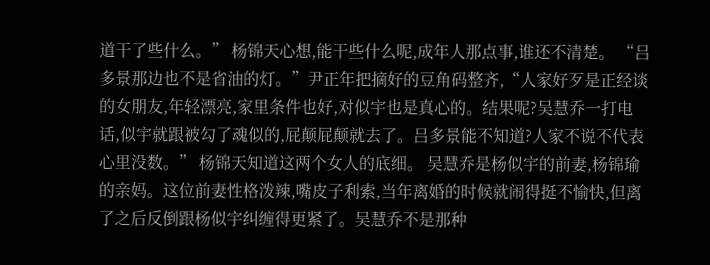道干了些什么。” 杨锦天心想,能干些什么呢,成年人那点事,谁还不清楚。 “吕多景那边也不是省油的灯。”尹正年把摘好的豆角码整齐,“人家好歹是正经谈的女朋友,年轻漂亮,家里条件也好,对似宇也是真心的。结果呢?吴慧乔一打电话,似宇就跟被勾了魂似的,屁颠屁颠就去了。吕多景能不知道?人家不说不代表心里没数。” 杨锦天知道这两个女人的底细。 吴慧乔是杨似宇的前妻,杨锦瑜的亲妈。这位前妻性格泼辣,嘴皮子利索,当年离婚的时候就闹得挺不愉快,但离了之后反倒跟杨似宇纠缠得更紧了。吴慧乔不是那种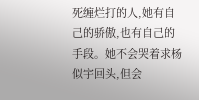死缠烂打的人,她有自己的骄傲,也有自己的手段。她不会哭着求杨似宇回头,但会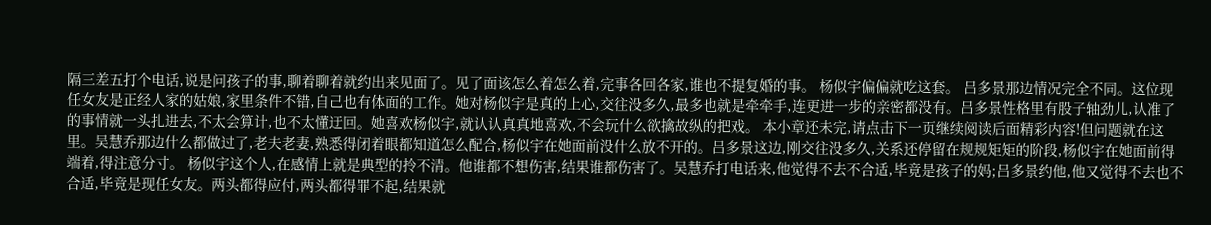隔三差五打个电话,说是问孩子的事,聊着聊着就约出来见面了。见了面该怎么着怎么着,完事各回各家,谁也不提复婚的事。 杨似宇偏偏就吃这套。 吕多景那边情况完全不同。这位现任女友是正经人家的姑娘,家里条件不错,自己也有体面的工作。她对杨似宇是真的上心,交往没多久,最多也就是牵牵手,连更进一步的亲密都没有。吕多景性格里有股子轴劲儿,认准了的事情就一头扎进去,不太会算计,也不太懂迂回。她喜欢杨似宇,就认认真真地喜欢,不会玩什么欲擒故纵的把戏。 本小章还未完,请点击下一页继续阅读后面精彩内容!但问题就在这里。吴慧乔那边什么都做过了,老夫老妻,熟悉得闭着眼都知道怎么配合,杨似宇在她面前没什么放不开的。吕多景这边,刚交往没多久,关系还停留在规规矩矩的阶段,杨似宇在她面前得端着,得注意分寸。 杨似宇这个人,在感情上就是典型的拎不清。他谁都不想伤害,结果谁都伤害了。吴慧乔打电话来,他觉得不去不合适,毕竟是孩子的妈;吕多景约他,他又觉得不去也不合适,毕竟是现任女友。两头都得应付,两头都得罪不起,结果就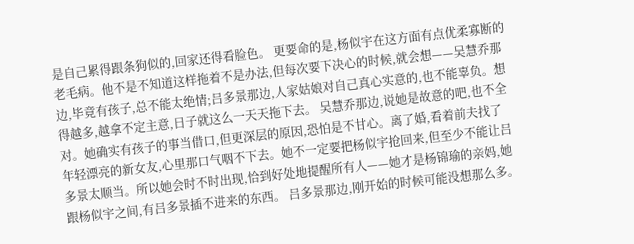是自己累得跟条狗似的,回家还得看脸色。 更要命的是,杨似宇在这方面有点优柔寡断的老毛病。他不是不知道这样拖着不是办法,但每次要下决心的时候,就会想——吴慧乔那边,毕竟有孩子,总不能太绝情;吕多景那边,人家姑娘对自己真心实意的,也不能辜负。想得越多,越拿不定主意,日子就这么一天天拖下去。 吴慧乔那边,说她是故意的吧,也不全对。她确实有孩子的事当借口,但更深层的原因,恐怕是不甘心。离了婚,看着前夫找了年轻漂亮的新女友,心里那口气咽不下去。她不一定要把杨似宇抢回来,但至少不能让吕多景太顺当。所以她会时不时出现,恰到好处地提醒所有人——她才是杨锦瑜的亲妈,她跟杨似宇之间,有吕多景插不进来的东西。 吕多景那边,刚开始的时候可能没想那么多。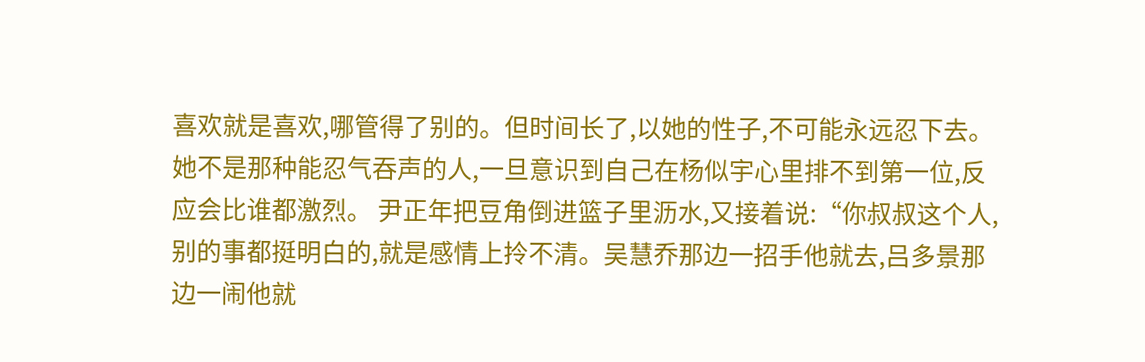喜欢就是喜欢,哪管得了别的。但时间长了,以她的性子,不可能永远忍下去。她不是那种能忍气吞声的人,一旦意识到自己在杨似宇心里排不到第一位,反应会比谁都激烈。 尹正年把豆角倒进篮子里沥水,又接着说:“你叔叔这个人,别的事都挺明白的,就是感情上拎不清。吴慧乔那边一招手他就去,吕多景那边一闹他就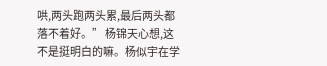哄,两头跑两头累,最后两头都落不着好。” 杨锦天心想,这不是挺明白的嘛。杨似宇在学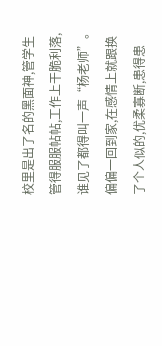校里是出了名的黑面神,管学生管得服服帖帖,工作上干脆利落,谁见了都得叫一声“杨老师”。偏偏一回到家,在感情上就跟换了个人似的,优柔寡断,患得患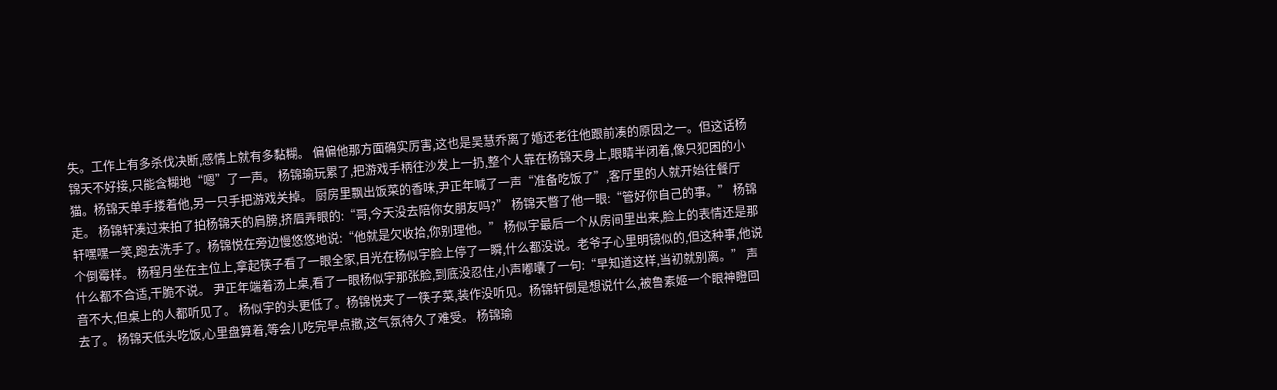失。工作上有多杀伐决断,感情上就有多黏糊。 偏偏他那方面确实厉害,这也是吴慧乔离了婚还老往他跟前凑的原因之一。但这话杨锦天不好接,只能含糊地“嗯”了一声。 杨锦瑜玩累了,把游戏手柄往沙发上一扔,整个人靠在杨锦天身上,眼睛半闭着,像只犯困的小猫。杨锦天单手搂着他,另一只手把游戏关掉。 厨房里飘出饭菜的香味,尹正年喊了一声“准备吃饭了”,客厅里的人就开始往餐厅走。 杨锦轩凑过来拍了拍杨锦天的肩膀,挤眉弄眼的:“哥,今天没去陪你女朋友吗?” 杨锦天瞥了他一眼:“管好你自己的事。” 杨锦轩嘿嘿一笑,跑去洗手了。杨锦悦在旁边慢悠悠地说:“他就是欠收拾,你别理他。” 杨似宇最后一个从房间里出来,脸上的表情还是那个倒霉样。 杨程月坐在主位上,拿起筷子看了一眼全家,目光在杨似宇脸上停了一瞬,什么都没说。老爷子心里明镜似的,但这种事,他说什么都不合适,干脆不说。 尹正年端着汤上桌,看了一眼杨似宇那张脸,到底没忍住,小声嘟囔了一句:“早知道这样,当初就别离。” 声音不大,但桌上的人都听见了。 杨似宇的头更低了。杨锦悦夹了一筷子菜,装作没听见。杨锦轩倒是想说什么,被鲁素姬一个眼神瞪回去了。 杨锦天低头吃饭,心里盘算着,等会儿吃完早点撤,这气氛待久了难受。 杨锦瑜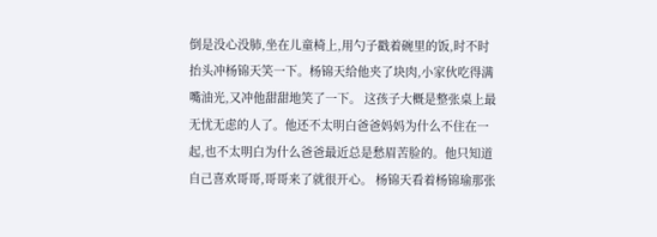倒是没心没肺,坐在儿童椅上,用勺子戳着碗里的饭,时不时抬头冲杨锦天笑一下。杨锦天给他夹了块肉,小家伙吃得满嘴油光,又冲他甜甜地笑了一下。 这孩子大概是整张桌上最无忧无虑的人了。他还不太明白爸爸妈妈为什么不住在一起,也不太明白为什么爸爸最近总是愁眉苦脸的。他只知道自己喜欢哥哥,哥哥来了就很开心。 杨锦天看着杨锦瑜那张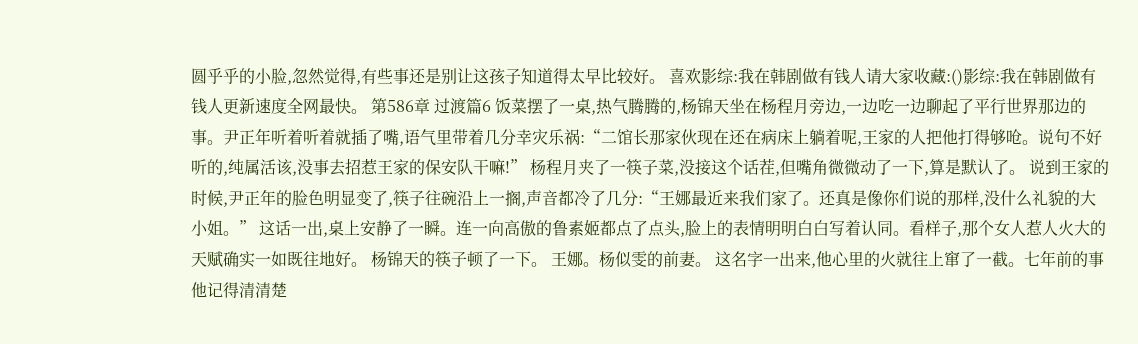圆乎乎的小脸,忽然觉得,有些事还是别让这孩子知道得太早比较好。 喜欢影综:我在韩剧做有钱人请大家收藏:()影综:我在韩剧做有钱人更新速度全网最快。 第586章 过渡篇6 饭菜摆了一桌,热气腾腾的,杨锦天坐在杨程月旁边,一边吃一边聊起了平行世界那边的事。尹正年听着听着就插了嘴,语气里带着几分幸灾乐祸:“二馆长那家伙现在还在病床上躺着呢,王家的人把他打得够呛。说句不好听的,纯属活该,没事去招惹王家的保安队干嘛!” 杨程月夹了一筷子菜,没接这个话茬,但嘴角微微动了一下,算是默认了。 说到王家的时候,尹正年的脸色明显变了,筷子往碗沿上一搁,声音都冷了几分:“王娜最近来我们家了。还真是像你们说的那样,没什么礼貌的大小姐。” 这话一出,桌上安静了一瞬。连一向高傲的鲁素姬都点了点头,脸上的表情明明白白写着认同。看样子,那个女人惹人火大的天赋确实一如既往地好。 杨锦天的筷子顿了一下。 王娜。杨似雯的前妻。 这名字一出来,他心里的火就往上窜了一截。七年前的事他记得清清楚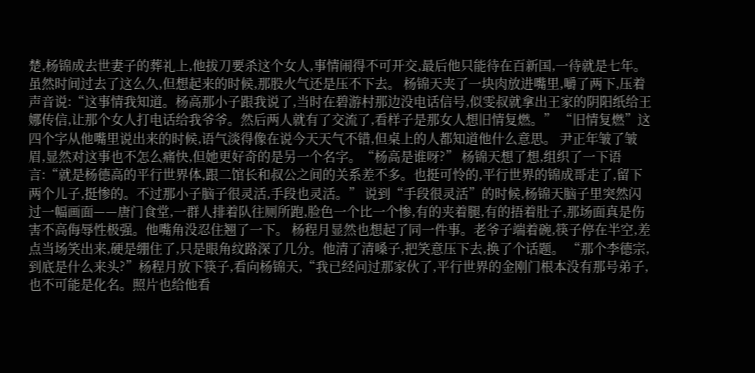楚,杨锦成去世妻子的葬礼上,他拔刀要杀这个女人,事情闹得不可开交,最后他只能待在百新国,一待就是七年。虽然时间过去了这么久,但想起来的时候,那股火气还是压不下去。 杨锦天夹了一块肉放进嘴里,嚼了两下,压着声音说:“这事情我知道。杨高那小子跟我说了,当时在碧游村那边没电话信号,似雯叔就拿出王家的阴阳纸给王娜传信,让那个女人打电话给我爷爷。然后两人就有了交流了,看样子是那女人想旧情复燃。” “旧情复燃”这四个字从他嘴里说出来的时候,语气淡得像在说今天天气不错,但桌上的人都知道他什么意思。 尹正年皱了皱眉,显然对这事也不怎么痛快,但她更好奇的是另一个名字。“杨高是谁呀?” 杨锦天想了想,组织了一下语言:“就是杨德高的平行世界体,跟二馆长和叔公之间的关系差不多。也挺可怜的,平行世界的锦成哥走了,留下两个儿子,挺惨的。不过那小子脑子很灵活,手段也灵活。” 说到“手段很灵活”的时候,杨锦天脑子里突然闪过一幅画面——唐门食堂,一群人排着队往厕所跑,脸色一个比一个惨,有的夹着腿,有的捂着肚子,那场面真是伤害不高侮辱性极强。他嘴角没忍住翘了一下。 杨程月显然也想起了同一件事。老爷子端着碗,筷子停在半空,差点当场笑出来,硬是绷住了,只是眼角纹路深了几分。他清了清嗓子,把笑意压下去,换了个话题。 “那个李德宗,到底是什么来头?”杨程月放下筷子,看向杨锦天,“我已经问过那家伙了,平行世界的金刚门根本没有那号弟子,也不可能是化名。照片也给他看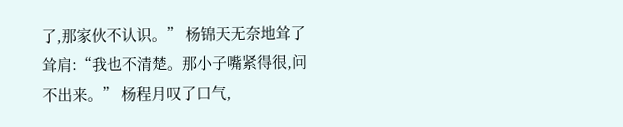了,那家伙不认识。” 杨锦天无奈地耸了耸肩:“我也不清楚。那小子嘴紧得很,问不出来。” 杨程月叹了口气,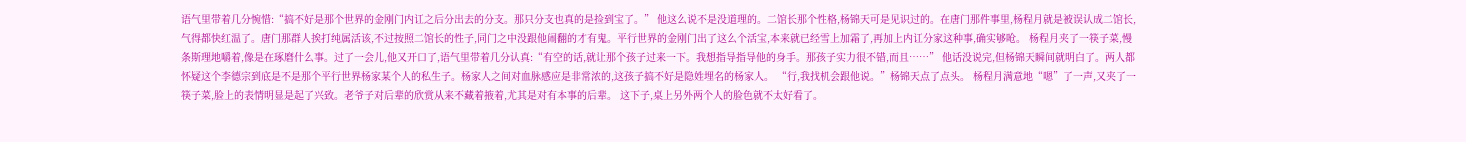语气里带着几分惋惜:“搞不好是那个世界的金刚门内讧之后分出去的分支。那只分支也真的是捡到宝了。” 他这么说不是没道理的。二馆长那个性格,杨锦天可是见识过的。在唐门那件事里,杨程月就是被误认成二馆长,气得都快红温了。唐门那群人挨打纯属活该,不过按照二馆长的性子,同门之中没跟他闹翻的才有鬼。平行世界的金刚门出了这么个活宝,本来就已经雪上加霜了,再加上内讧分家这种事,确实够呛。 杨程月夹了一筷子菜,慢条斯理地嚼着,像是在琢磨什么事。过了一会儿,他又开口了,语气里带着几分认真:“有空的话,就让那个孩子过来一下。我想指导指导他的身手。那孩子实力很不错,而且……” 他话没说完,但杨锦天瞬间就明白了。两人都怀疑这个李德宗到底是不是那个平行世界杨家某个人的私生子。杨家人之间对血脉感应是非常浓的,这孩子搞不好是隐姓埋名的杨家人。 “行,我找机会跟他说。”杨锦天点了点头。 杨程月满意地“嗯”了一声,又夹了一筷子菜,脸上的表情明显是起了兴致。老爷子对后辈的欣赏从来不藏着掖着,尤其是对有本事的后辈。 这下子,桌上另外两个人的脸色就不太好看了。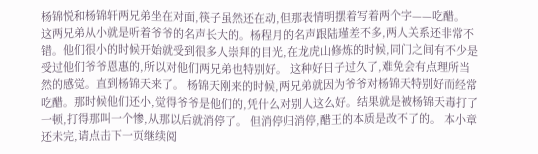杨锦悦和杨锦轩两兄弟坐在对面,筷子虽然还在动,但那表情明摆着写着两个字——吃醋。 这两兄弟从小就是听着爷爷的名声长大的。杨程月的名声跟陆瑾差不多,两人关系还非常不错。他们很小的时候开始就受到很多人崇拜的目光,在龙虎山修炼的时候,同门之间有不少是受过他们爷爷恩惠的,所以对他们两兄弟也特别好。 这种好日子过久了,难免会有点理所当然的感觉。直到杨锦天来了。 杨锦天刚来的时候,两兄弟就因为爷爷对杨锦天特别好而经常吃醋。那时候他们还小,觉得爷爷是他们的,凭什么对别人这么好。结果就是被杨锦天毒打了一顿,打得那叫一个惨,从那以后就消停了。 但消停归消停,醋王的本质是改不了的。 本小章还未完,请点击下一页继续阅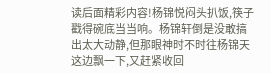读后面精彩内容!杨锦悦闷头扒饭,筷子戳得碗底当当响。杨锦轩倒是没敢搞出太大动静,但那眼神时不时往杨锦天这边飘一下,又赶紧收回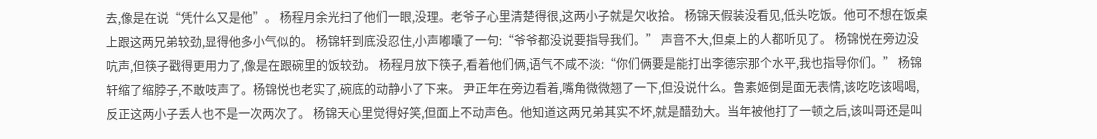去,像是在说“凭什么又是他”。 杨程月余光扫了他们一眼,没理。老爷子心里清楚得很,这两小子就是欠收拾。 杨锦天假装没看见,低头吃饭。他可不想在饭桌上跟这两兄弟较劲,显得他多小气似的。 杨锦轩到底没忍住,小声嘟囔了一句:“爷爷都没说要指导我们。” 声音不大,但桌上的人都听见了。 杨锦悦在旁边没吭声,但筷子戳得更用力了,像是在跟碗里的饭较劲。 杨程月放下筷子,看着他们俩,语气不咸不淡:“你们俩要是能打出李德宗那个水平,我也指导你们。” 杨锦轩缩了缩脖子,不敢吱声了。杨锦悦也老实了,碗底的动静小了下来。 尹正年在旁边看着,嘴角微微翘了一下,但没说什么。鲁素姬倒是面无表情,该吃吃该喝喝,反正这两小子丢人也不是一次两次了。 杨锦天心里觉得好笑,但面上不动声色。他知道这两兄弟其实不坏,就是醋劲大。当年被他打了一顿之后,该叫哥还是叫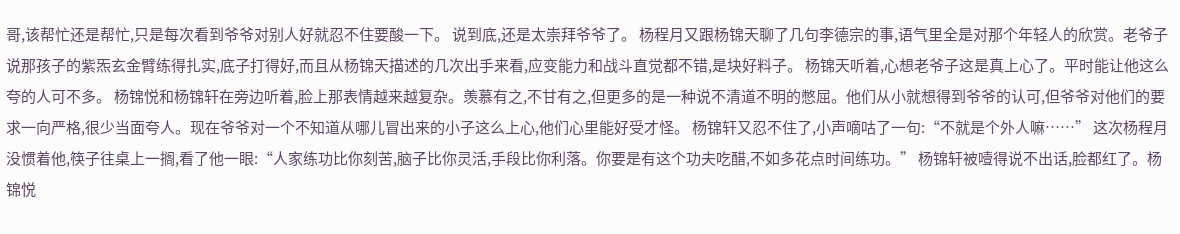哥,该帮忙还是帮忙,只是每次看到爷爷对别人好就忍不住要酸一下。 说到底,还是太崇拜爷爷了。 杨程月又跟杨锦天聊了几句李德宗的事,语气里全是对那个年轻人的欣赏。老爷子说那孩子的紫炁玄金臂练得扎实,底子打得好,而且从杨锦天描述的几次出手来看,应变能力和战斗直觉都不错,是块好料子。 杨锦天听着,心想老爷子这是真上心了。平时能让他这么夸的人可不多。 杨锦悦和杨锦轩在旁边听着,脸上那表情越来越复杂。羡慕有之,不甘有之,但更多的是一种说不清道不明的憋屈。他们从小就想得到爷爷的认可,但爷爷对他们的要求一向严格,很少当面夸人。现在爷爷对一个不知道从哪儿冒出来的小子这么上心,他们心里能好受才怪。 杨锦轩又忍不住了,小声嘀咕了一句:“不就是个外人嘛……” 这次杨程月没惯着他,筷子往桌上一搁,看了他一眼:“人家练功比你刻苦,脑子比你灵活,手段比你利落。你要是有这个功夫吃醋,不如多花点时间练功。” 杨锦轩被噎得说不出话,脸都红了。杨锦悦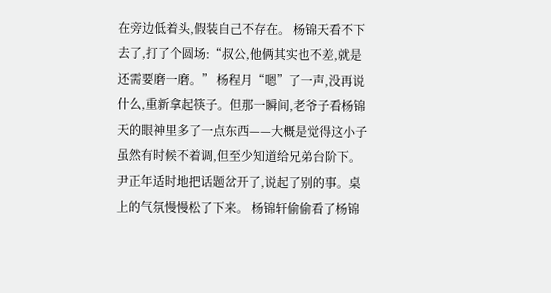在旁边低着头,假装自己不存在。 杨锦天看不下去了,打了个圆场:“叔公,他俩其实也不差,就是还需要磨一磨。” 杨程月“嗯”了一声,没再说什么,重新拿起筷子。但那一瞬间,老爷子看杨锦天的眼神里多了一点东西——大概是觉得这小子虽然有时候不着调,但至少知道给兄弟台阶下。 尹正年适时地把话题岔开了,说起了别的事。桌上的气氛慢慢松了下来。 杨锦轩偷偷看了杨锦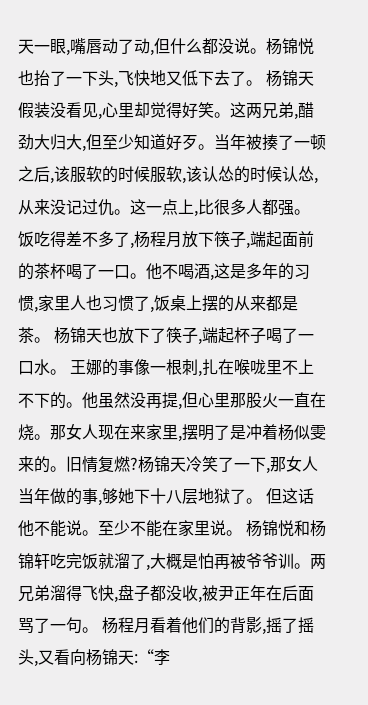天一眼,嘴唇动了动,但什么都没说。杨锦悦也抬了一下头,飞快地又低下去了。 杨锦天假装没看见,心里却觉得好笑。这两兄弟,醋劲大归大,但至少知道好歹。当年被揍了一顿之后,该服软的时候服软,该认怂的时候认怂,从来没记过仇。这一点上,比很多人都强。 饭吃得差不多了,杨程月放下筷子,端起面前的茶杯喝了一口。他不喝酒,这是多年的习惯,家里人也习惯了,饭桌上摆的从来都是茶。 杨锦天也放下了筷子,端起杯子喝了一口水。 王娜的事像一根刺,扎在喉咙里不上不下的。他虽然没再提,但心里那股火一直在烧。那女人现在来家里,摆明了是冲着杨似雯来的。旧情复燃?杨锦天冷笑了一下,那女人当年做的事,够她下十八层地狱了。 但这话他不能说。至少不能在家里说。 杨锦悦和杨锦轩吃完饭就溜了,大概是怕再被爷爷训。两兄弟溜得飞快,盘子都没收,被尹正年在后面骂了一句。 杨程月看着他们的背影,摇了摇头,又看向杨锦天:“李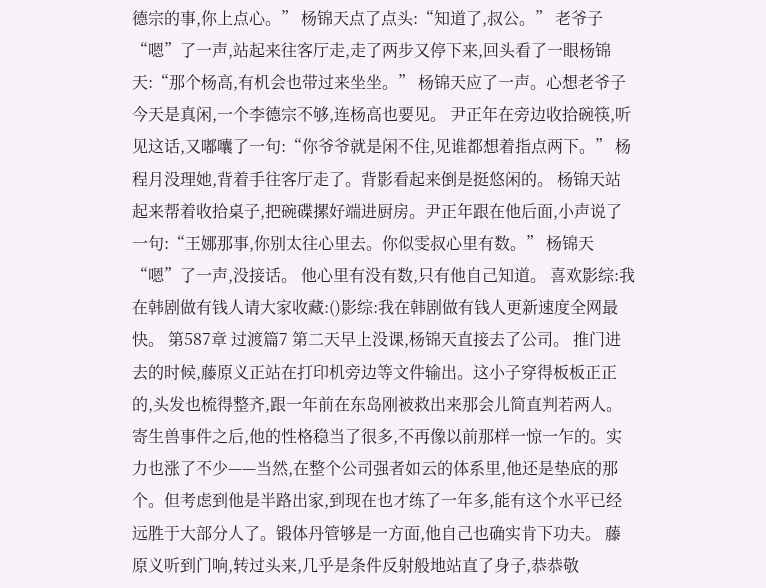德宗的事,你上点心。” 杨锦天点了点头:“知道了,叔公。” 老爷子“嗯”了一声,站起来往客厅走,走了两步又停下来,回头看了一眼杨锦天:“那个杨高,有机会也带过来坐坐。” 杨锦天应了一声。心想老爷子今天是真闲,一个李德宗不够,连杨高也要见。 尹正年在旁边收拾碗筷,听见这话,又嘟囔了一句:“你爷爷就是闲不住,见谁都想着指点两下。” 杨程月没理她,背着手往客厅走了。背影看起来倒是挺悠闲的。 杨锦天站起来帮着收拾桌子,把碗碟摞好端进厨房。尹正年跟在他后面,小声说了一句:“王娜那事,你别太往心里去。你似雯叔心里有数。” 杨锦天“嗯”了一声,没接话。 他心里有没有数,只有他自己知道。 喜欢影综:我在韩剧做有钱人请大家收藏:()影综:我在韩剧做有钱人更新速度全网最快。 第587章 过渡篇7 第二天早上没课,杨锦天直接去了公司。 推门进去的时候,藤原义正站在打印机旁边等文件输出。这小子穿得板板正正的,头发也梳得整齐,跟一年前在东岛刚被救出来那会儿简直判若两人。寄生兽事件之后,他的性格稳当了很多,不再像以前那样一惊一乍的。实力也涨了不少——当然,在整个公司强者如云的体系里,他还是垫底的那个。但考虑到他是半路出家,到现在也才练了一年多,能有这个水平已经远胜于大部分人了。锻体丹管够是一方面,他自己也确实肯下功夫。 藤原义听到门响,转过头来,几乎是条件反射般地站直了身子,恭恭敬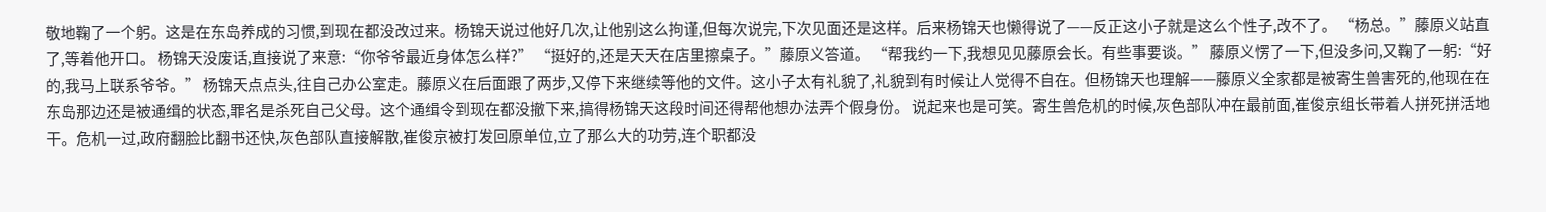敬地鞠了一个躬。这是在东岛养成的习惯,到现在都没改过来。杨锦天说过他好几次,让他别这么拘谨,但每次说完,下次见面还是这样。后来杨锦天也懒得说了——反正这小子就是这么个性子,改不了。 “杨总。”藤原义站直了,等着他开口。 杨锦天没废话,直接说了来意:“你爷爷最近身体怎么样?” “挺好的,还是天天在店里擦桌子。”藤原义答道。 “帮我约一下,我想见见藤原会长。有些事要谈。” 藤原义愣了一下,但没多问,又鞠了一躬:“好的,我马上联系爷爷。” 杨锦天点点头,往自己办公室走。藤原义在后面跟了两步,又停下来继续等他的文件。这小子太有礼貌了,礼貌到有时候让人觉得不自在。但杨锦天也理解——藤原义全家都是被寄生兽害死的,他现在在东岛那边还是被通缉的状态,罪名是杀死自己父母。这个通缉令到现在都没撤下来,搞得杨锦天这段时间还得帮他想办法弄个假身份。 说起来也是可笑。寄生兽危机的时候,灰色部队冲在最前面,崔俊京组长带着人拼死拼活地干。危机一过,政府翻脸比翻书还快,灰色部队直接解散,崔俊京被打发回原单位,立了那么大的功劳,连个职都没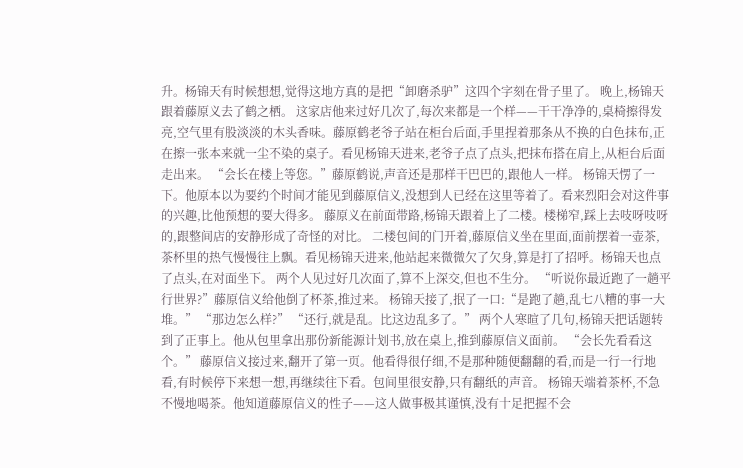升。杨锦天有时候想想,觉得这地方真的是把“卸磨杀驴”这四个字刻在骨子里了。 晚上,杨锦天跟着藤原义去了鹤之栖。 这家店他来过好几次了,每次来都是一个样——干干净净的,桌椅擦得发亮,空气里有股淡淡的木头香味。藤原鹤老爷子站在柜台后面,手里捏着那条从不换的白色抹布,正在擦一张本来就一尘不染的桌子。看见杨锦天进来,老爷子点了点头,把抹布搭在肩上,从柜台后面走出来。 “会长在楼上等您。”藤原鹤说,声音还是那样干巴巴的,跟他人一样。 杨锦天愣了一下。他原本以为要约个时间才能见到藤原信义,没想到人已经在这里等着了。看来烈阳会对这件事的兴趣,比他预想的要大得多。 藤原义在前面带路,杨锦天跟着上了二楼。楼梯窄,踩上去吱呀吱呀的,跟整间店的安静形成了奇怪的对比。 二楼包间的门开着,藤原信义坐在里面,面前摆着一壶茶,茶杯里的热气慢慢往上飘。看见杨锦天进来,他站起来微微欠了欠身,算是打了招呼。杨锦天也点了点头,在对面坐下。 两个人见过好几次面了,算不上深交,但也不生分。 “听说你最近跑了一趟平行世界?”藤原信义给他倒了杯茶,推过来。 杨锦天接了,抿了一口:“是跑了趟,乱七八糟的事一大堆。” “那边怎么样?” “还行,就是乱。比这边乱多了。” 两个人寒暄了几句,杨锦天把话题转到了正事上。他从包里拿出那份新能源计划书,放在桌上,推到藤原信义面前。 “会长先看看这个。” 藤原信义接过来,翻开了第一页。他看得很仔细,不是那种随便翻翻的看,而是一行一行地看,有时候停下来想一想,再继续往下看。包间里很安静,只有翻纸的声音。 杨锦天端着茶杯,不急不慢地喝茶。他知道藤原信义的性子——这人做事极其谨慎,没有十足把握不会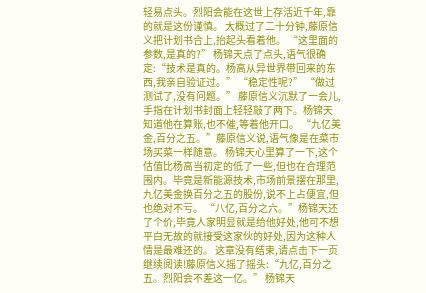轻易点头。烈阳会能在这世上存活近千年,靠的就是这份谨慎。 大概过了二十分钟,藤原信义把计划书合上,抬起头看着他。 “这里面的参数,是真的?” 杨锦天点了点头,语气很确定:“技术是真的。杨高从异世界带回来的东西,我亲自验证过。” “稳定性呢?” “做过测试了,没有问题。” 藤原信义沉默了一会儿,手指在计划书封面上轻轻敲了两下。杨锦天知道他在算账,也不催,等着他开口。 “九亿美金,百分之五。”藤原信义说,语气像是在菜市场买菜一样随意。 杨锦天心里算了一下,这个估值比杨高当初定的低了一些,但也在合理范围内。毕竟是新能源技术,市场前景摆在那里,九亿美金换百分之五的股份,说不上占便宜,但也绝对不亏。 “八亿,百分之六。”杨锦天还了个价,毕竟人家明显就是给他好处,他可不想平白无故的就接受这家伙的好处,因为这种人情是最难还的。 这章没有结束,请点击下一页继续阅读!藤原信义摇了摇头:“九亿,百分之五。烈阳会不差这一亿。” 杨锦天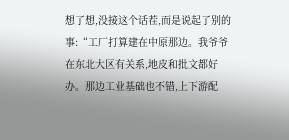想了想,没接这个话茬,而是说起了别的事:“工厂打算建在中原那边。我爷爷在东北大区有关系,地皮和批文都好办。那边工业基础也不错,上下游配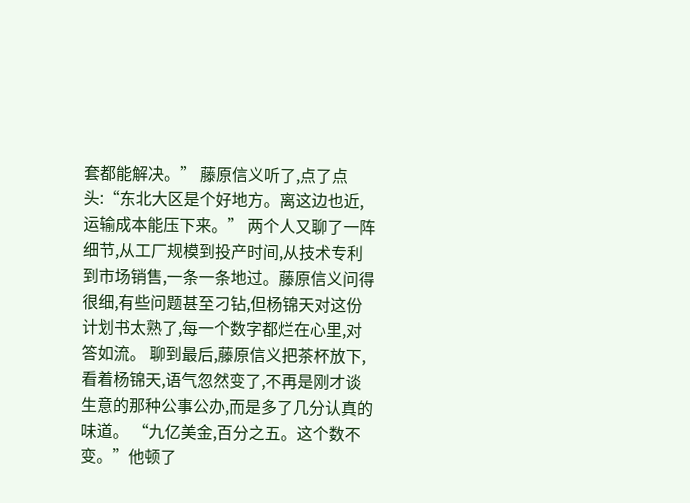套都能解决。” 藤原信义听了,点了点头:“东北大区是个好地方。离这边也近,运输成本能压下来。” 两个人又聊了一阵细节,从工厂规模到投产时间,从技术专利到市场销售,一条一条地过。藤原信义问得很细,有些问题甚至刁钻,但杨锦天对这份计划书太熟了,每一个数字都烂在心里,对答如流。 聊到最后,藤原信义把茶杯放下,看着杨锦天,语气忽然变了,不再是刚才谈生意的那种公事公办,而是多了几分认真的味道。 “九亿美金,百分之五。这个数不变。”他顿了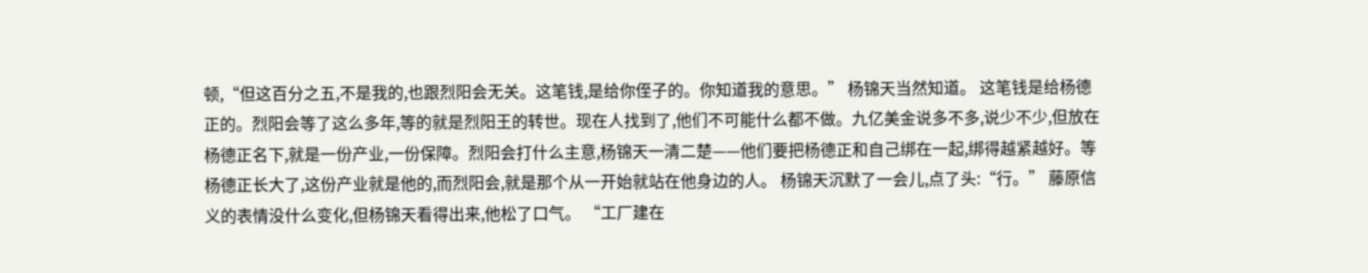顿,“但这百分之五,不是我的,也跟烈阳会无关。这笔钱,是给你侄子的。你知道我的意思。” 杨锦天当然知道。 这笔钱是给杨德正的。烈阳会等了这么多年,等的就是烈阳王的转世。现在人找到了,他们不可能什么都不做。九亿美金说多不多,说少不少,但放在杨德正名下,就是一份产业,一份保障。烈阳会打什么主意,杨锦天一清二楚——他们要把杨德正和自己绑在一起,绑得越紧越好。等杨德正长大了,这份产业就是他的,而烈阳会,就是那个从一开始就站在他身边的人。 杨锦天沉默了一会儿,点了头:“行。” 藤原信义的表情没什么变化,但杨锦天看得出来,他松了口气。 “工厂建在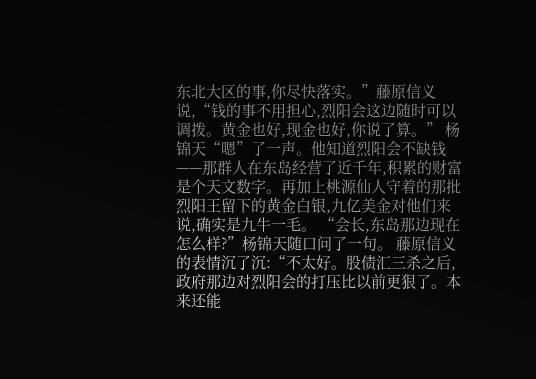东北大区的事,你尽快落实。”藤原信义说,“钱的事不用担心,烈阳会这边随时可以调拨。黄金也好,现金也好,你说了算。” 杨锦天“嗯”了一声。他知道烈阳会不缺钱——那群人在东岛经营了近千年,积累的财富是个天文数字。再加上桃源仙人守着的那批烈阳王留下的黄金白银,九亿美金对他们来说,确实是九牛一毛。 “会长,东岛那边现在怎么样?”杨锦天随口问了一句。 藤原信义的表情沉了沉:“不太好。股债汇三杀之后,政府那边对烈阳会的打压比以前更狠了。本来还能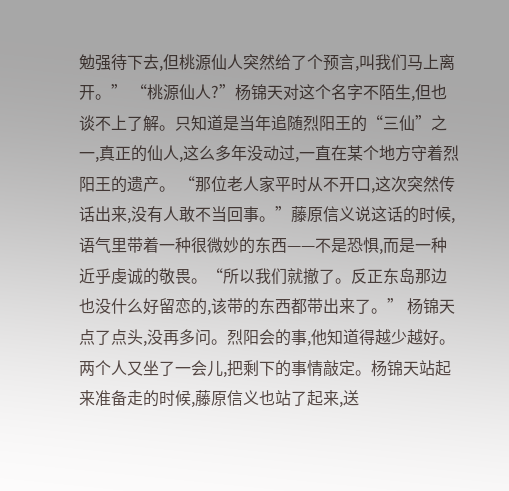勉强待下去,但桃源仙人突然给了个预言,叫我们马上离开。” “桃源仙人?”杨锦天对这个名字不陌生,但也谈不上了解。只知道是当年追随烈阳王的“三仙”之一,真正的仙人,这么多年没动过,一直在某个地方守着烈阳王的遗产。 “那位老人家平时从不开口,这次突然传话出来,没有人敢不当回事。”藤原信义说这话的时候,语气里带着一种很微妙的东西——不是恐惧,而是一种近乎虔诚的敬畏。“所以我们就撤了。反正东岛那边也没什么好留恋的,该带的东西都带出来了。” 杨锦天点了点头,没再多问。烈阳会的事,他知道得越少越好。 两个人又坐了一会儿,把剩下的事情敲定。杨锦天站起来准备走的时候,藤原信义也站了起来,送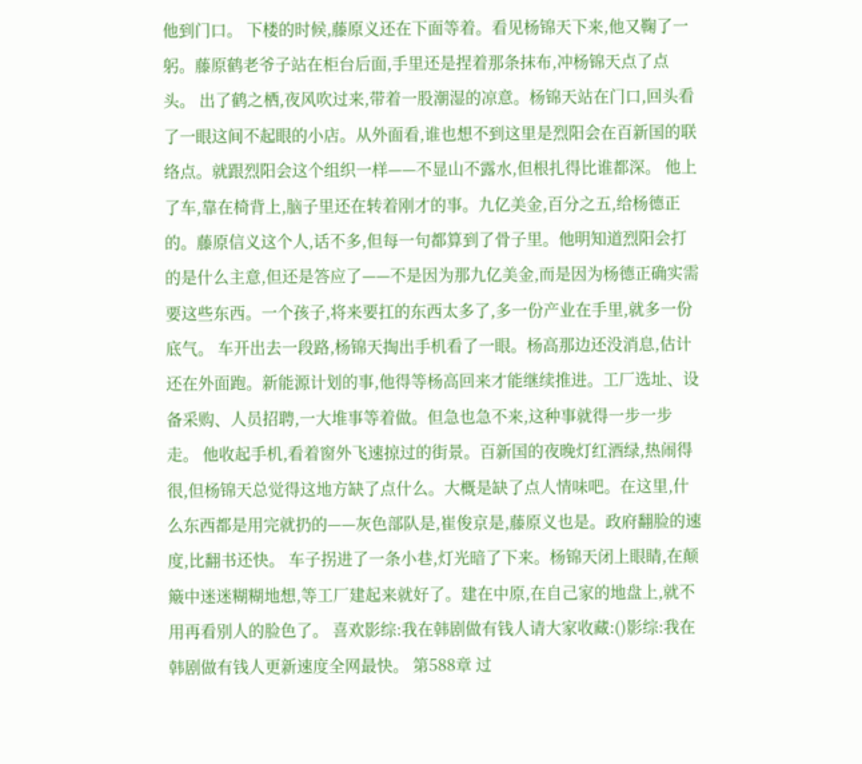他到门口。 下楼的时候,藤原义还在下面等着。看见杨锦天下来,他又鞠了一躬。藤原鹤老爷子站在柜台后面,手里还是捏着那条抹布,冲杨锦天点了点头。 出了鹤之栖,夜风吹过来,带着一股潮湿的凉意。杨锦天站在门口,回头看了一眼这间不起眼的小店。从外面看,谁也想不到这里是烈阳会在百新国的联络点。就跟烈阳会这个组织一样——不显山不露水,但根扎得比谁都深。 他上了车,靠在椅背上,脑子里还在转着刚才的事。九亿美金,百分之五,给杨德正的。藤原信义这个人,话不多,但每一句都算到了骨子里。他明知道烈阳会打的是什么主意,但还是答应了——不是因为那九亿美金,而是因为杨德正确实需要这些东西。一个孩子,将来要扛的东西太多了,多一份产业在手里,就多一份底气。 车开出去一段路,杨锦天掏出手机看了一眼。杨高那边还没消息,估计还在外面跑。新能源计划的事,他得等杨高回来才能继续推进。工厂选址、设备采购、人员招聘,一大堆事等着做。但急也急不来,这种事就得一步一步走。 他收起手机,看着窗外飞速掠过的街景。百新国的夜晚灯红酒绿,热闹得很,但杨锦天总觉得这地方缺了点什么。大概是缺了点人情味吧。在这里,什么东西都是用完就扔的——灰色部队是,崔俊京是,藤原义也是。政府翻脸的速度,比翻书还快。 车子拐进了一条小巷,灯光暗了下来。杨锦天闭上眼睛,在颠簸中迷迷糊糊地想,等工厂建起来就好了。建在中原,在自己家的地盘上,就不用再看别人的脸色了。 喜欢影综:我在韩剧做有钱人请大家收藏:()影综:我在韩剧做有钱人更新速度全网最快。 第588章 过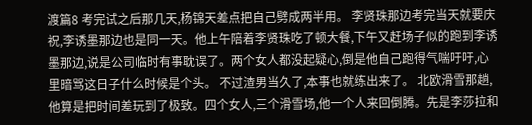渡篇8 考完试之后那几天,杨锦天差点把自己劈成两半用。 李贤珠那边考完当天就要庆祝,李诱墨那边也是同一天。他上午陪着李贤珠吃了顿大餐,下午又赶场子似的跑到李诱墨那边,说是公司临时有事耽误了。两个女人都没起疑心,倒是他自己跑得气喘吁吁,心里暗骂这日子什么时候是个头。 不过渣男当久了,本事也就练出来了。 北欧滑雪那趟,他算是把时间差玩到了极致。四个女人,三个滑雪场,他一个人来回倒腾。先是李莎拉和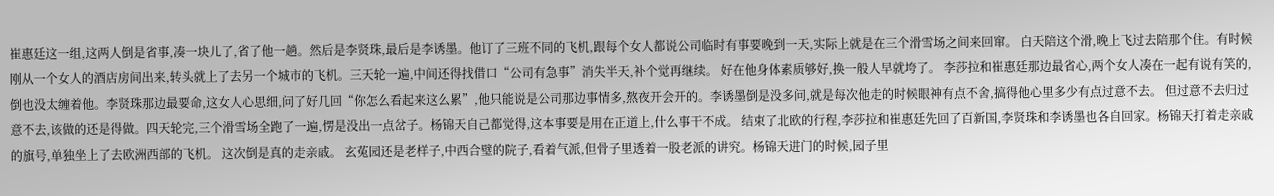崔惠廷这一组,这两人倒是省事,凑一块儿了,省了他一趟。然后是李贤珠,最后是李诱墨。他订了三班不同的飞机,跟每个女人都说公司临时有事要晚到一天,实际上就是在三个滑雪场之间来回窜。 白天陪这个滑,晚上飞过去陪那个住。有时候刚从一个女人的酒店房间出来,转头就上了去另一个城市的飞机。三天轮一遍,中间还得找借口“公司有急事”消失半天,补个觉再继续。 好在他身体素质够好,换一般人早就垮了。 李莎拉和崔惠廷那边最省心,两个女人凑在一起有说有笑的,倒也没太缠着他。李贤珠那边最要命,这女人心思细,问了好几回“你怎么看起来这么累”,他只能说是公司那边事情多,熬夜开会开的。李诱墨倒是没多问,就是每次他走的时候眼神有点不舍,搞得他心里多少有点过意不去。 但过意不去归过意不去,该做的还是得做。四天轮完,三个滑雪场全跑了一遍,愣是没出一点岔子。杨锦天自己都觉得,这本事要是用在正道上,什么事干不成。 结束了北欧的行程,李莎拉和崔惠廷先回了百新国,李贤珠和李诱墨也各自回家。杨锦天打着走亲戚的旗号,单独坐上了去欧洲西部的飞机。 这次倒是真的走亲戚。 玄菟园还是老样子,中西合璧的院子,看着气派,但骨子里透着一股老派的讲究。杨锦天进门的时候,园子里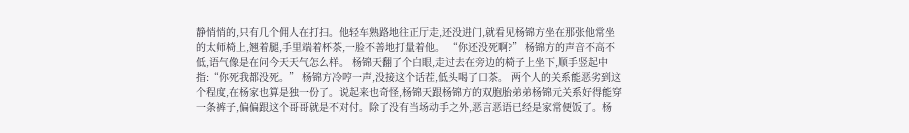静悄悄的,只有几个佣人在打扫。他轻车熟路地往正厅走,还没进门,就看见杨锦方坐在那张他常坐的太师椅上,翘着腿,手里端着杯茶,一脸不善地打量着他。 “你还没死啊?” 杨锦方的声音不高不低,语气像是在问今天天气怎么样。 杨锦天翻了个白眼,走过去在旁边的椅子上坐下,顺手竖起中指:“你死我都没死。” 杨锦方冷哼一声,没接这个话茬,低头喝了口茶。 两个人的关系能恶劣到这个程度,在杨家也算是独一份了。说起来也奇怪,杨锦天跟杨锦方的双胞胎弟弟杨锦元关系好得能穿一条裤子,偏偏跟这个哥哥就是不对付。除了没有当场动手之外,恶言恶语已经是家常便饭了。杨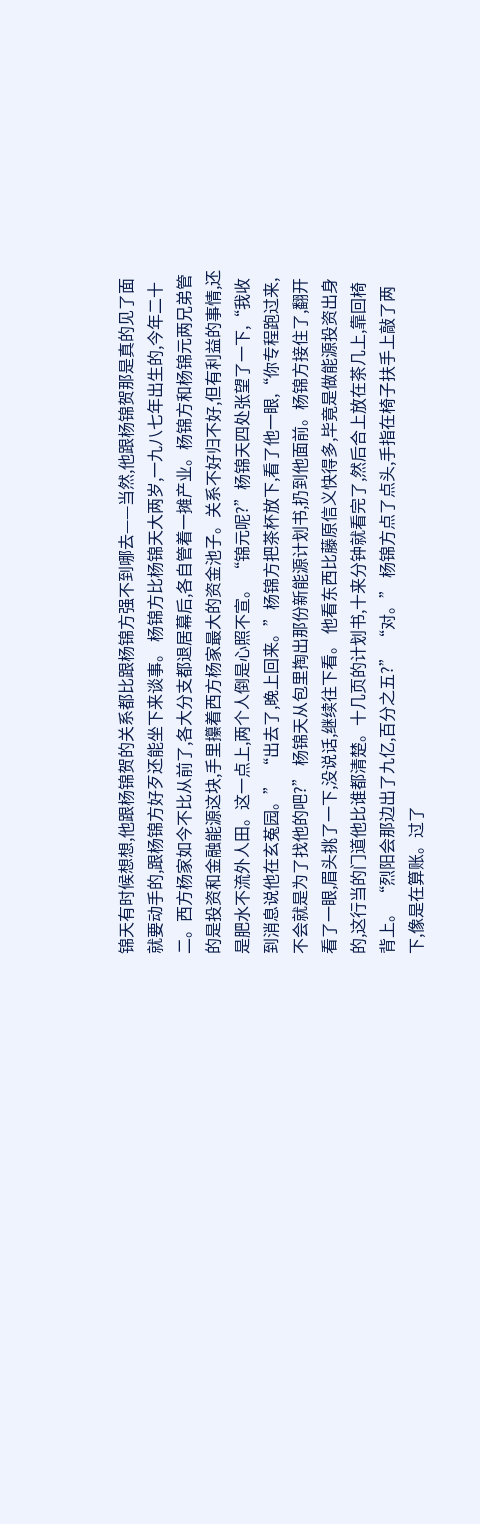锦天有时候想想,他跟杨锦贺的关系都比跟杨锦方强不到哪去——当然,他跟杨锦贺那是真的见了面就要动手的,跟杨锦方好歹还能坐下来谈事。 杨锦方比杨锦天大两岁,一九八七年出生的,今年二十二。西方杨家如今不比从前了,各大分支都退居幕后,各自管着一摊产业。杨锦方和杨锦元两兄弟管的是投资和金融能源这块,手里攥着西方杨家最大的资金池子。关系不好归不好,但有利益的事情,还是肥水不流外人田。这一点上,两个人倒是心照不宣。 “锦元呢?”杨锦天四处张望了一下,“我收到消息说他在玄菟园。” “出去了,晚上回来。”杨锦方把茶杯放下,看了他一眼,“你专程跑过来,不会就是为了找他的吧?” 杨锦天从包里掏出那份新能源计划书,扔到他面前。杨锦方接住了,翻开看了一眼,眉头挑了一下,没说话,继续往下看。 他看东西比藤原信义快得多,毕竟是做能源投资出身的,这行当的门道他比谁都清楚。十几页的计划书,十来分钟就看完了,然后合上放在茶几上,靠回椅背上。 “烈阳会那边出了九亿,百分之五?” “对。” 杨锦方点了点头,手指在椅子扶手上敲了两下,像是在算账。过了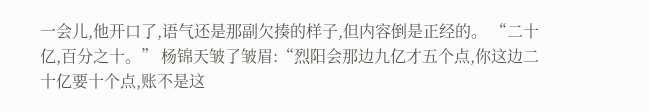一会儿,他开口了,语气还是那副欠揍的样子,但内容倒是正经的。 “二十亿,百分之十。” 杨锦天皱了皱眉:“烈阳会那边九亿才五个点,你这边二十亿要十个点,账不是这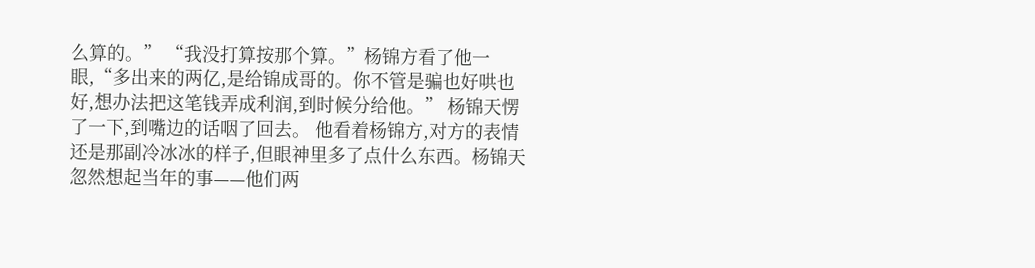么算的。” “我没打算按那个算。”杨锦方看了他一眼,“多出来的两亿,是给锦成哥的。你不管是骗也好哄也好,想办法把这笔钱弄成利润,到时候分给他。” 杨锦天愣了一下,到嘴边的话咽了回去。 他看着杨锦方,对方的表情还是那副冷冰冰的样子,但眼神里多了点什么东西。杨锦天忽然想起当年的事——他们两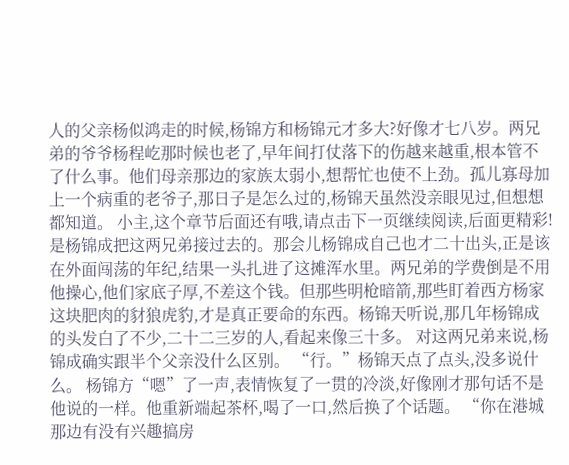人的父亲杨似鸿走的时候,杨锦方和杨锦元才多大?好像才七八岁。两兄弟的爷爷杨程屹那时候也老了,早年间打仗落下的伤越来越重,根本管不了什么事。他们母亲那边的家族太弱小,想帮忙也使不上劲。孤儿寡母加上一个病重的老爷子,那日子是怎么过的,杨锦天虽然没亲眼见过,但想想都知道。 小主,这个章节后面还有哦,请点击下一页继续阅读,后面更精彩!是杨锦成把这两兄弟接过去的。那会儿杨锦成自己也才二十出头,正是该在外面闯荡的年纪,结果一头扎进了这摊浑水里。两兄弟的学费倒是不用他操心,他们家底子厚,不差这个钱。但那些明枪暗箭,那些盯着西方杨家这块肥肉的豺狼虎豹,才是真正要命的东西。杨锦天听说,那几年杨锦成的头发白了不少,二十二三岁的人,看起来像三十多。 对这两兄弟来说,杨锦成确实跟半个父亲没什么区别。 “行。”杨锦天点了点头,没多说什么。 杨锦方“嗯”了一声,表情恢复了一贯的冷淡,好像刚才那句话不是他说的一样。他重新端起茶杯,喝了一口,然后换了个话题。 “你在港城那边有没有兴趣搞房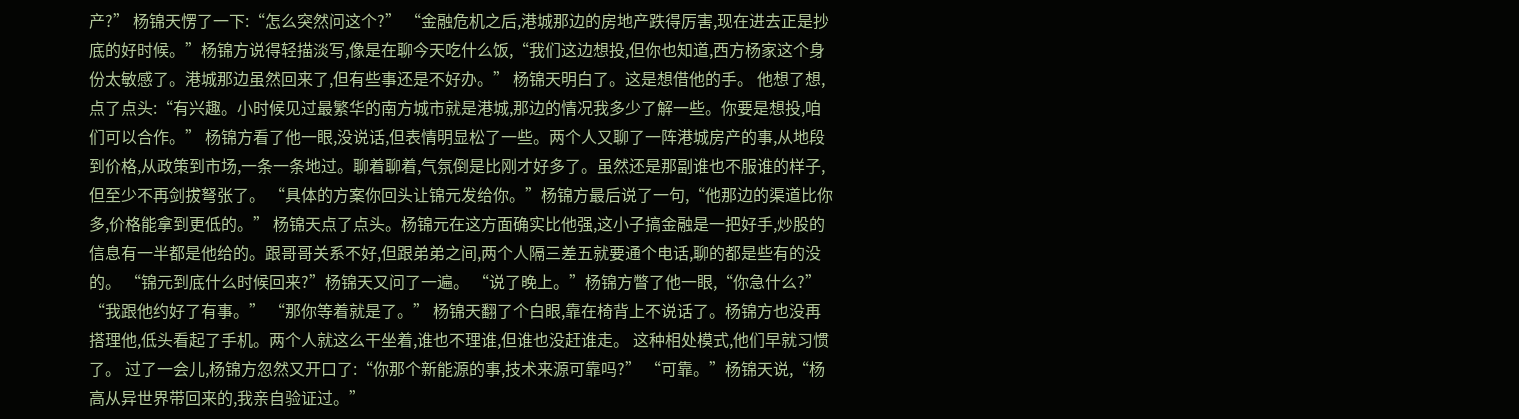产?” 杨锦天愣了一下:“怎么突然问这个?” “金融危机之后,港城那边的房地产跌得厉害,现在进去正是抄底的好时候。”杨锦方说得轻描淡写,像是在聊今天吃什么饭,“我们这边想投,但你也知道,西方杨家这个身份太敏感了。港城那边虽然回来了,但有些事还是不好办。” 杨锦天明白了。这是想借他的手。 他想了想,点了点头:“有兴趣。小时候见过最繁华的南方城市就是港城,那边的情况我多少了解一些。你要是想投,咱们可以合作。” 杨锦方看了他一眼,没说话,但表情明显松了一些。两个人又聊了一阵港城房产的事,从地段到价格,从政策到市场,一条一条地过。聊着聊着,气氛倒是比刚才好多了。虽然还是那副谁也不服谁的样子,但至少不再剑拔弩张了。 “具体的方案你回头让锦元发给你。”杨锦方最后说了一句,“他那边的渠道比你多,价格能拿到更低的。” 杨锦天点了点头。杨锦元在这方面确实比他强,这小子搞金融是一把好手,炒股的信息有一半都是他给的。跟哥哥关系不好,但跟弟弟之间,两个人隔三差五就要通个电话,聊的都是些有的没的。 “锦元到底什么时候回来?”杨锦天又问了一遍。 “说了晚上。”杨锦方瞥了他一眼,“你急什么?” “我跟他约好了有事。” “那你等着就是了。” 杨锦天翻了个白眼,靠在椅背上不说话了。杨锦方也没再搭理他,低头看起了手机。两个人就这么干坐着,谁也不理谁,但谁也没赶谁走。 这种相处模式,他们早就习惯了。 过了一会儿,杨锦方忽然又开口了:“你那个新能源的事,技术来源可靠吗?” “可靠。”杨锦天说,“杨高从异世界带回来的,我亲自验证过。”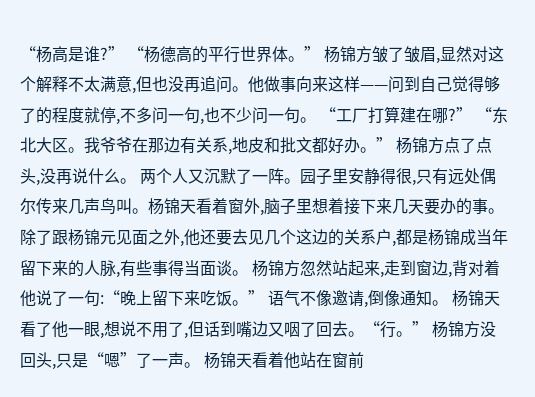“杨高是谁?” “杨德高的平行世界体。” 杨锦方皱了皱眉,显然对这个解释不太满意,但也没再追问。他做事向来这样——问到自己觉得够了的程度就停,不多问一句,也不少问一句。 “工厂打算建在哪?” “东北大区。我爷爷在那边有关系,地皮和批文都好办。” 杨锦方点了点头,没再说什么。 两个人又沉默了一阵。园子里安静得很,只有远处偶尔传来几声鸟叫。杨锦天看着窗外,脑子里想着接下来几天要办的事。除了跟杨锦元见面之外,他还要去见几个这边的关系户,都是杨锦成当年留下来的人脉,有些事得当面谈。 杨锦方忽然站起来,走到窗边,背对着他说了一句:“晚上留下来吃饭。” 语气不像邀请,倒像通知。 杨锦天看了他一眼,想说不用了,但话到嘴边又咽了回去。“行。” 杨锦方没回头,只是“嗯”了一声。 杨锦天看着他站在窗前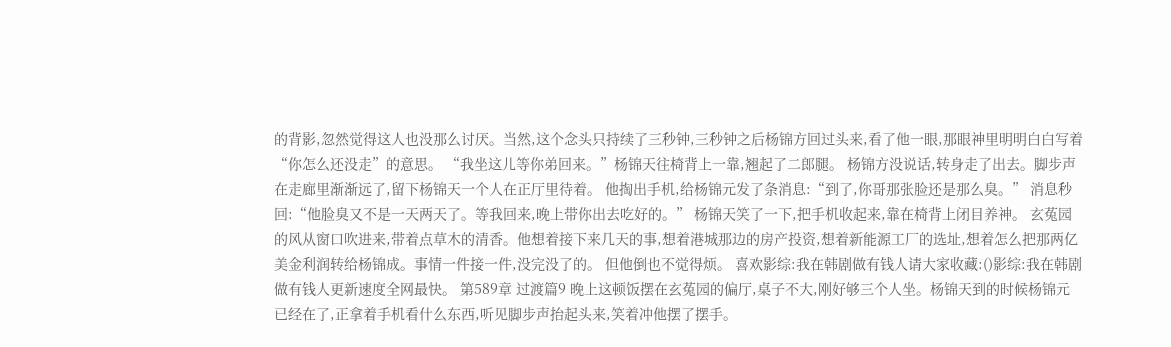的背影,忽然觉得这人也没那么讨厌。当然,这个念头只持续了三秒钟,三秒钟之后杨锦方回过头来,看了他一眼,那眼神里明明白白写着“你怎么还没走”的意思。 “我坐这儿等你弟回来。”杨锦天往椅背上一靠,翘起了二郎腿。 杨锦方没说话,转身走了出去。脚步声在走廊里渐渐远了,留下杨锦天一个人在正厅里待着。 他掏出手机,给杨锦元发了条消息:“到了,你哥那张脸还是那么臭。” 消息秒回:“他脸臭又不是一天两天了。等我回来,晚上带你出去吃好的。” 杨锦天笑了一下,把手机收起来,靠在椅背上闭目养神。 玄菟园的风从窗口吹进来,带着点草木的清香。他想着接下来几天的事,想着港城那边的房产投资,想着新能源工厂的选址,想着怎么把那两亿美金利润转给杨锦成。事情一件接一件,没完没了的。 但他倒也不觉得烦。 喜欢影综:我在韩剧做有钱人请大家收藏:()影综:我在韩剧做有钱人更新速度全网最快。 第589章 过渡篇9 晚上这顿饭摆在玄菟园的偏厅,桌子不大,刚好够三个人坐。杨锦天到的时候杨锦元已经在了,正拿着手机看什么东西,听见脚步声抬起头来,笑着冲他摆了摆手。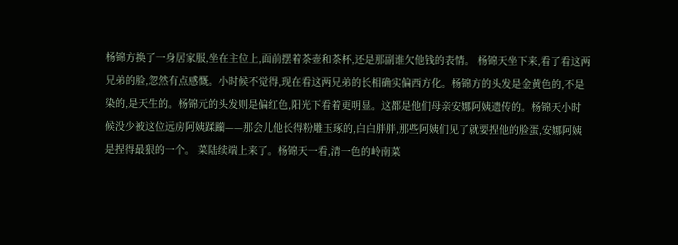杨锦方换了一身居家服,坐在主位上,面前摆着茶壶和茶杯,还是那副谁欠他钱的表情。 杨锦天坐下来,看了看这两兄弟的脸,忽然有点感慨。小时候不觉得,现在看这两兄弟的长相确实偏西方化。杨锦方的头发是金黄色的,不是染的,是天生的。杨锦元的头发则是偏红色,阳光下看着更明显。这都是他们母亲安娜阿姨遗传的。杨锦天小时候没少被这位远房阿姨蹂躏——那会儿他长得粉雕玉琢的,白白胖胖,那些阿姨们见了就要捏他的脸蛋,安娜阿姨是捏得最狠的一个。 菜陆续端上来了。杨锦天一看,清一色的岭南菜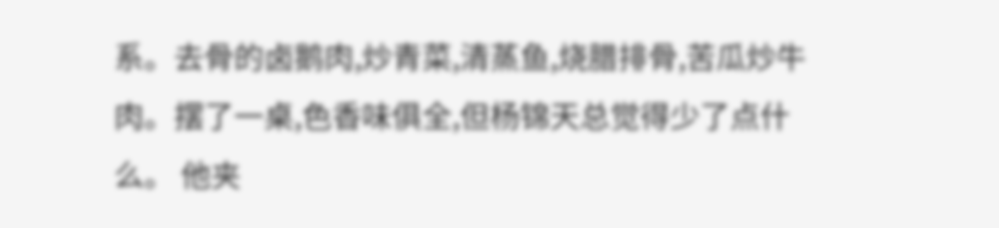系。去骨的卤鹅肉,炒青菜,清蒸鱼,烧腊排骨,苦瓜炒牛肉。摆了一桌,色香味俱全,但杨锦天总觉得少了点什么。 他夹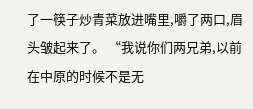了一筷子炒青菜放进嘴里,嚼了两口,眉头皱起来了。 “我说你们两兄弟,以前在中原的时候不是无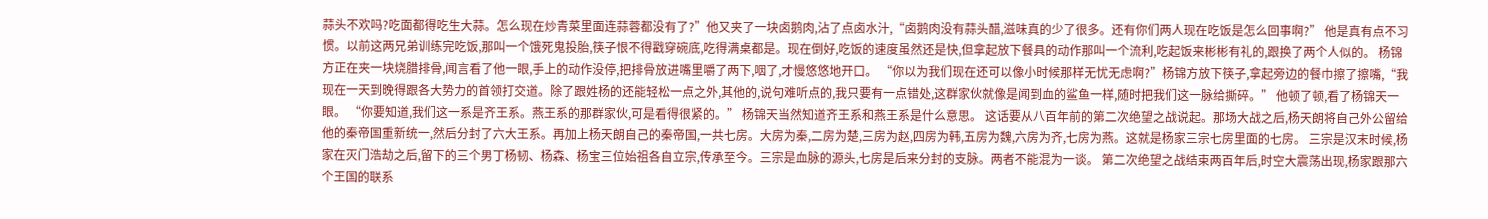蒜头不欢吗?吃面都得吃生大蒜。怎么现在炒青菜里面连蒜蓉都没有了?”他又夹了一块卤鹅肉,沾了点卤水汁,“卤鹅肉没有蒜头醋,滋味真的少了很多。还有你们两人现在吃饭是怎么回事啊?” 他是真有点不习惯。以前这两兄弟训练完吃饭,那叫一个饿死鬼投胎,筷子恨不得戳穿碗底,吃得满桌都是。现在倒好,吃饭的速度虽然还是快,但拿起放下餐具的动作那叫一个流利,吃起饭来彬彬有礼的,跟换了两个人似的。 杨锦方正在夹一块烧腊排骨,闻言看了他一眼,手上的动作没停,把排骨放进嘴里嚼了两下,咽了,才慢悠悠地开口。 “你以为我们现在还可以像小时候那样无忧无虑啊?”杨锦方放下筷子,拿起旁边的餐巾擦了擦嘴,“我现在一天到晚得跟各大势力的首领打交道。除了跟姓杨的还能轻松一点之外,其他的,说句难听点的,我只要有一点错处,这群家伙就像是闻到血的鲨鱼一样,随时把我们这一脉给撕碎。” 他顿了顿,看了杨锦天一眼。 “你要知道,我们这一系是齐王系。燕王系的那群家伙,可是看得很紧的。” 杨锦天当然知道齐王系和燕王系是什么意思。 这话要从八百年前的第二次绝望之战说起。那场大战之后,杨天朗将自己外公留给他的秦帝国重新统一,然后分封了六大王系。再加上杨天朗自己的秦帝国,一共七房。大房为秦,二房为楚,三房为赵,四房为韩,五房为魏,六房为齐,七房为燕。这就是杨家三宗七房里面的七房。 三宗是汉末时候,杨家在灭门浩劫之后,留下的三个男丁杨韧、杨森、杨宝三位始祖各自立宗,传承至今。三宗是血脉的源头,七房是后来分封的支脉。两者不能混为一谈。 第二次绝望之战结束两百年后,时空大震荡出现,杨家跟那六个王国的联系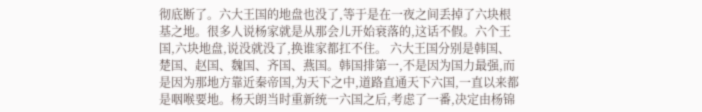彻底断了。六大王国的地盘也没了,等于是在一夜之间丢掉了六块根基之地。很多人说杨家就是从那会儿开始衰落的,这话不假。六个王国,六块地盘,说没就没了,换谁家都扛不住。 六大王国分别是韩国、楚国、赵国、魏国、齐国、燕国。韩国排第一,不是因为国力最强,而是因为那地方靠近秦帝国,为天下之中,道路直通天下六国,一直以来都是咽喉要地。杨天朗当时重新统一六国之后,考虑了一番,决定由杨锦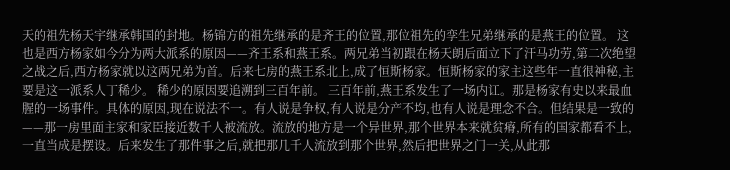天的祖先杨天宇继承韩国的封地。杨锦方的祖先继承的是齐王的位置,那位祖先的孪生兄弟继承的是燕王的位置。 这也是西方杨家如今分为两大派系的原因——齐王系和燕王系。两兄弟当初跟在杨天朗后面立下了汗马功劳,第二次绝望之战之后,西方杨家就以这两兄弟为首。后来七房的燕王系北上,成了恒斯杨家。恒斯杨家的家主这些年一直很神秘,主要是这一派系人丁稀少。 稀少的原因要追溯到三百年前。 三百年前,燕王系发生了一场内讧。那是杨家有史以来最血腥的一场事件。具体的原因,现在说法不一。有人说是争权,有人说是分产不均,也有人说是理念不合。但结果是一致的——那一房里面主家和家臣接近数千人被流放。流放的地方是一个异世界,那个世界本来就贫瘠,所有的国家都看不上,一直当成是摆设。后来发生了那件事之后,就把那几千人流放到那个世界,然后把世界之门一关,从此那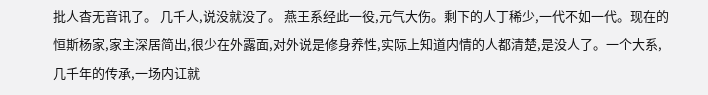批人杳无音讯了。 几千人,说没就没了。 燕王系经此一役,元气大伤。剩下的人丁稀少,一代不如一代。现在的恒斯杨家,家主深居简出,很少在外露面,对外说是修身养性,实际上知道内情的人都清楚,是没人了。一个大系,几千年的传承,一场内讧就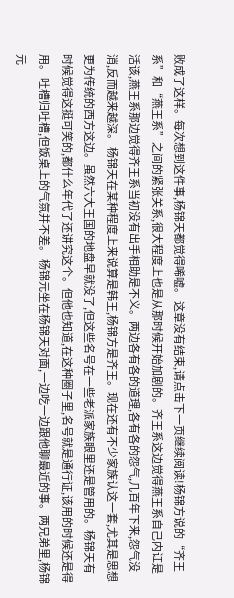败成了这样。每次想到这件事,杨锦天都觉得唏嘘。 这章没有结束,请点击下一页继续阅读!杨锦方说的“齐王系”和“燕王系”之间的紧张关系,很大程度上也是从那时候开始加剧的。齐王系这边觉得燕王系自己内讧是活该,燕王系那边觉得齐王系当初没有出手相助是不义。两边各有各的道理,各有各的怨气,几百年下来,怨气没消,反而越来越深。 杨锦天在某种程度上来说算是韩王,杨锦方是齐王。现在还有不少家族认这一套,尤其是思想更为传统的西方这边。虽然六大王国的地盘早就没了,但这些名号在一些老派家族眼里还是管用的。杨锦天有时候觉得这挺可笑的,都什么年代了还讲究这个。但他也知道,在这种圈子里,名号就是通行证,该用的时候还是得用。 吐槽归吐槽,但饭桌上的气氛并不差。 杨锦元坐在杨锦天对面,一边吃一边跟他聊最近的事。两兄弟里,杨锦元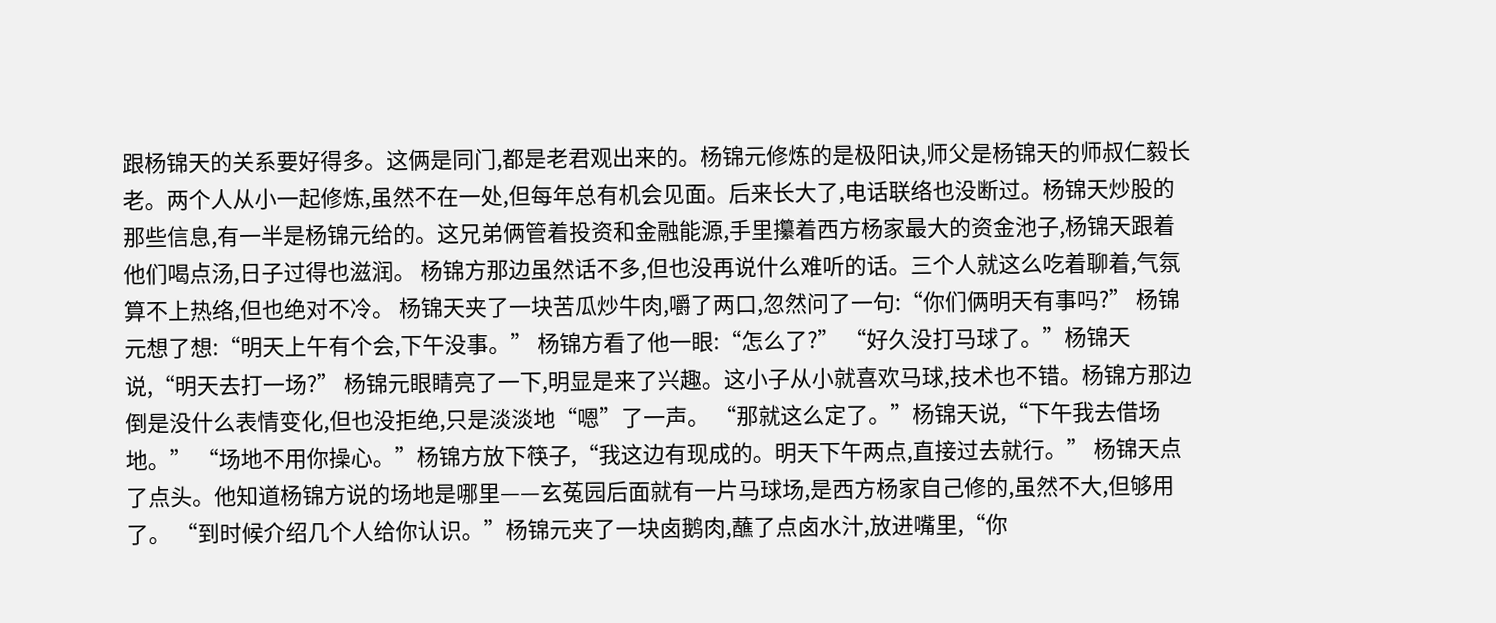跟杨锦天的关系要好得多。这俩是同门,都是老君观出来的。杨锦元修炼的是极阳诀,师父是杨锦天的师叔仁毅长老。两个人从小一起修炼,虽然不在一处,但每年总有机会见面。后来长大了,电话联络也没断过。杨锦天炒股的那些信息,有一半是杨锦元给的。这兄弟俩管着投资和金融能源,手里攥着西方杨家最大的资金池子,杨锦天跟着他们喝点汤,日子过得也滋润。 杨锦方那边虽然话不多,但也没再说什么难听的话。三个人就这么吃着聊着,气氛算不上热络,但也绝对不冷。 杨锦天夹了一块苦瓜炒牛肉,嚼了两口,忽然问了一句:“你们俩明天有事吗?” 杨锦元想了想:“明天上午有个会,下午没事。” 杨锦方看了他一眼:“怎么了?” “好久没打马球了。”杨锦天说,“明天去打一场?” 杨锦元眼睛亮了一下,明显是来了兴趣。这小子从小就喜欢马球,技术也不错。杨锦方那边倒是没什么表情变化,但也没拒绝,只是淡淡地“嗯”了一声。 “那就这么定了。”杨锦天说,“下午我去借场地。” “场地不用你操心。”杨锦方放下筷子,“我这边有现成的。明天下午两点,直接过去就行。” 杨锦天点了点头。他知道杨锦方说的场地是哪里——玄菟园后面就有一片马球场,是西方杨家自己修的,虽然不大,但够用了。 “到时候介绍几个人给你认识。”杨锦元夹了一块卤鹅肉,蘸了点卤水汁,放进嘴里,“你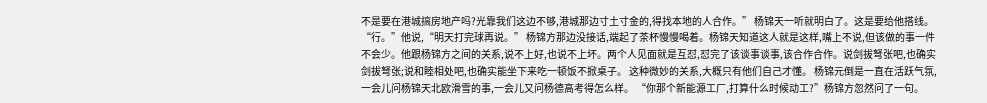不是要在港城搞房地产吗?光靠我们这边不够,港城那边寸土寸金的,得找本地的人合作。” 杨锦天一听就明白了。这是要给他搭线。 “行。”他说,“明天打完球再说。” 杨锦方那边没接话,端起了茶杯慢慢喝着。杨锦天知道这人就是这样,嘴上不说,但该做的事一件不会少。他跟杨锦方之间的关系,说不上好,也说不上坏。两个人见面就是互怼,怼完了该谈事谈事,该合作合作。说剑拔弩张吧,也确实剑拔弩张;说和睦相处吧,也确实能坐下来吃一顿饭不掀桌子。 这种微妙的关系,大概只有他们自己才懂。 杨锦元倒是一直在活跃气氛,一会儿问杨锦天北欧滑雪的事,一会儿又问杨德高考得怎么样。 “你那个新能源工厂,打算什么时候动工?”杨锦方忽然问了一句。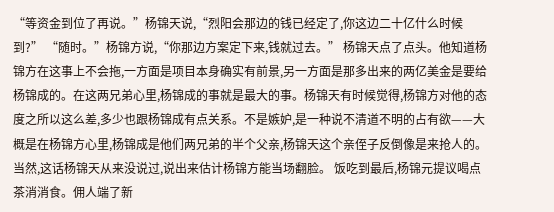“等资金到位了再说。”杨锦天说,“烈阳会那边的钱已经定了,你这边二十亿什么时候到?” “随时。”杨锦方说,“你那边方案定下来,钱就过去。” 杨锦天点了点头。他知道杨锦方在这事上不会拖,一方面是项目本身确实有前景,另一方面是那多出来的两亿美金是要给杨锦成的。在这两兄弟心里,杨锦成的事就是最大的事。杨锦天有时候觉得,杨锦方对他的态度之所以这么差,多少也跟杨锦成有点关系。不是嫉妒,是一种说不清道不明的占有欲——大概是在杨锦方心里,杨锦成是他们两兄弟的半个父亲,杨锦天这个亲侄子反倒像是来抢人的。 当然,这话杨锦天从来没说过,说出来估计杨锦方能当场翻脸。 饭吃到最后,杨锦元提议喝点茶消消食。佣人端了新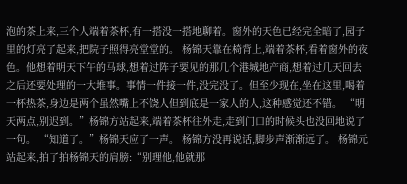泡的茶上来,三个人端着茶杯,有一搭没一搭地聊着。窗外的天色已经完全暗了,园子里的灯亮了起来,把院子照得亮堂堂的。 杨锦天靠在椅背上,端着茶杯,看着窗外的夜色。他想着明天下午的马球,想着过阵子要见的那几个港城地产商,想着过几天回去之后还要处理的一大堆事。事情一件接一件,没完没了。但至少现在,坐在这里,喝着一杯热茶,身边是两个虽然嘴上不饶人但到底是一家人的人,这种感觉还不错。 “明天两点,别迟到。”杨锦方站起来,端着茶杯往外走,走到门口的时候头也没回地说了一句。 “知道了。”杨锦天应了一声。 杨锦方没再说话,脚步声渐渐远了。 杨锦元站起来,拍了拍杨锦天的肩膀:“别理他,他就那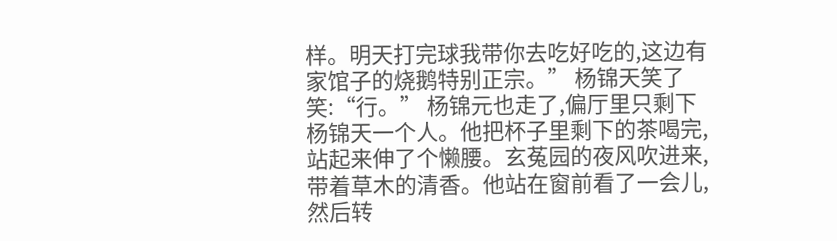样。明天打完球我带你去吃好吃的,这边有家馆子的烧鹅特别正宗。” 杨锦天笑了笑:“行。” 杨锦元也走了,偏厅里只剩下杨锦天一个人。他把杯子里剩下的茶喝完,站起来伸了个懒腰。玄菟园的夜风吹进来,带着草木的清香。他站在窗前看了一会儿,然后转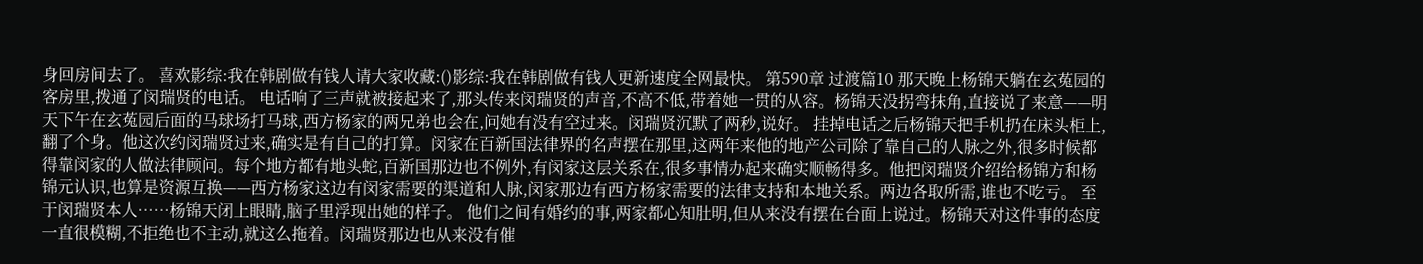身回房间去了。 喜欢影综:我在韩剧做有钱人请大家收藏:()影综:我在韩剧做有钱人更新速度全网最快。 第590章 过渡篇10 那天晚上杨锦天躺在玄菟园的客房里,拨通了闵瑞贤的电话。 电话响了三声就被接起来了,那头传来闵瑞贤的声音,不高不低,带着她一贯的从容。杨锦天没拐弯抹角,直接说了来意——明天下午在玄菟园后面的马球场打马球,西方杨家的两兄弟也会在,问她有没有空过来。闵瑞贤沉默了两秒,说好。 挂掉电话之后杨锦天把手机扔在床头柜上,翻了个身。他这次约闵瑞贤过来,确实是有自己的打算。闵家在百新国法律界的名声摆在那里,这两年来他的地产公司除了靠自己的人脉之外,很多时候都得靠闵家的人做法律顾问。每个地方都有地头蛇,百新国那边也不例外,有闵家这层关系在,很多事情办起来确实顺畅得多。他把闵瑞贤介绍给杨锦方和杨锦元认识,也算是资源互换——西方杨家这边有闵家需要的渠道和人脉,闵家那边有西方杨家需要的法律支持和本地关系。两边各取所需,谁也不吃亏。 至于闵瑞贤本人……杨锦天闭上眼睛,脑子里浮现出她的样子。 他们之间有婚约的事,两家都心知肚明,但从来没有摆在台面上说过。杨锦天对这件事的态度一直很模糊,不拒绝也不主动,就这么拖着。闵瑞贤那边也从来没有催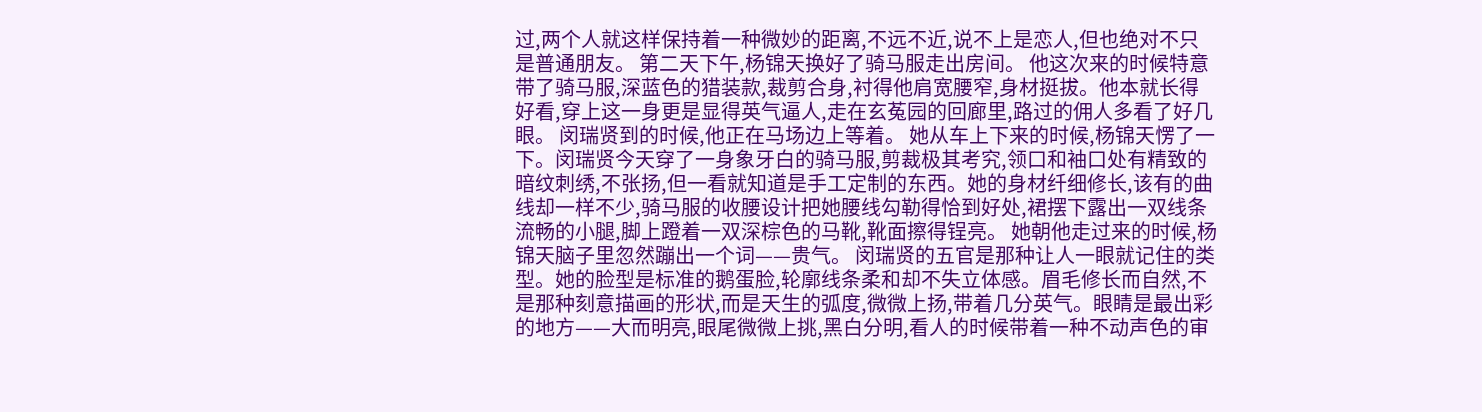过,两个人就这样保持着一种微妙的距离,不远不近,说不上是恋人,但也绝对不只是普通朋友。 第二天下午,杨锦天换好了骑马服走出房间。 他这次来的时候特意带了骑马服,深蓝色的猎装款,裁剪合身,衬得他肩宽腰窄,身材挺拔。他本就长得好看,穿上这一身更是显得英气逼人,走在玄菟园的回廊里,路过的佣人多看了好几眼。 闵瑞贤到的时候,他正在马场边上等着。 她从车上下来的时候,杨锦天愣了一下。闵瑞贤今天穿了一身象牙白的骑马服,剪裁极其考究,领口和袖口处有精致的暗纹刺绣,不张扬,但一看就知道是手工定制的东西。她的身材纤细修长,该有的曲线却一样不少,骑马服的收腰设计把她腰线勾勒得恰到好处,裙摆下露出一双线条流畅的小腿,脚上蹬着一双深棕色的马靴,靴面擦得锃亮。 她朝他走过来的时候,杨锦天脑子里忽然蹦出一个词——贵气。 闵瑞贤的五官是那种让人一眼就记住的类型。她的脸型是标准的鹅蛋脸,轮廓线条柔和却不失立体感。眉毛修长而自然,不是那种刻意描画的形状,而是天生的弧度,微微上扬,带着几分英气。眼睛是最出彩的地方——大而明亮,眼尾微微上挑,黑白分明,看人的时候带着一种不动声色的审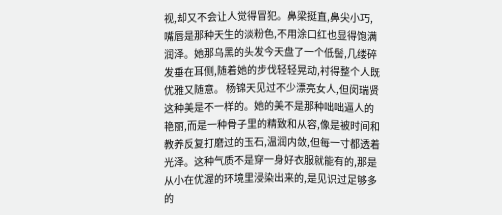视,却又不会让人觉得冒犯。鼻梁挺直,鼻尖小巧,嘴唇是那种天生的淡粉色,不用涂口红也显得饱满润泽。她那乌黑的头发今天盘了一个低髻,几缕碎发垂在耳侧,随着她的步伐轻轻晃动,衬得整个人既优雅又随意。 杨锦天见过不少漂亮女人,但闵瑞贤这种美是不一样的。她的美不是那种咄咄逼人的艳丽,而是一种骨子里的精致和从容,像是被时间和教养反复打磨过的玉石,温润内敛,但每一寸都透着光泽。这种气质不是穿一身好衣服就能有的,那是从小在优渥的环境里浸染出来的,是见识过足够多的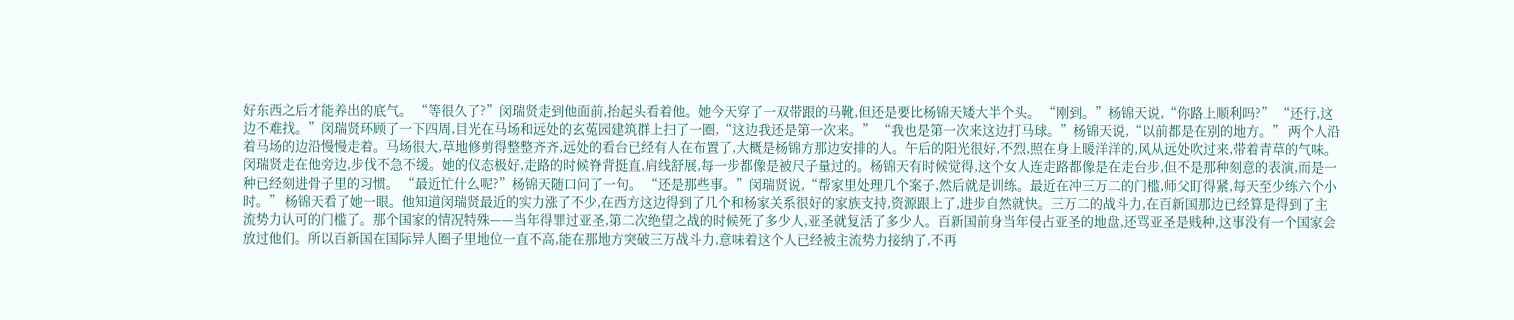好东西之后才能养出的底气。 “等很久了?”闵瑞贤走到他面前,抬起头看着他。她今天穿了一双带跟的马靴,但还是要比杨锦天矮大半个头。 “刚到。”杨锦天说,“你路上顺利吗?” “还行,这边不难找。”闵瑞贤环顾了一下四周,目光在马场和远处的玄菟园建筑群上扫了一圈,“这边我还是第一次来。” “我也是第一次来这边打马球。”杨锦天说,“以前都是在别的地方。” 两个人沿着马场的边沿慢慢走着。马场很大,草地修剪得整整齐齐,远处的看台已经有人在布置了,大概是杨锦方那边安排的人。午后的阳光很好,不烈,照在身上暖洋洋的,风从远处吹过来,带着青草的气味。 闵瑞贤走在他旁边,步伐不急不缓。她的仪态极好,走路的时候脊背挺直,肩线舒展,每一步都像是被尺子量过的。杨锦天有时候觉得,这个女人连走路都像是在走台步,但不是那种刻意的表演,而是一种已经刻进骨子里的习惯。 “最近忙什么呢?”杨锦天随口问了一句。 “还是那些事。”闵瑞贤说,“帮家里处理几个案子,然后就是训练。最近在冲三万二的门槛,师父盯得紧,每天至少练六个小时。” 杨锦天看了她一眼。他知道闵瑞贤最近的实力涨了不少,在西方这边得到了几个和杨家关系很好的家族支持,资源跟上了,进步自然就快。三万二的战斗力,在百新国那边已经算是得到了主流势力认可的门槛了。那个国家的情况特殊——当年得罪过亚圣,第二次绝望之战的时候死了多少人,亚圣就复活了多少人。百新国前身当年侵占亚圣的地盘,还骂亚圣是贱种,这事没有一个国家会放过他们。所以百新国在国际异人圈子里地位一直不高,能在那地方突破三万战斗力,意味着这个人已经被主流势力接纳了,不再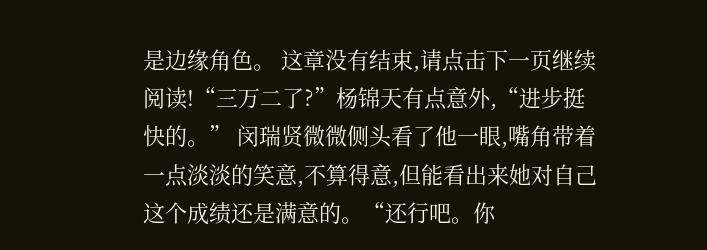是边缘角色。 这章没有结束,请点击下一页继续阅读!“三万二了?”杨锦天有点意外,“进步挺快的。” 闵瑞贤微微侧头看了他一眼,嘴角带着一点淡淡的笑意,不算得意,但能看出来她对自己这个成绩还是满意的。“还行吧。你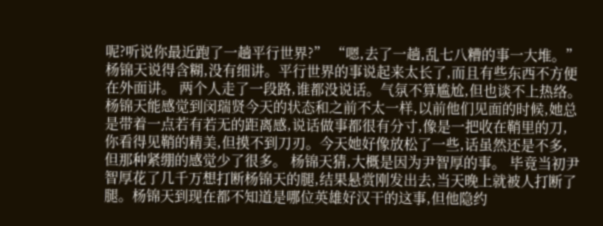呢?听说你最近跑了一趟平行世界?” “嗯,去了一趟,乱七八糟的事一大堆。”杨锦天说得含糊,没有细讲。平行世界的事说起来太长了,而且有些东西不方便在外面讲。 两个人走了一段路,谁都没说话。气氛不算尴尬,但也谈不上热络。杨锦天能感觉到闵瑞贤今天的状态和之前不太一样,以前他们见面的时候,她总是带着一点若有若无的距离感,说话做事都很有分寸,像是一把收在鞘里的刀,你看得见鞘的精美,但摸不到刀刃。今天她好像放松了一些,话虽然还是不多,但那种紧绷的感觉少了很多。 杨锦天猜,大概是因为尹智厚的事。 毕竟当初尹智厚花了几千万想打断杨锦天的腿,结果悬赏刚发出去,当天晚上就被人打断了腿。杨锦天到现在都不知道是哪位英雄好汉干的这事,但他隐约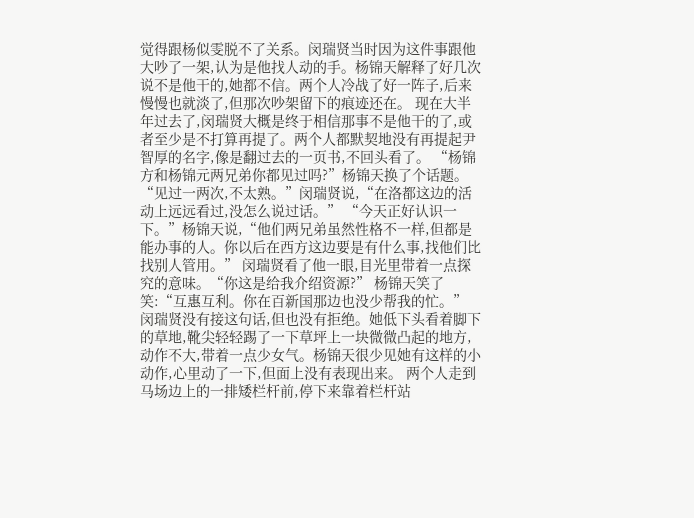觉得跟杨似雯脱不了关系。闵瑞贤当时因为这件事跟他大吵了一架,认为是他找人动的手。杨锦天解释了好几次说不是他干的,她都不信。两个人冷战了好一阵子,后来慢慢也就淡了,但那次吵架留下的痕迹还在。 现在大半年过去了,闵瑞贤大概是终于相信那事不是他干的了,或者至少是不打算再提了。两个人都默契地没有再提起尹智厚的名字,像是翻过去的一页书,不回头看了。 “杨锦方和杨锦元两兄弟你都见过吗?”杨锦天换了个话题。 “见过一两次,不太熟。”闵瑞贤说,“在洛都这边的活动上远远看过,没怎么说过话。” “今天正好认识一下。”杨锦天说,“他们两兄弟虽然性格不一样,但都是能办事的人。你以后在西方这边要是有什么事,找他们比找别人管用。” 闵瑞贤看了他一眼,目光里带着一点探究的意味。“你这是给我介绍资源?” 杨锦天笑了笑:“互惠互利。你在百新国那边也没少帮我的忙。” 闵瑞贤没有接这句话,但也没有拒绝。她低下头看着脚下的草地,靴尖轻轻踢了一下草坪上一块微微凸起的地方,动作不大,带着一点少女气。杨锦天很少见她有这样的小动作,心里动了一下,但面上没有表现出来。 两个人走到马场边上的一排矮栏杆前,停下来靠着栏杆站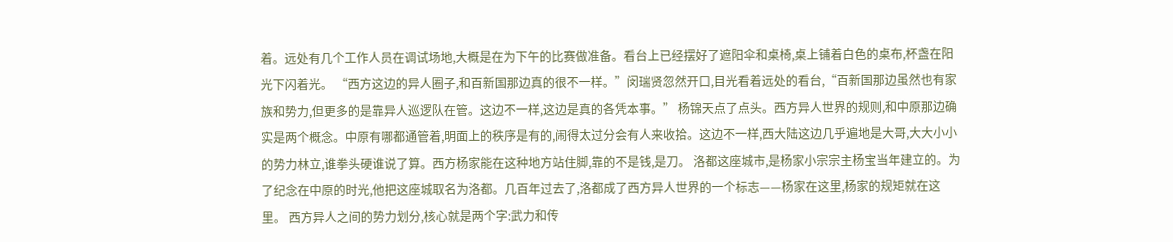着。远处有几个工作人员在调试场地,大概是在为下午的比赛做准备。看台上已经摆好了遮阳伞和桌椅,桌上铺着白色的桌布,杯盏在阳光下闪着光。 “西方这边的异人圈子,和百新国那边真的很不一样。”闵瑞贤忽然开口,目光看着远处的看台,“百新国那边虽然也有家族和势力,但更多的是靠异人巡逻队在管。这边不一样,这边是真的各凭本事。” 杨锦天点了点头。西方异人世界的规则,和中原那边确实是两个概念。中原有哪都通管着,明面上的秩序是有的,闹得太过分会有人来收拾。这边不一样,西大陆这边几乎遍地是大哥,大大小小的势力林立,谁拳头硬谁说了算。西方杨家能在这种地方站住脚,靠的不是钱,是刀。 洛都这座城市,是杨家小宗宗主杨宝当年建立的。为了纪念在中原的时光,他把这座城取名为洛都。几百年过去了,洛都成了西方异人世界的一个标志——杨家在这里,杨家的规矩就在这里。 西方异人之间的势力划分,核心就是两个字:武力和传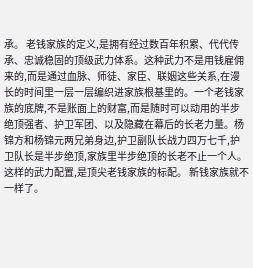承。 老钱家族的定义,是拥有经过数百年积累、代代传承、忠诚稳固的顶级武力体系。这种武力不是用钱雇佣来的,而是通过血脉、师徒、家臣、联姻这些关系,在漫长的时间里一层一层编织进家族根基里的。一个老钱家族的底牌,不是账面上的财富,而是随时可以动用的半步绝顶强者、护卫军团、以及隐藏在幕后的长老力量。杨锦方和杨锦元两兄弟身边,护卫副队长战力四万七千,护卫队长是半步绝顶,家族里半步绝顶的长老不止一个人。这样的武力配置,是顶尖老钱家族的标配。 新钱家族就不一样了。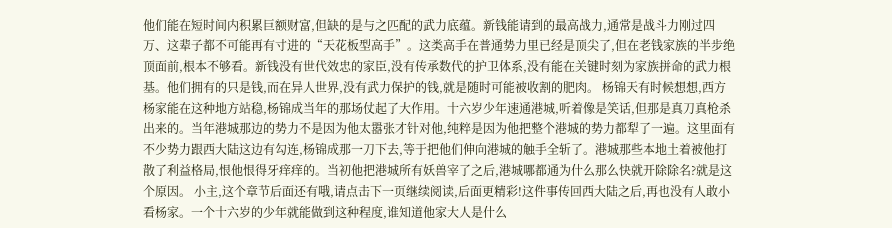他们能在短时间内积累巨额财富,但缺的是与之匹配的武力底蕴。新钱能请到的最高战力,通常是战斗力刚过四万、这辈子都不可能再有寸进的“天花板型高手”。这类高手在普通势力里已经是顶尖了,但在老钱家族的半步绝顶面前,根本不够看。新钱没有世代效忠的家臣,没有传承数代的护卫体系,没有能在关键时刻为家族拼命的武力根基。他们拥有的只是钱,而在异人世界,没有武力保护的钱,就是随时可能被收割的肥肉。 杨锦天有时候想想,西方杨家能在这种地方站稳,杨锦成当年的那场仗起了大作用。十六岁少年速通港城,听着像是笑话,但那是真刀真枪杀出来的。当年港城那边的势力不是因为他太嚣张才针对他,纯粹是因为他把整个港城的势力都犁了一遍。这里面有不少势力跟西大陆这边有勾连,杨锦成那一刀下去,等于把他们伸向港城的触手全斩了。港城那些本地土着被他打散了利益格局,恨他恨得牙痒痒的。当初他把港城所有妖兽宰了之后,港城哪都通为什么那么快就开除除名?就是这个原因。 小主,这个章节后面还有哦,请点击下一页继续阅读,后面更精彩!这件事传回西大陆之后,再也没有人敢小看杨家。一个十六岁的少年就能做到这种程度,谁知道他家大人是什么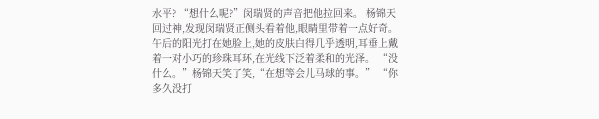水平? “想什么呢?”闵瑞贤的声音把他拉回来。 杨锦天回过神,发现闵瑞贤正侧头看着他,眼睛里带着一点好奇。午后的阳光打在她脸上,她的皮肤白得几乎透明,耳垂上戴着一对小巧的珍珠耳环,在光线下泛着柔和的光泽。 “没什么。”杨锦天笑了笑,“在想等会儿马球的事。” “你多久没打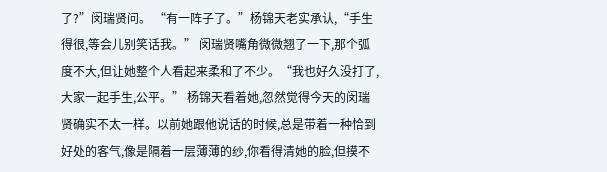了?”闵瑞贤问。 “有一阵子了。”杨锦天老实承认,“手生得很,等会儿别笑话我。” 闵瑞贤嘴角微微翘了一下,那个弧度不大,但让她整个人看起来柔和了不少。“我也好久没打了,大家一起手生,公平。” 杨锦天看着她,忽然觉得今天的闵瑞贤确实不太一样。以前她跟他说话的时候,总是带着一种恰到好处的客气,像是隔着一层薄薄的纱,你看得清她的脸,但摸不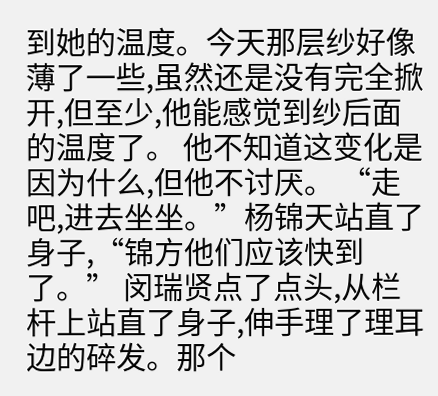到她的温度。今天那层纱好像薄了一些,虽然还是没有完全掀开,但至少,他能感觉到纱后面的温度了。 他不知道这变化是因为什么,但他不讨厌。 “走吧,进去坐坐。”杨锦天站直了身子,“锦方他们应该快到了。” 闵瑞贤点了点头,从栏杆上站直了身子,伸手理了理耳边的碎发。那个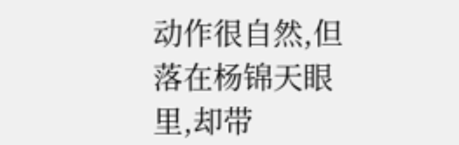动作很自然,但落在杨锦天眼里,却带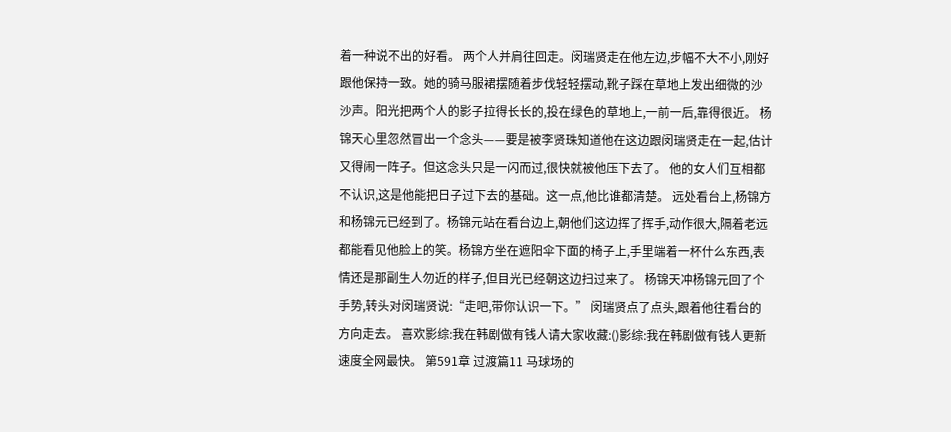着一种说不出的好看。 两个人并肩往回走。闵瑞贤走在他左边,步幅不大不小,刚好跟他保持一致。她的骑马服裙摆随着步伐轻轻摆动,靴子踩在草地上发出细微的沙沙声。阳光把两个人的影子拉得长长的,投在绿色的草地上,一前一后,靠得很近。 杨锦天心里忽然冒出一个念头——要是被李贤珠知道他在这边跟闵瑞贤走在一起,估计又得闹一阵子。但这念头只是一闪而过,很快就被他压下去了。 他的女人们互相都不认识,这是他能把日子过下去的基础。这一点,他比谁都清楚。 远处看台上,杨锦方和杨锦元已经到了。杨锦元站在看台边上,朝他们这边挥了挥手,动作很大,隔着老远都能看见他脸上的笑。杨锦方坐在遮阳伞下面的椅子上,手里端着一杯什么东西,表情还是那副生人勿近的样子,但目光已经朝这边扫过来了。 杨锦天冲杨锦元回了个手势,转头对闵瑞贤说:“走吧,带你认识一下。” 闵瑞贤点了点头,跟着他往看台的方向走去。 喜欢影综:我在韩剧做有钱人请大家收藏:()影综:我在韩剧做有钱人更新速度全网最快。 第591章 过渡篇11 马球场的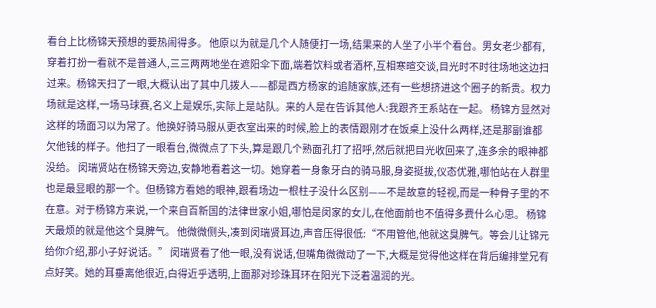看台上比杨锦天预想的要热闹得多。 他原以为就是几个人随便打一场,结果来的人坐了小半个看台。男女老少都有,穿着打扮一看就不是普通人,三三两两地坐在遮阳伞下面,端着饮料或者酒杯,互相寒暄交谈,目光时不时往场地这边扫过来。杨锦天扫了一眼,大概认出了其中几拨人——都是西方杨家的追随家族,还有一些想挤进这个圈子的新贵。权力场就是这样,一场马球赛,名义上是娱乐,实际上是站队。来的人是在告诉其他人:我跟齐王系站在一起。 杨锦方显然对这样的场面习以为常了。他换好骑马服从更衣室出来的时候,脸上的表情跟刚才在饭桌上没什么两样,还是那副谁都欠他钱的样子。他扫了一眼看台,微微点了下头,算是跟几个熟面孔打了招呼,然后就把目光收回来了,连多余的眼神都没给。 闵瑞贤站在杨锦天旁边,安静地看着这一切。她穿着一身象牙白的骑马服,身姿挺拔,仪态优雅,哪怕站在人群里也是最显眼的那一个。但杨锦方看她的眼神,跟看场边一根柱子没什么区别——不是故意的轻视,而是一种骨子里的不在意。对于杨锦方来说,一个来自百新国的法律世家小姐,哪怕是闵家的女儿,在他面前也不值得多费什么心思。 杨锦天最烦的就是他这个臭脾气。 他微微侧头,凑到闵瑞贤耳边,声音压得很低:“不用管他,他就这臭脾气。等会儿让锦元给你介绍,那小子好说话。” 闵瑞贤看了他一眼,没有说话,但嘴角微微动了一下,大概是觉得他这样在背后编排堂兄有点好笑。她的耳垂离他很近,白得近乎透明,上面那对珍珠耳环在阳光下泛着温润的光。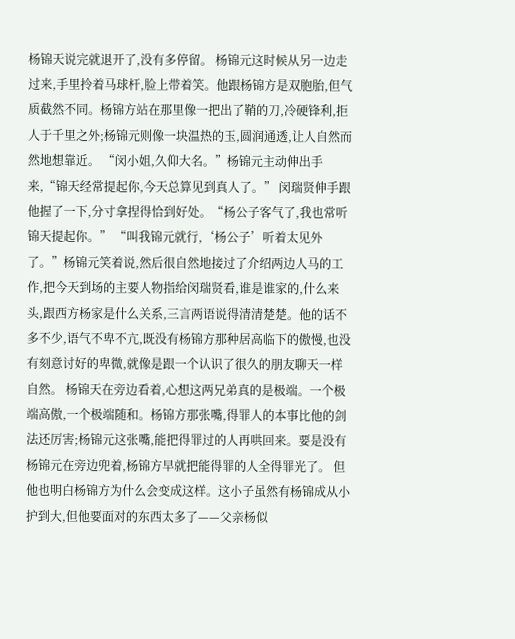杨锦天说完就退开了,没有多停留。 杨锦元这时候从另一边走过来,手里拎着马球杆,脸上带着笑。他跟杨锦方是双胞胎,但气质截然不同。杨锦方站在那里像一把出了鞘的刀,冷硬锋利,拒人于千里之外;杨锦元则像一块温热的玉,圆润通透,让人自然而然地想靠近。 “闵小姐,久仰大名。”杨锦元主动伸出手来,“锦天经常提起你,今天总算见到真人了。” 闵瑞贤伸手跟他握了一下,分寸拿捏得恰到好处。“杨公子客气了,我也常听锦天提起你。” “叫我锦元就行,‘杨公子’听着太见外了。”杨锦元笑着说,然后很自然地接过了介绍两边人马的工作,把今天到场的主要人物指给闵瑞贤看,谁是谁家的,什么来头,跟西方杨家是什么关系,三言两语说得清清楚楚。他的话不多不少,语气不卑不亢,既没有杨锦方那种居高临下的傲慢,也没有刻意讨好的卑微,就像是跟一个认识了很久的朋友聊天一样自然。 杨锦天在旁边看着,心想这两兄弟真的是极端。一个极端高傲,一个极端随和。杨锦方那张嘴,得罪人的本事比他的剑法还厉害;杨锦元这张嘴,能把得罪过的人再哄回来。要是没有杨锦元在旁边兜着,杨锦方早就把能得罪的人全得罪光了。 但他也明白杨锦方为什么会变成这样。这小子虽然有杨锦成从小护到大,但他要面对的东西太多了——父亲杨似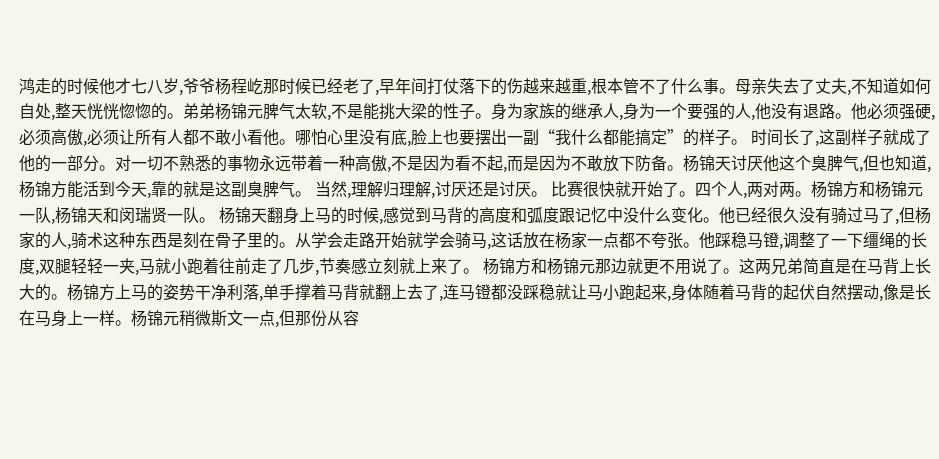鸿走的时候他才七八岁,爷爷杨程屹那时候已经老了,早年间打仗落下的伤越来越重,根本管不了什么事。母亲失去了丈夫,不知道如何自处,整天恍恍惚惚的。弟弟杨锦元脾气太软,不是能挑大梁的性子。身为家族的继承人,身为一个要强的人,他没有退路。他必须强硬,必须高傲,必须让所有人都不敢小看他。哪怕心里没有底,脸上也要摆出一副“我什么都能搞定”的样子。 时间长了,这副样子就成了他的一部分。对一切不熟悉的事物永远带着一种高傲,不是因为看不起,而是因为不敢放下防备。杨锦天讨厌他这个臭脾气,但也知道,杨锦方能活到今天,靠的就是这副臭脾气。 当然,理解归理解,讨厌还是讨厌。 比赛很快就开始了。四个人,两对两。杨锦方和杨锦元一队,杨锦天和闵瑞贤一队。 杨锦天翻身上马的时候,感觉到马背的高度和弧度跟记忆中没什么变化。他已经很久没有骑过马了,但杨家的人,骑术这种东西是刻在骨子里的。从学会走路开始就学会骑马,这话放在杨家一点都不夸张。他踩稳马镫,调整了一下缰绳的长度,双腿轻轻一夹,马就小跑着往前走了几步,节奏感立刻就上来了。 杨锦方和杨锦元那边就更不用说了。这两兄弟简直是在马背上长大的。杨锦方上马的姿势干净利落,单手撑着马背就翻上去了,连马镫都没踩稳就让马小跑起来,身体随着马背的起伏自然摆动,像是长在马身上一样。杨锦元稍微斯文一点,但那份从容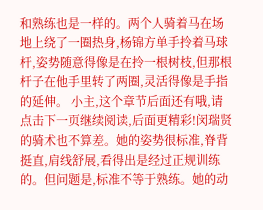和熟练也是一样的。两个人骑着马在场地上绕了一圈热身,杨锦方单手拎着马球杆,姿势随意得像是在拎一根树枝,但那根杆子在他手里转了两圈,灵活得像是手指的延伸。 小主,这个章节后面还有哦,请点击下一页继续阅读,后面更精彩!闵瑞贤的骑术也不算差。她的姿势很标准,脊背挺直,肩线舒展,看得出是经过正规训练的。但问题是,标准不等于熟练。她的动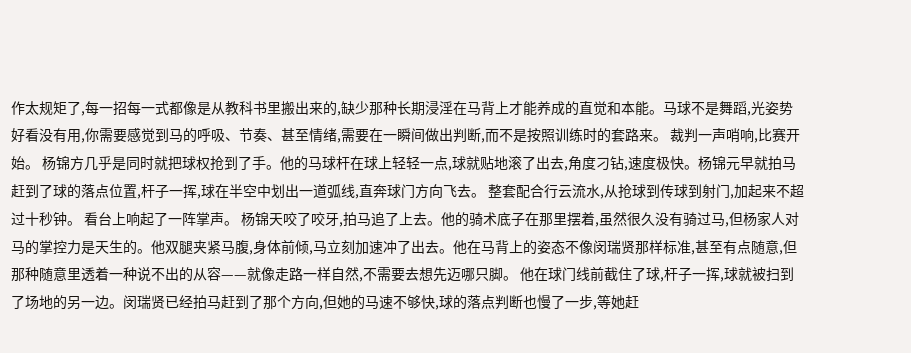作太规矩了,每一招每一式都像是从教科书里搬出来的,缺少那种长期浸淫在马背上才能养成的直觉和本能。马球不是舞蹈,光姿势好看没有用,你需要感觉到马的呼吸、节奏、甚至情绪,需要在一瞬间做出判断,而不是按照训练时的套路来。 裁判一声哨响,比赛开始。 杨锦方几乎是同时就把球权抢到了手。他的马球杆在球上轻轻一点,球就贴地滚了出去,角度刁钻,速度极快。杨锦元早就拍马赶到了球的落点位置,杆子一挥,球在半空中划出一道弧线,直奔球门方向飞去。 整套配合行云流水,从抢球到传球到射门,加起来不超过十秒钟。 看台上响起了一阵掌声。 杨锦天咬了咬牙,拍马追了上去。他的骑术底子在那里摆着,虽然很久没有骑过马,但杨家人对马的掌控力是天生的。他双腿夹紧马腹,身体前倾,马立刻加速冲了出去。他在马背上的姿态不像闵瑞贤那样标准,甚至有点随意,但那种随意里透着一种说不出的从容——就像走路一样自然,不需要去想先迈哪只脚。 他在球门线前截住了球,杆子一挥,球就被扫到了场地的另一边。闵瑞贤已经拍马赶到了那个方向,但她的马速不够快,球的落点判断也慢了一步,等她赶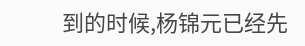到的时候,杨锦元已经先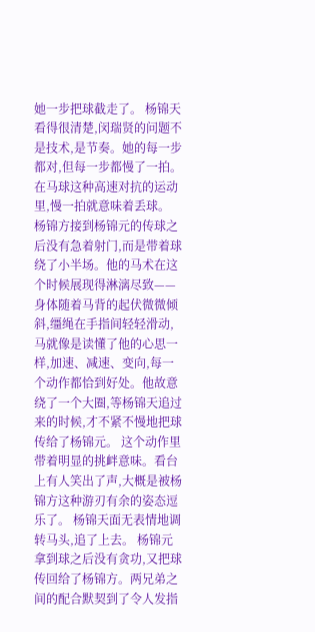她一步把球截走了。 杨锦天看得很清楚,闵瑞贤的问题不是技术,是节奏。她的每一步都对,但每一步都慢了一拍。在马球这种高速对抗的运动里,慢一拍就意味着丢球。 杨锦方接到杨锦元的传球之后没有急着射门,而是带着球绕了小半场。他的马术在这个时候展现得淋漓尽致——身体随着马背的起伏微微倾斜,缰绳在手指间轻轻滑动,马就像是读懂了他的心思一样,加速、减速、变向,每一个动作都恰到好处。他故意绕了一个大圈,等杨锦天追过来的时候,才不紧不慢地把球传给了杨锦元。 这个动作里带着明显的挑衅意味。看台上有人笑出了声,大概是被杨锦方这种游刃有余的姿态逗乐了。 杨锦天面无表情地调转马头,追了上去。 杨锦元拿到球之后没有贪功,又把球传回给了杨锦方。两兄弟之间的配合默契到了令人发指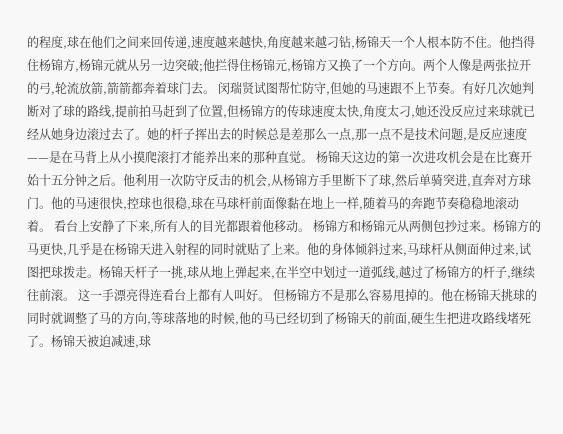的程度,球在他们之间来回传递,速度越来越快,角度越来越刁钻,杨锦天一个人根本防不住。他挡得住杨锦方,杨锦元就从另一边突破;他拦得住杨锦元,杨锦方又换了一个方向。两个人像是两张拉开的弓,轮流放箭,箭箭都奔着球门去。 闵瑞贤试图帮忙防守,但她的马速跟不上节奏。有好几次她判断对了球的路线,提前拍马赶到了位置,但杨锦方的传球速度太快,角度太刁,她还没反应过来球就已经从她身边滚过去了。她的杆子挥出去的时候总是差那么一点,那一点不是技术问题,是反应速度——是在马背上从小摸爬滚打才能养出来的那种直觉。 杨锦天这边的第一次进攻机会是在比赛开始十五分钟之后。他利用一次防守反击的机会,从杨锦方手里断下了球,然后单骑突进,直奔对方球门。他的马速很快,控球也很稳,球在马球杆前面像黏在地上一样,随着马的奔跑节奏稳稳地滚动着。 看台上安静了下来,所有人的目光都跟着他移动。 杨锦方和杨锦元从两侧包抄过来。杨锦方的马更快,几乎是在杨锦天进入射程的同时就贴了上来。他的身体倾斜过来,马球杆从侧面伸过来,试图把球拨走。杨锦天杆子一挑,球从地上弹起来,在半空中划过一道弧线,越过了杨锦方的杆子,继续往前滚。 这一手漂亮得连看台上都有人叫好。 但杨锦方不是那么容易甩掉的。他在杨锦天挑球的同时就调整了马的方向,等球落地的时候,他的马已经切到了杨锦天的前面,硬生生把进攻路线堵死了。杨锦天被迫减速,球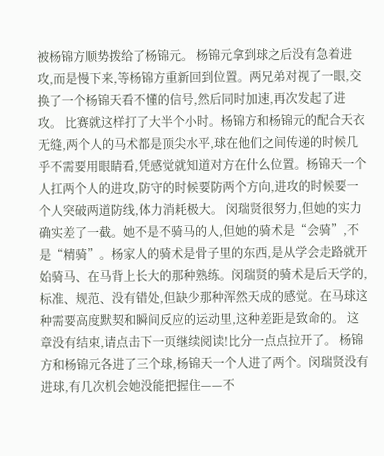被杨锦方顺势拨给了杨锦元。 杨锦元拿到球之后没有急着进攻,而是慢下来,等杨锦方重新回到位置。两兄弟对视了一眼,交换了一个杨锦天看不懂的信号,然后同时加速,再次发起了进攻。 比赛就这样打了大半个小时。杨锦方和杨锦元的配合天衣无缝,两个人的马术都是顶尖水平,球在他们之间传递的时候几乎不需要用眼睛看,凭感觉就知道对方在什么位置。杨锦天一个人扛两个人的进攻,防守的时候要防两个方向,进攻的时候要一个人突破两道防线,体力消耗极大。 闵瑞贤很努力,但她的实力确实差了一截。她不是不骑马的人,但她的骑术是“会骑”,不是“精骑”。杨家人的骑术是骨子里的东西,是从学会走路就开始骑马、在马背上长大的那种熟练。闵瑞贤的骑术是后天学的,标准、规范、没有错处,但缺少那种浑然天成的感觉。在马球这种需要高度默契和瞬间反应的运动里,这种差距是致命的。 这章没有结束,请点击下一页继续阅读!比分一点点拉开了。 杨锦方和杨锦元各进了三个球,杨锦天一个人进了两个。闵瑞贤没有进球,有几次机会她没能把握住——不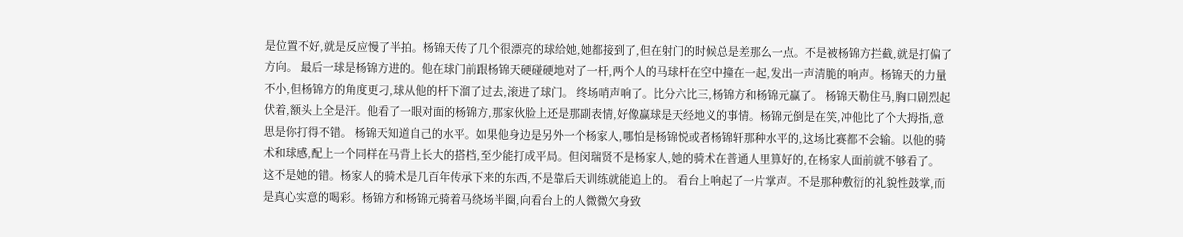是位置不好,就是反应慢了半拍。杨锦天传了几个很漂亮的球给她,她都接到了,但在射门的时候总是差那么一点。不是被杨锦方拦截,就是打偏了方向。 最后一球是杨锦方进的。他在球门前跟杨锦天硬碰硬地对了一杆,两个人的马球杆在空中撞在一起,发出一声清脆的响声。杨锦天的力量不小,但杨锦方的角度更刁,球从他的杆下溜了过去,滚进了球门。 终场哨声响了。比分六比三,杨锦方和杨锦元赢了。 杨锦天勒住马,胸口剧烈起伏着,额头上全是汗。他看了一眼对面的杨锦方,那家伙脸上还是那副表情,好像赢球是天经地义的事情。杨锦元倒是在笑,冲他比了个大拇指,意思是你打得不错。 杨锦天知道自己的水平。如果他身边是另外一个杨家人,哪怕是杨锦悦或者杨锦轩那种水平的,这场比赛都不会输。以他的骑术和球感,配上一个同样在马背上长大的搭档,至少能打成平局。但闵瑞贤不是杨家人,她的骑术在普通人里算好的,在杨家人面前就不够看了。 这不是她的错。杨家人的骑术是几百年传承下来的东西,不是靠后天训练就能追上的。 看台上响起了一片掌声。不是那种敷衍的礼貌性鼓掌,而是真心实意的喝彩。杨锦方和杨锦元骑着马绕场半圈,向看台上的人微微欠身致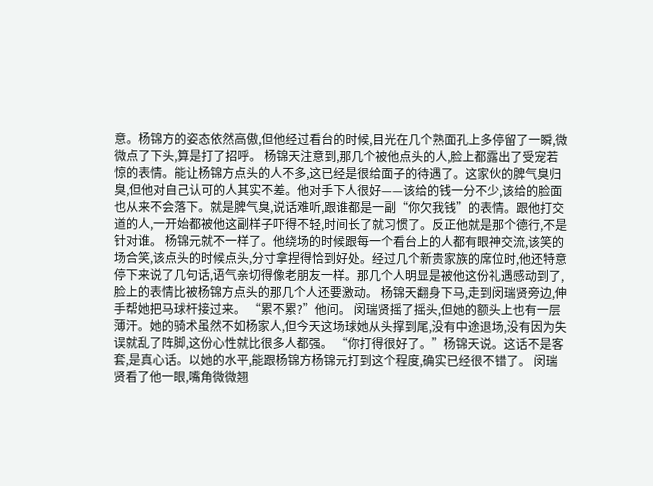意。杨锦方的姿态依然高傲,但他经过看台的时候,目光在几个熟面孔上多停留了一瞬,微微点了下头,算是打了招呼。 杨锦天注意到,那几个被他点头的人,脸上都露出了受宠若惊的表情。能让杨锦方点头的人不多,这已经是很给面子的待遇了。这家伙的脾气臭归臭,但他对自己认可的人其实不差。他对手下人很好——该给的钱一分不少,该给的脸面也从来不会落下。就是脾气臭,说话难听,跟谁都是一副“你欠我钱”的表情。跟他打交道的人,一开始都被他这副样子吓得不轻,时间长了就习惯了。反正他就是那个德行,不是针对谁。 杨锦元就不一样了。他绕场的时候跟每一个看台上的人都有眼神交流,该笑的场合笑,该点头的时候点头,分寸拿捏得恰到好处。经过几个新贵家族的席位时,他还特意停下来说了几句话,语气亲切得像老朋友一样。那几个人明显是被他这份礼遇感动到了,脸上的表情比被杨锦方点头的那几个人还要激动。 杨锦天翻身下马,走到闵瑞贤旁边,伸手帮她把马球杆接过来。 “累不累?”他问。 闵瑞贤摇了摇头,但她的额头上也有一层薄汗。她的骑术虽然不如杨家人,但今天这场球她从头撑到尾,没有中途退场,没有因为失误就乱了阵脚,这份心性就比很多人都强。 “你打得很好了。”杨锦天说。这话不是客套,是真心话。以她的水平,能跟杨锦方杨锦元打到这个程度,确实已经很不错了。 闵瑞贤看了他一眼,嘴角微微翘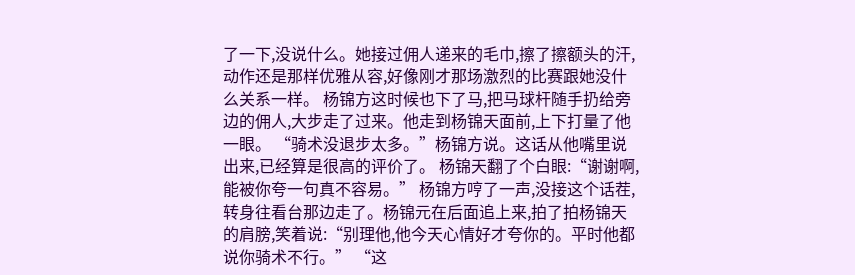了一下,没说什么。她接过佣人递来的毛巾,擦了擦额头的汗,动作还是那样优雅从容,好像刚才那场激烈的比赛跟她没什么关系一样。 杨锦方这时候也下了马,把马球杆随手扔给旁边的佣人,大步走了过来。他走到杨锦天面前,上下打量了他一眼。 “骑术没退步太多。”杨锦方说。这话从他嘴里说出来,已经算是很高的评价了。 杨锦天翻了个白眼:“谢谢啊,能被你夸一句真不容易。” 杨锦方哼了一声,没接这个话茬,转身往看台那边走了。杨锦元在后面追上来,拍了拍杨锦天的肩膀,笑着说:“别理他,他今天心情好才夸你的。平时他都说你骑术不行。” “这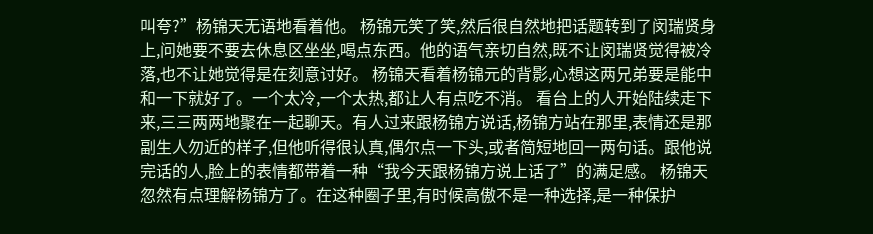叫夸?”杨锦天无语地看着他。 杨锦元笑了笑,然后很自然地把话题转到了闵瑞贤身上,问她要不要去休息区坐坐,喝点东西。他的语气亲切自然,既不让闵瑞贤觉得被冷落,也不让她觉得是在刻意讨好。 杨锦天看着杨锦元的背影,心想这两兄弟要是能中和一下就好了。一个太冷,一个太热,都让人有点吃不消。 看台上的人开始陆续走下来,三三两两地聚在一起聊天。有人过来跟杨锦方说话,杨锦方站在那里,表情还是那副生人勿近的样子,但他听得很认真,偶尔点一下头,或者简短地回一两句话。跟他说完话的人,脸上的表情都带着一种“我今天跟杨锦方说上话了”的满足感。 杨锦天忽然有点理解杨锦方了。在这种圈子里,有时候高傲不是一种选择,是一种保护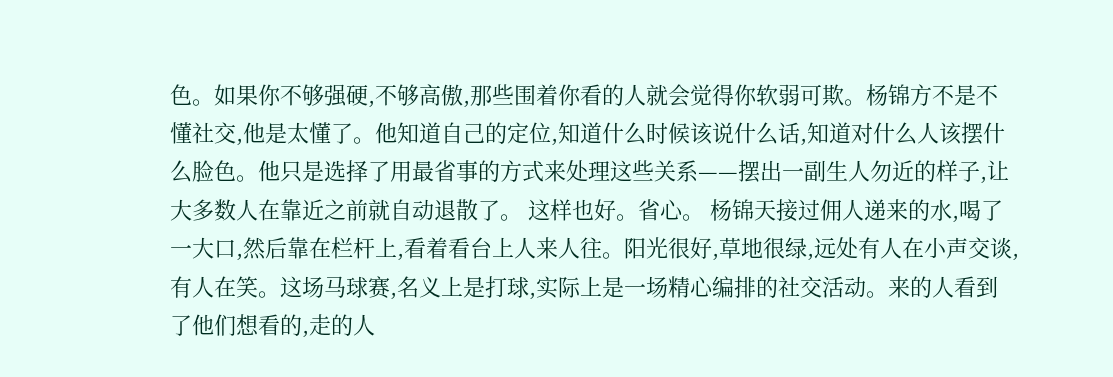色。如果你不够强硬,不够高傲,那些围着你看的人就会觉得你软弱可欺。杨锦方不是不懂社交,他是太懂了。他知道自己的定位,知道什么时候该说什么话,知道对什么人该摆什么脸色。他只是选择了用最省事的方式来处理这些关系——摆出一副生人勿近的样子,让大多数人在靠近之前就自动退散了。 这样也好。省心。 杨锦天接过佣人递来的水,喝了一大口,然后靠在栏杆上,看着看台上人来人往。阳光很好,草地很绿,远处有人在小声交谈,有人在笑。这场马球赛,名义上是打球,实际上是一场精心编排的社交活动。来的人看到了他们想看的,走的人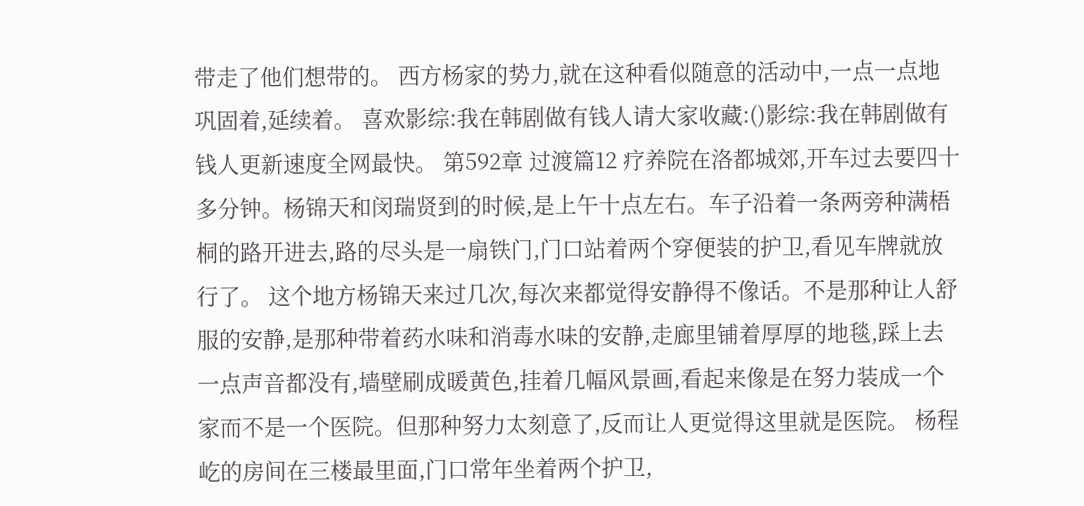带走了他们想带的。 西方杨家的势力,就在这种看似随意的活动中,一点一点地巩固着,延续着。 喜欢影综:我在韩剧做有钱人请大家收藏:()影综:我在韩剧做有钱人更新速度全网最快。 第592章 过渡篇12 疗养院在洛都城郊,开车过去要四十多分钟。杨锦天和闵瑞贤到的时候,是上午十点左右。车子沿着一条两旁种满梧桐的路开进去,路的尽头是一扇铁门,门口站着两个穿便装的护卫,看见车牌就放行了。 这个地方杨锦天来过几次,每次来都觉得安静得不像话。不是那种让人舒服的安静,是那种带着药水味和消毒水味的安静,走廊里铺着厚厚的地毯,踩上去一点声音都没有,墙壁刷成暖黄色,挂着几幅风景画,看起来像是在努力装成一个家而不是一个医院。但那种努力太刻意了,反而让人更觉得这里就是医院。 杨程屹的房间在三楼最里面,门口常年坐着两个护卫,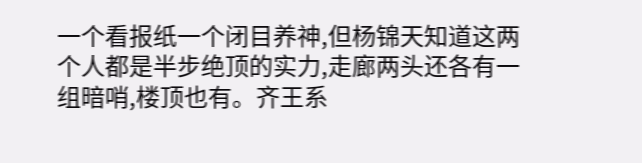一个看报纸一个闭目养神,但杨锦天知道这两个人都是半步绝顶的实力,走廊两头还各有一组暗哨,楼顶也有。齐王系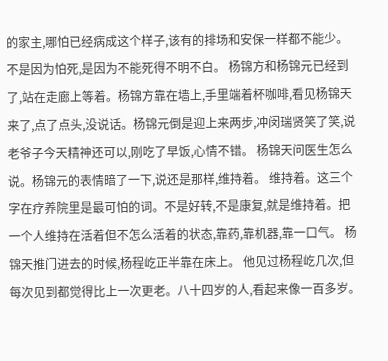的家主,哪怕已经病成这个样子,该有的排场和安保一样都不能少。不是因为怕死,是因为不能死得不明不白。 杨锦方和杨锦元已经到了,站在走廊上等着。杨锦方靠在墙上,手里端着杯咖啡,看见杨锦天来了,点了点头,没说话。杨锦元倒是迎上来两步,冲闵瑞贤笑了笑,说老爷子今天精神还可以,刚吃了早饭,心情不错。 杨锦天问医生怎么说。杨锦元的表情暗了一下,说还是那样,维持着。 维持着。这三个字在疗养院里是最可怕的词。不是好转,不是康复,就是维持着。把一个人维持在活着但不怎么活着的状态,靠药,靠机器,靠一口气。 杨锦天推门进去的时候,杨程屹正半靠在床上。 他见过杨程屹几次,但每次见到都觉得比上一次更老。八十四岁的人,看起来像一百多岁。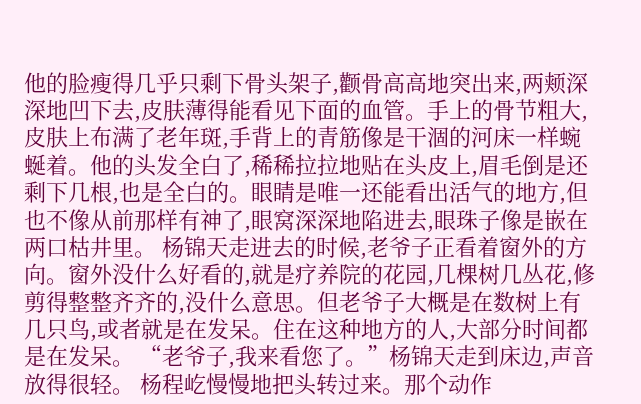他的脸瘦得几乎只剩下骨头架子,颧骨高高地突出来,两颊深深地凹下去,皮肤薄得能看见下面的血管。手上的骨节粗大,皮肤上布满了老年斑,手背上的青筋像是干涸的河床一样蜿蜒着。他的头发全白了,稀稀拉拉地贴在头皮上,眉毛倒是还剩下几根,也是全白的。眼睛是唯一还能看出活气的地方,但也不像从前那样有神了,眼窝深深地陷进去,眼珠子像是嵌在两口枯井里。 杨锦天走进去的时候,老爷子正看着窗外的方向。窗外没什么好看的,就是疗养院的花园,几棵树几丛花,修剪得整整齐齐的,没什么意思。但老爷子大概是在数树上有几只鸟,或者就是在发呆。住在这种地方的人,大部分时间都是在发呆。 “老爷子,我来看您了。”杨锦天走到床边,声音放得很轻。 杨程屹慢慢地把头转过来。那个动作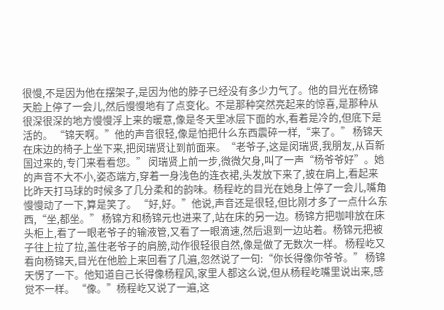很慢,不是因为他在摆架子,是因为他的脖子已经没有多少力气了。他的目光在杨锦天脸上停了一会儿,然后慢慢地有了点变化。不是那种突然亮起来的惊喜,是那种从很深很深的地方慢慢浮上来的暖意,像是冬天里冰层下面的水,看着是冷的,但底下是活的。 “锦天啊。”他的声音很轻,像是怕把什么东西震碎一样,“来了。” 杨锦天在床边的椅子上坐下来,把闵瑞贤让到前面来。“老爷子,这是闵瑞贤,我朋友,从百新国过来的,专门来看看您。” 闵瑞贤上前一步,微微欠身,叫了一声“杨爷爷好”。她的声音不大不小,姿态端方,穿着一身浅色的连衣裙,头发放下来了,披在肩上,看起来比昨天打马球的时候多了几分柔和的韵味。杨程屹的目光在她身上停了一会儿,嘴角慢慢动了一下,算是笑了。 “好,好。”他说,声音还是很轻,但比刚才多了一点什么东西,“坐,都坐。” 杨锦方和杨锦元也进来了,站在床的另一边。杨锦方把咖啡放在床头柜上,看了一眼老爷子的输液管,又看了一眼滴速,然后退到一边站着。杨锦元把被子往上拉了拉,盖住老爷子的肩膀,动作很轻很自然,像是做了无数次一样。 杨程屹又看向杨锦天,目光在他脸上来回看了几遍,忽然说了一句:“你长得像你爷爷。” 杨锦天愣了一下。他知道自己长得像杨程风,家里人都这么说,但从杨程屹嘴里说出来,感觉不一样。 “像。”杨程屹又说了一遍,这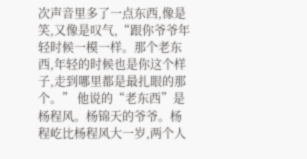次声音里多了一点东西,像是笑,又像是叹气,“跟你爷爷年轻时候一模一样。那个老东西,年轻的时候也是你这个样子,走到哪里都是最扎眼的那个。” 他说的“老东西”是杨程风。杨锦天的爷爷。杨程屹比杨程风大一岁,两个人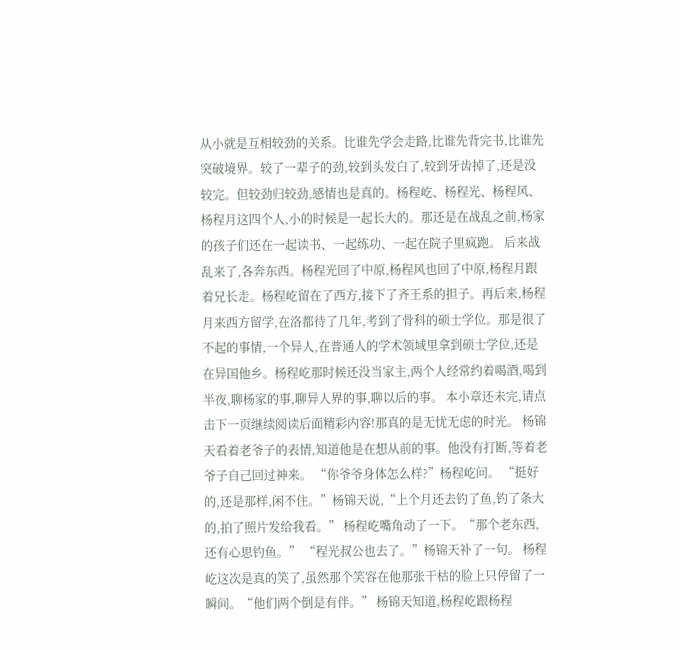从小就是互相较劲的关系。比谁先学会走路,比谁先背完书,比谁先突破境界。较了一辈子的劲,较到头发白了,较到牙齿掉了,还是没较完。但较劲归较劲,感情也是真的。杨程屹、杨程光、杨程风、杨程月这四个人,小的时候是一起长大的。那还是在战乱之前,杨家的孩子们还在一起读书、一起练功、一起在院子里疯跑。 后来战乱来了,各奔东西。杨程光回了中原,杨程风也回了中原,杨程月跟着兄长走。杨程屹留在了西方,接下了齐王系的担子。再后来,杨程月来西方留学,在洛都待了几年,考到了骨科的硕士学位。那是很了不起的事情,一个异人,在普通人的学术领域里拿到硕士学位,还是在异国他乡。杨程屹那时候还没当家主,两个人经常约着喝酒,喝到半夜,聊杨家的事,聊异人界的事,聊以后的事。 本小章还未完,请点击下一页继续阅读后面精彩内容!那真的是无忧无虑的时光。 杨锦天看着老爷子的表情,知道他是在想从前的事。他没有打断,等着老爷子自己回过神来。 “你爷爷身体怎么样?”杨程屹问。 “挺好的,还是那样,闲不住。”杨锦天说,“上个月还去钓了鱼,钓了条大的,拍了照片发给我看。” 杨程屹嘴角动了一下。“那个老东西,还有心思钓鱼。” “程光叔公也去了。”杨锦天补了一句。 杨程屹这次是真的笑了,虽然那个笑容在他那张干枯的脸上只停留了一瞬间。“他们两个倒是有伴。” 杨锦天知道,杨程屹跟杨程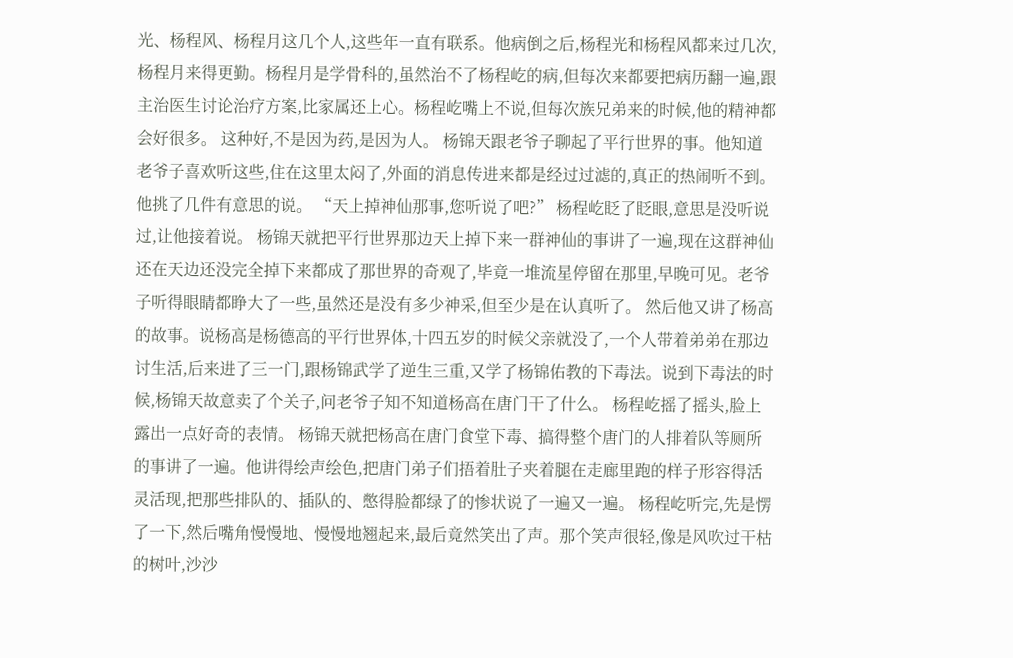光、杨程风、杨程月这几个人,这些年一直有联系。他病倒之后,杨程光和杨程风都来过几次,杨程月来得更勤。杨程月是学骨科的,虽然治不了杨程屹的病,但每次来都要把病历翻一遍,跟主治医生讨论治疗方案,比家属还上心。杨程屹嘴上不说,但每次族兄弟来的时候,他的精神都会好很多。 这种好,不是因为药,是因为人。 杨锦天跟老爷子聊起了平行世界的事。他知道老爷子喜欢听这些,住在这里太闷了,外面的消息传进来都是经过过滤的,真正的热闹听不到。他挑了几件有意思的说。 “天上掉神仙那事,您听说了吧?” 杨程屹眨了眨眼,意思是没听说过,让他接着说。 杨锦天就把平行世界那边天上掉下来一群神仙的事讲了一遍,现在这群神仙还在天边还没完全掉下来都成了那世界的奇观了,毕竟一堆流星停留在那里,早晚可见。老爷子听得眼睛都睁大了一些,虽然还是没有多少神采,但至少是在认真听了。 然后他又讲了杨高的故事。说杨高是杨德高的平行世界体,十四五岁的时候父亲就没了,一个人带着弟弟在那边讨生活,后来进了三一门,跟杨锦武学了逆生三重,又学了杨锦佑教的下毒法。说到下毒法的时候,杨锦天故意卖了个关子,问老爷子知不知道杨高在唐门干了什么。 杨程屹摇了摇头,脸上露出一点好奇的表情。 杨锦天就把杨高在唐门食堂下毒、搞得整个唐门的人排着队等厕所的事讲了一遍。他讲得绘声绘色,把唐门弟子们捂着肚子夹着腿在走廊里跑的样子形容得活灵活现,把那些排队的、插队的、憋得脸都绿了的惨状说了一遍又一遍。 杨程屹听完,先是愣了一下,然后嘴角慢慢地、慢慢地翘起来,最后竟然笑出了声。那个笑声很轻,像是风吹过干枯的树叶,沙沙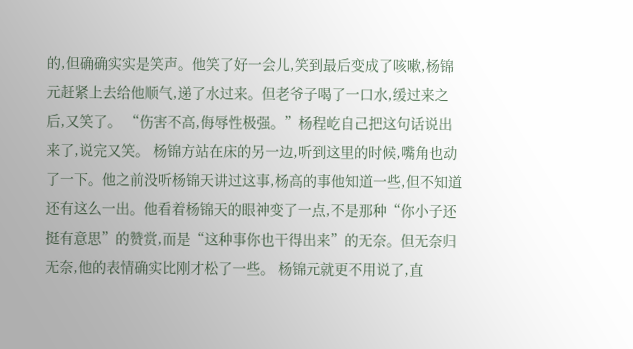的,但确确实实是笑声。他笑了好一会儿,笑到最后变成了咳嗽,杨锦元赶紧上去给他顺气,递了水过来。但老爷子喝了一口水,缓过来之后,又笑了。 “伤害不高,侮辱性极强。”杨程屹自己把这句话说出来了,说完又笑。 杨锦方站在床的另一边,听到这里的时候,嘴角也动了一下。他之前没听杨锦天讲过这事,杨高的事他知道一些,但不知道还有这么一出。他看着杨锦天的眼神变了一点,不是那种“你小子还挺有意思”的赞赏,而是“这种事你也干得出来”的无奈。但无奈归无奈,他的表情确实比刚才松了一些。 杨锦元就更不用说了,直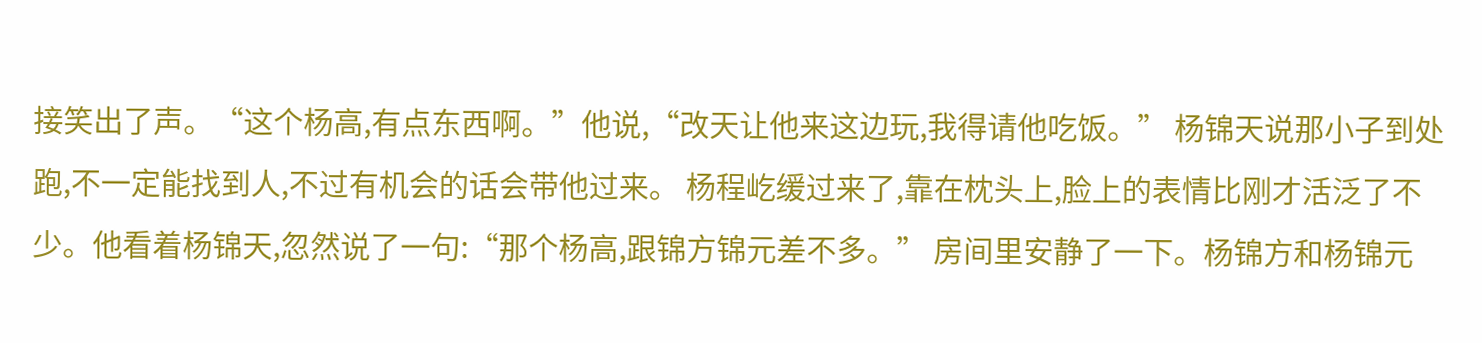接笑出了声。“这个杨高,有点东西啊。”他说,“改天让他来这边玩,我得请他吃饭。” 杨锦天说那小子到处跑,不一定能找到人,不过有机会的话会带他过来。 杨程屹缓过来了,靠在枕头上,脸上的表情比刚才活泛了不少。他看着杨锦天,忽然说了一句:“那个杨高,跟锦方锦元差不多。” 房间里安静了一下。杨锦方和杨锦元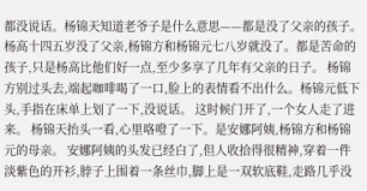都没说话。杨锦天知道老爷子是什么意思——都是没了父亲的孩子。杨高十四五岁没了父亲,杨锦方和杨锦元七八岁就没了。都是苦命的孩子,只是杨高比他们好一点,至少多享了几年有父亲的日子。 杨锦方别过头去,端起咖啡喝了一口,脸上的表情看不出什么。杨锦元低下头,手指在床单上划了一下,没说话。 这时候门开了,一个女人走了进来。 杨锦天抬头一看,心里咯噔了一下。是安娜阿姨,杨锦方和杨锦元的母亲。 安娜阿姨的头发已经白了,但人收拾得很精神,穿着一件淡紫色的开衫,脖子上围着一条丝巾,脚上是一双软底鞋,走路几乎没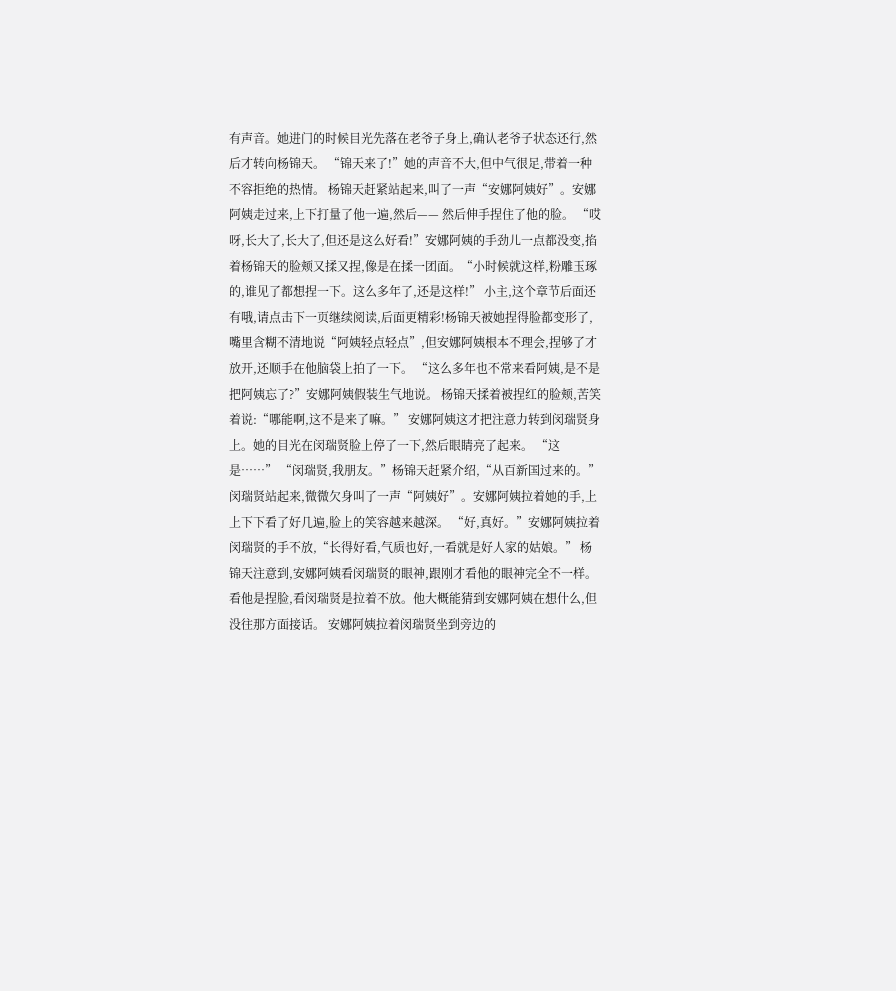有声音。她进门的时候目光先落在老爷子身上,确认老爷子状态还行,然后才转向杨锦天。 “锦天来了!”她的声音不大,但中气很足,带着一种不容拒绝的热情。 杨锦天赶紧站起来,叫了一声“安娜阿姨好”。安娜阿姨走过来,上下打量了他一遍,然后—— 然后伸手捏住了他的脸。 “哎呀,长大了,长大了,但还是这么好看!”安娜阿姨的手劲儿一点都没变,掐着杨锦天的脸颊又揉又捏,像是在揉一团面。“小时候就这样,粉雕玉琢的,谁见了都想捏一下。这么多年了,还是这样!” 小主,这个章节后面还有哦,请点击下一页继续阅读,后面更精彩!杨锦天被她捏得脸都变形了,嘴里含糊不清地说“阿姨轻点轻点”,但安娜阿姨根本不理会,捏够了才放开,还顺手在他脑袋上拍了一下。 “这么多年也不常来看阿姨,是不是把阿姨忘了?”安娜阿姨假装生气地说。 杨锦天揉着被捏红的脸颊,苦笑着说:“哪能啊,这不是来了嘛。” 安娜阿姨这才把注意力转到闵瑞贤身上。她的目光在闵瑞贤脸上停了一下,然后眼睛亮了起来。 “这是……” “闵瑞贤,我朋友。”杨锦天赶紧介绍,“从百新国过来的。” 闵瑞贤站起来,微微欠身叫了一声“阿姨好”。安娜阿姨拉着她的手,上上下下看了好几遍,脸上的笑容越来越深。 “好,真好。”安娜阿姨拉着闵瑞贤的手不放,“长得好看,气质也好,一看就是好人家的姑娘。” 杨锦天注意到,安娜阿姨看闵瑞贤的眼神,跟刚才看他的眼神完全不一样。看他是捏脸,看闵瑞贤是拉着不放。他大概能猜到安娜阿姨在想什么,但没往那方面接话。 安娜阿姨拉着闵瑞贤坐到旁边的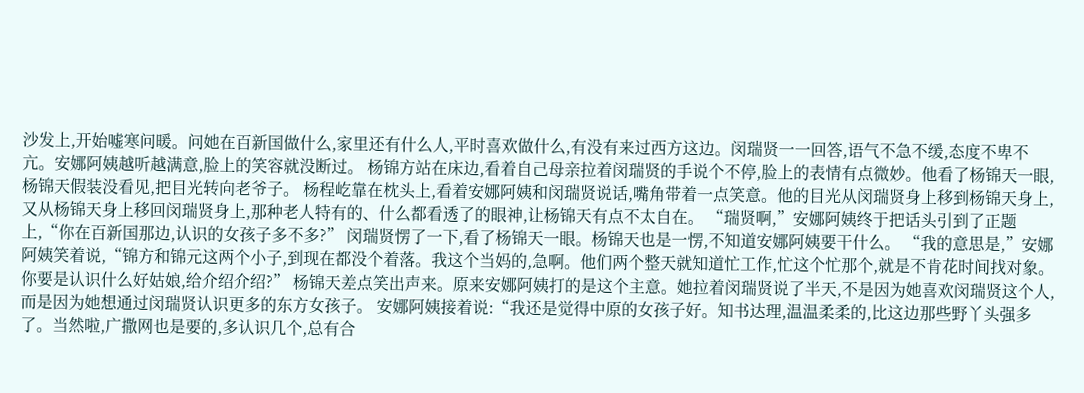沙发上,开始嘘寒问暖。问她在百新国做什么,家里还有什么人,平时喜欢做什么,有没有来过西方这边。闵瑞贤一一回答,语气不急不缓,态度不卑不亢。安娜阿姨越听越满意,脸上的笑容就没断过。 杨锦方站在床边,看着自己母亲拉着闵瑞贤的手说个不停,脸上的表情有点微妙。他看了杨锦天一眼,杨锦天假装没看见,把目光转向老爷子。 杨程屹靠在枕头上,看着安娜阿姨和闵瑞贤说话,嘴角带着一点笑意。他的目光从闵瑞贤身上移到杨锦天身上,又从杨锦天身上移回闵瑞贤身上,那种老人特有的、什么都看透了的眼神,让杨锦天有点不太自在。 “瑞贤啊,”安娜阿姨终于把话头引到了正题上,“你在百新国那边,认识的女孩子多不多?” 闵瑞贤愣了一下,看了杨锦天一眼。杨锦天也是一愣,不知道安娜阿姨要干什么。 “我的意思是,”安娜阿姨笑着说,“锦方和锦元这两个小子,到现在都没个着落。我这个当妈的,急啊。他们两个整天就知道忙工作,忙这个忙那个,就是不肯花时间找对象。你要是认识什么好姑娘,给介绍介绍?” 杨锦天差点笑出声来。原来安娜阿姨打的是这个主意。她拉着闵瑞贤说了半天,不是因为她喜欢闵瑞贤这个人,而是因为她想通过闵瑞贤认识更多的东方女孩子。 安娜阿姨接着说:“我还是觉得中原的女孩子好。知书达理,温温柔柔的,比这边那些野丫头强多了。当然啦,广撒网也是要的,多认识几个,总有合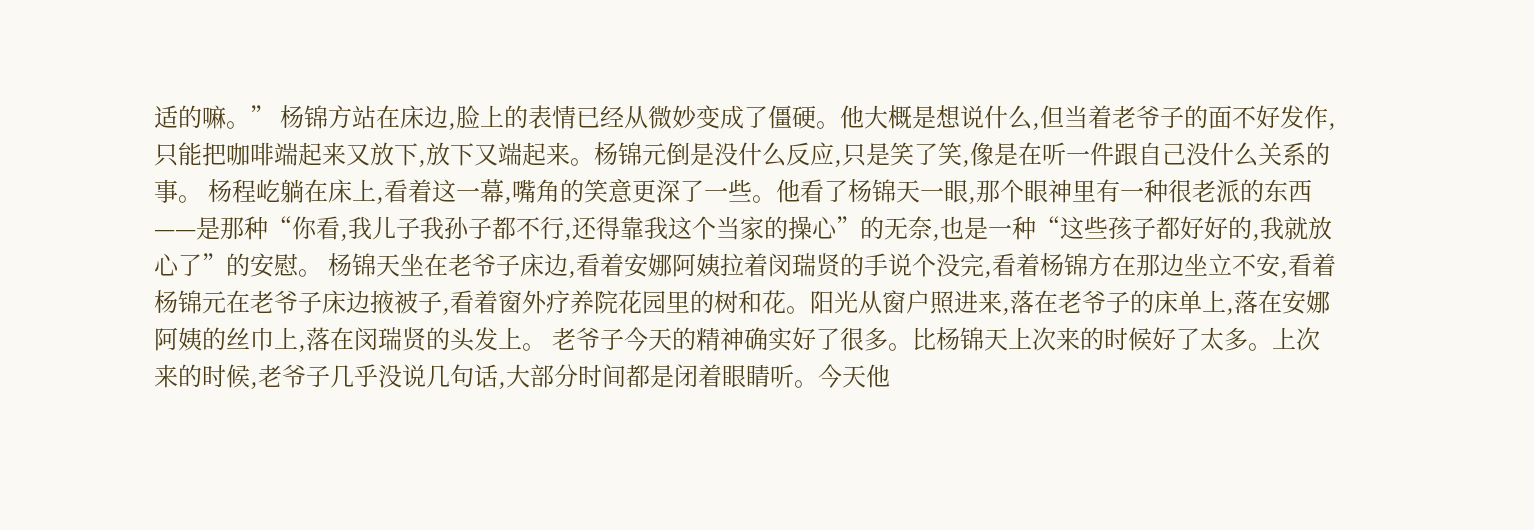适的嘛。” 杨锦方站在床边,脸上的表情已经从微妙变成了僵硬。他大概是想说什么,但当着老爷子的面不好发作,只能把咖啡端起来又放下,放下又端起来。杨锦元倒是没什么反应,只是笑了笑,像是在听一件跟自己没什么关系的事。 杨程屹躺在床上,看着这一幕,嘴角的笑意更深了一些。他看了杨锦天一眼,那个眼神里有一种很老派的东西——是那种“你看,我儿子我孙子都不行,还得靠我这个当家的操心”的无奈,也是一种“这些孩子都好好的,我就放心了”的安慰。 杨锦天坐在老爷子床边,看着安娜阿姨拉着闵瑞贤的手说个没完,看着杨锦方在那边坐立不安,看着杨锦元在老爷子床边掖被子,看着窗外疗养院花园里的树和花。阳光从窗户照进来,落在老爷子的床单上,落在安娜阿姨的丝巾上,落在闵瑞贤的头发上。 老爷子今天的精神确实好了很多。比杨锦天上次来的时候好了太多。上次来的时候,老爷子几乎没说几句话,大部分时间都是闭着眼睛听。今天他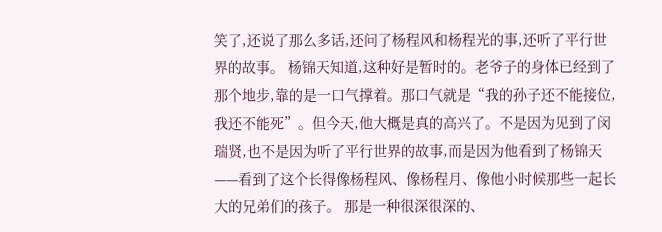笑了,还说了那么多话,还问了杨程风和杨程光的事,还听了平行世界的故事。 杨锦天知道,这种好是暂时的。老爷子的身体已经到了那个地步,靠的是一口气撑着。那口气就是“我的孙子还不能接位,我还不能死”。但今天,他大概是真的高兴了。不是因为见到了闵瑞贤,也不是因为听了平行世界的故事,而是因为他看到了杨锦天——看到了这个长得像杨程风、像杨程月、像他小时候那些一起长大的兄弟们的孩子。 那是一种很深很深的、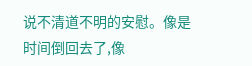说不清道不明的安慰。像是时间倒回去了,像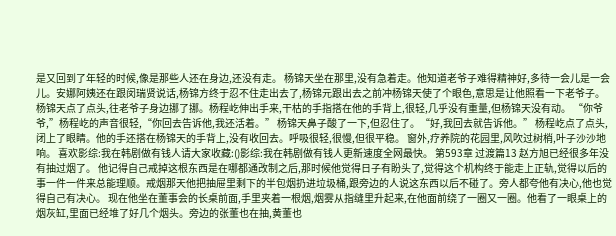是又回到了年轻的时候,像是那些人还在身边,还没有走。 杨锦天坐在那里,没有急着走。他知道老爷子难得精神好,多待一会儿是一会儿。安娜阿姨还在跟闵瑞贤说话,杨锦方终于忍不住走出去了,杨锦元跟出去之前冲杨锦天使了个眼色,意思是让他照看一下老爷子。 杨锦天点了点头,往老爷子身边挪了挪。杨程屹伸出手来,干枯的手指搭在他的手背上,很轻,几乎没有重量,但杨锦天没有动。 “你爷爷,”杨程屹的声音很轻,“你回去告诉他,我还活着。” 杨锦天鼻子酸了一下,但忍住了。“好,我回去就告诉他。” 杨程屹点了点头,闭上了眼睛。他的手还搭在杨锦天的手背上,没有收回去。呼吸很轻,很慢,但很平稳。 窗外,疗养院的花园里,风吹过树梢,叶子沙沙地响。 喜欢影综:我在韩剧做有钱人请大家收藏:()影综:我在韩剧做有钱人更新速度全网最快。 第593章 过渡篇13 赵方旭已经很多年没有抽过烟了。 他记得自己戒掉这根东西是在哪都通改制之后,那时候他觉得日子有盼头了,觉得这个机构终于能走上正轨,觉得以后的事一件一件来总能理顺。戒烟那天他把抽屉里剩下的半包烟扔进垃圾桶,跟旁边的人说这东西以后不碰了。旁人都夸他有决心,他也觉得自己有决心。 现在他坐在董事会的长桌前面,手里夹着一根烟,烟雾从指缝里升起来,在他面前绕了一圈又一圈。他看了一眼桌上的烟灰缸,里面已经堆了好几个烟头。旁边的张董也在抽,黄董也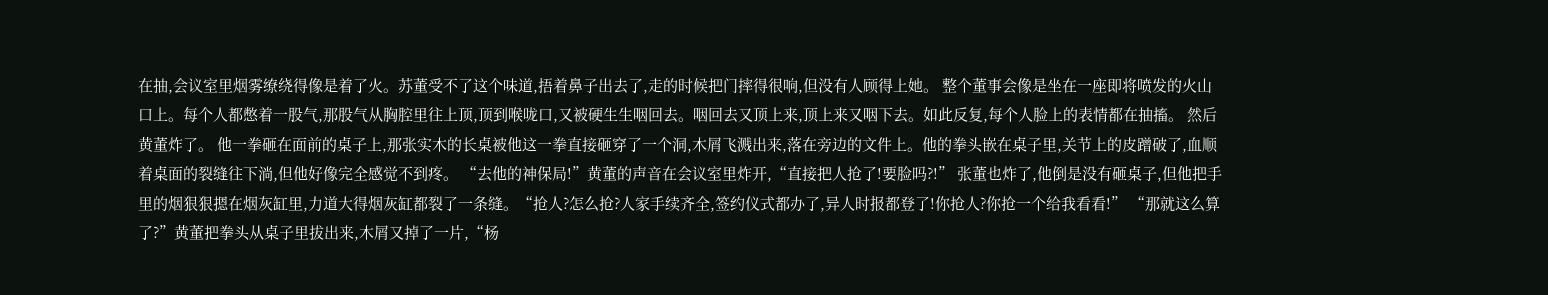在抽,会议室里烟雾缭绕得像是着了火。苏董受不了这个味道,捂着鼻子出去了,走的时候把门摔得很响,但没有人顾得上她。 整个董事会像是坐在一座即将喷发的火山口上。每个人都憋着一股气,那股气从胸腔里往上顶,顶到喉咙口,又被硬生生咽回去。咽回去又顶上来,顶上来又咽下去。如此反复,每个人脸上的表情都在抽搐。 然后黄董炸了。 他一拳砸在面前的桌子上,那张实木的长桌被他这一拳直接砸穿了一个洞,木屑飞溅出来,落在旁边的文件上。他的拳头嵌在桌子里,关节上的皮蹭破了,血顺着桌面的裂缝往下淌,但他好像完全感觉不到疼。 “去他的神保局!”黄董的声音在会议室里炸开,“直接把人抢了!要脸吗?!” 张董也炸了,他倒是没有砸桌子,但他把手里的烟狠狠摁在烟灰缸里,力道大得烟灰缸都裂了一条缝。“抢人?怎么抢?人家手续齐全,签约仪式都办了,异人时报都登了!你抢人?你抢一个给我看看!” “那就这么算了?”黄董把拳头从桌子里拔出来,木屑又掉了一片,“杨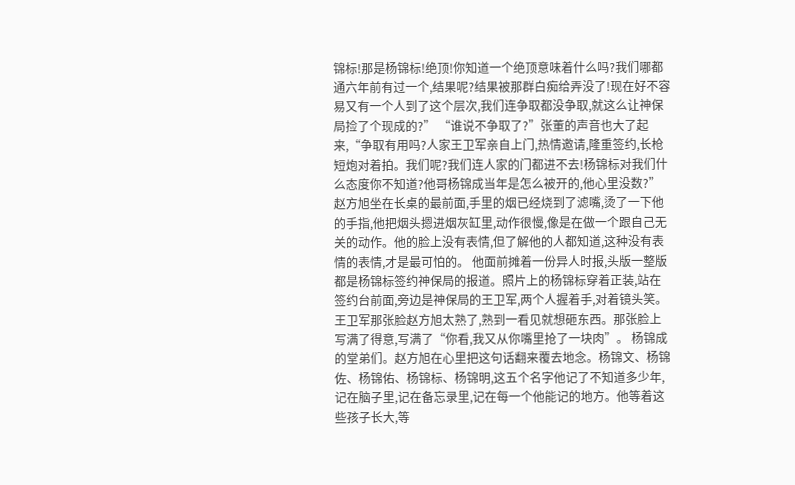锦标!那是杨锦标!绝顶!你知道一个绝顶意味着什么吗?我们哪都通六年前有过一个,结果呢?结果被那群白痴给弄没了!现在好不容易又有一个人到了这个层次,我们连争取都没争取,就这么让神保局捡了个现成的?” “谁说不争取了?”张董的声音也大了起来,“争取有用吗?人家王卫军亲自上门,热情邀请,隆重签约,长枪短炮对着拍。我们呢?我们连人家的门都进不去!杨锦标对我们什么态度你不知道?他哥杨锦成当年是怎么被开的,他心里没数?” 赵方旭坐在长桌的最前面,手里的烟已经烧到了滤嘴,烫了一下他的手指,他把烟头摁进烟灰缸里,动作很慢,像是在做一个跟自己无关的动作。他的脸上没有表情,但了解他的人都知道,这种没有表情的表情,才是最可怕的。 他面前摊着一份异人时报,头版一整版都是杨锦标签约神保局的报道。照片上的杨锦标穿着正装,站在签约台前面,旁边是神保局的王卫军,两个人握着手,对着镜头笑。王卫军那张脸赵方旭太熟了,熟到一看见就想砸东西。那张脸上写满了得意,写满了“你看,我又从你嘴里抢了一块肉”。 杨锦成的堂弟们。赵方旭在心里把这句话翻来覆去地念。杨锦文、杨锦佐、杨锦佑、杨锦标、杨锦明,这五个名字他记了不知道多少年,记在脑子里,记在备忘录里,记在每一个他能记的地方。他等着这些孩子长大,等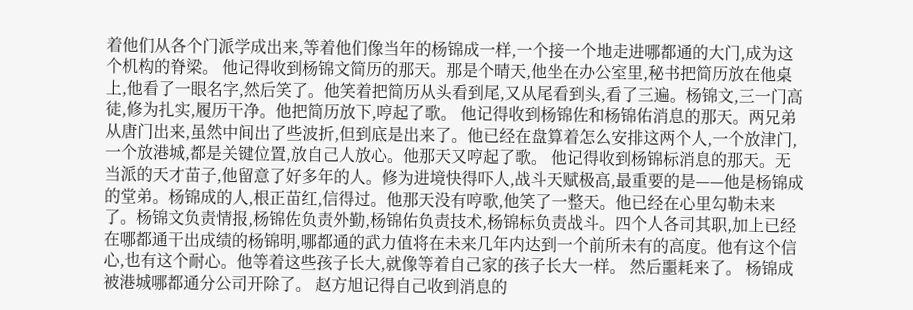着他们从各个门派学成出来,等着他们像当年的杨锦成一样,一个接一个地走进哪都通的大门,成为这个机构的脊梁。 他记得收到杨锦文简历的那天。那是个晴天,他坐在办公室里,秘书把简历放在他桌上,他看了一眼名字,然后笑了。他笑着把简历从头看到尾,又从尾看到头,看了三遍。杨锦文,三一门高徒,修为扎实,履历干净。他把简历放下,哼起了歌。 他记得收到杨锦佐和杨锦佑消息的那天。两兄弟从唐门出来,虽然中间出了些波折,但到底是出来了。他已经在盘算着怎么安排这两个人,一个放津门,一个放港城,都是关键位置,放自己人放心。他那天又哼起了歌。 他记得收到杨锦标消息的那天。无当派的天才苗子,他留意了好多年的人。修为进境快得吓人,战斗天赋极高,最重要的是——他是杨锦成的堂弟。杨锦成的人,根正苗红,信得过。他那天没有哼歌,他笑了一整天。他已经在心里勾勒未来了。杨锦文负责情报,杨锦佐负责外勤,杨锦佑负责技术,杨锦标负责战斗。四个人各司其职,加上已经在哪都通干出成绩的杨锦明,哪都通的武力值将在未来几年内达到一个前所未有的高度。他有这个信心,也有这个耐心。他等着这些孩子长大,就像等着自己家的孩子长大一样。 然后噩耗来了。 杨锦成被港城哪都通分公司开除了。 赵方旭记得自己收到消息的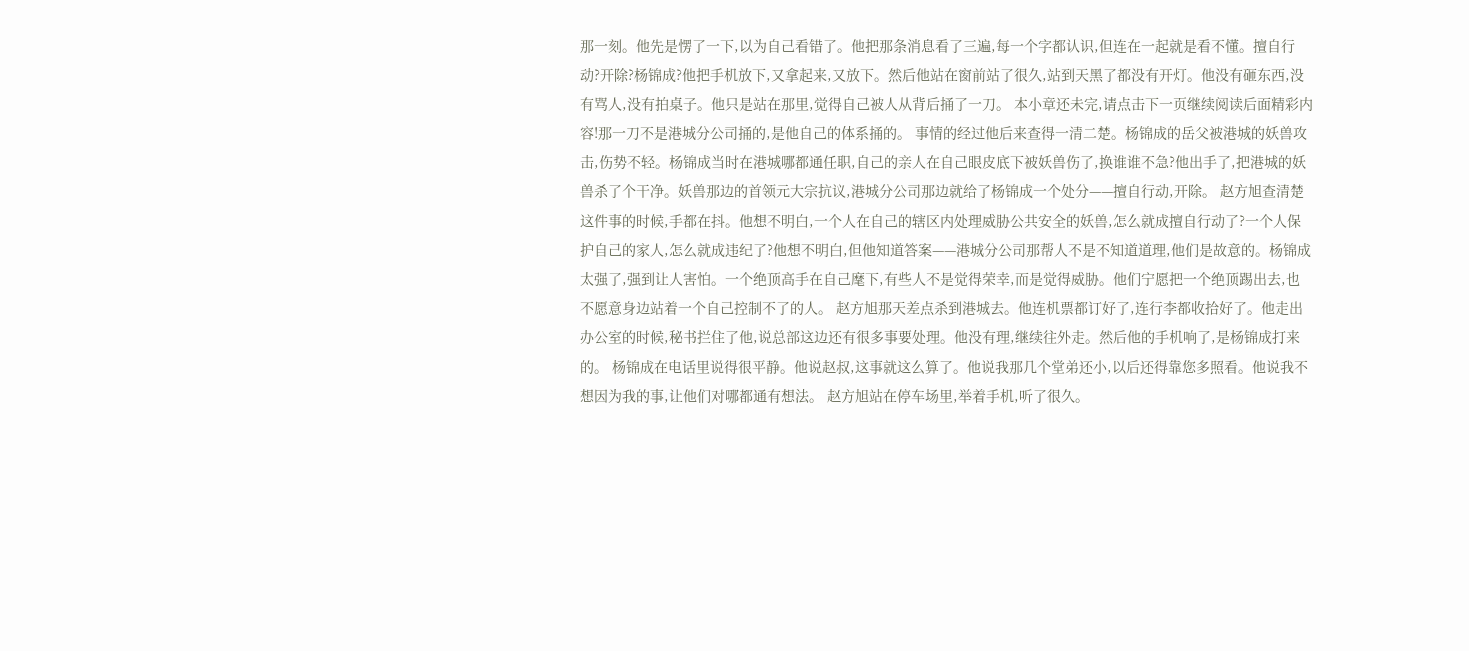那一刻。他先是愣了一下,以为自己看错了。他把那条消息看了三遍,每一个字都认识,但连在一起就是看不懂。擅自行动?开除?杨锦成?他把手机放下,又拿起来,又放下。然后他站在窗前站了很久,站到天黑了都没有开灯。他没有砸东西,没有骂人,没有拍桌子。他只是站在那里,觉得自己被人从背后捅了一刀。 本小章还未完,请点击下一页继续阅读后面精彩内容!那一刀不是港城分公司捅的,是他自己的体系捅的。 事情的经过他后来查得一清二楚。杨锦成的岳父被港城的妖兽攻击,伤势不轻。杨锦成当时在港城哪都通任职,自己的亲人在自己眼皮底下被妖兽伤了,换谁谁不急?他出手了,把港城的妖兽杀了个干净。妖兽那边的首领元大宗抗议,港城分公司那边就给了杨锦成一个处分——擅自行动,开除。 赵方旭查清楚这件事的时候,手都在抖。他想不明白,一个人在自己的辖区内处理威胁公共安全的妖兽,怎么就成擅自行动了?一个人保护自己的家人,怎么就成违纪了?他想不明白,但他知道答案——港城分公司那帮人不是不知道道理,他们是故意的。杨锦成太强了,强到让人害怕。一个绝顶高手在自己麾下,有些人不是觉得荣幸,而是觉得威胁。他们宁愿把一个绝顶踢出去,也不愿意身边站着一个自己控制不了的人。 赵方旭那天差点杀到港城去。他连机票都订好了,连行李都收拾好了。他走出办公室的时候,秘书拦住了他,说总部这边还有很多事要处理。他没有理,继续往外走。然后他的手机响了,是杨锦成打来的。 杨锦成在电话里说得很平静。他说赵叔,这事就这么算了。他说我那几个堂弟还小,以后还得靠您多照看。他说我不想因为我的事,让他们对哪都通有想法。 赵方旭站在停车场里,举着手机,听了很久。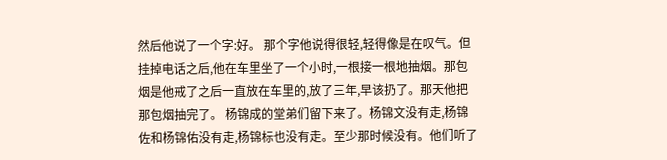然后他说了一个字:好。 那个字他说得很轻,轻得像是在叹气。但挂掉电话之后,他在车里坐了一个小时,一根接一根地抽烟。那包烟是他戒了之后一直放在车里的,放了三年,早该扔了。那天他把那包烟抽完了。 杨锦成的堂弟们留下来了。杨锦文没有走,杨锦佐和杨锦佑没有走,杨锦标也没有走。至少那时候没有。他们听了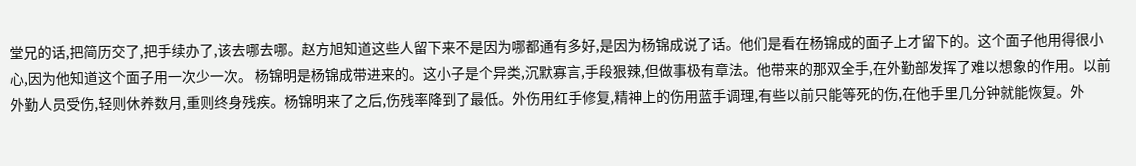堂兄的话,把简历交了,把手续办了,该去哪去哪。赵方旭知道这些人留下来不是因为哪都通有多好,是因为杨锦成说了话。他们是看在杨锦成的面子上才留下的。这个面子他用得很小心,因为他知道这个面子用一次少一次。 杨锦明是杨锦成带进来的。这小子是个异类,沉默寡言,手段狠辣,但做事极有章法。他带来的那双全手,在外勤部发挥了难以想象的作用。以前外勤人员受伤,轻则休养数月,重则终身残疾。杨锦明来了之后,伤残率降到了最低。外伤用红手修复,精神上的伤用蓝手调理,有些以前只能等死的伤,在他手里几分钟就能恢复。外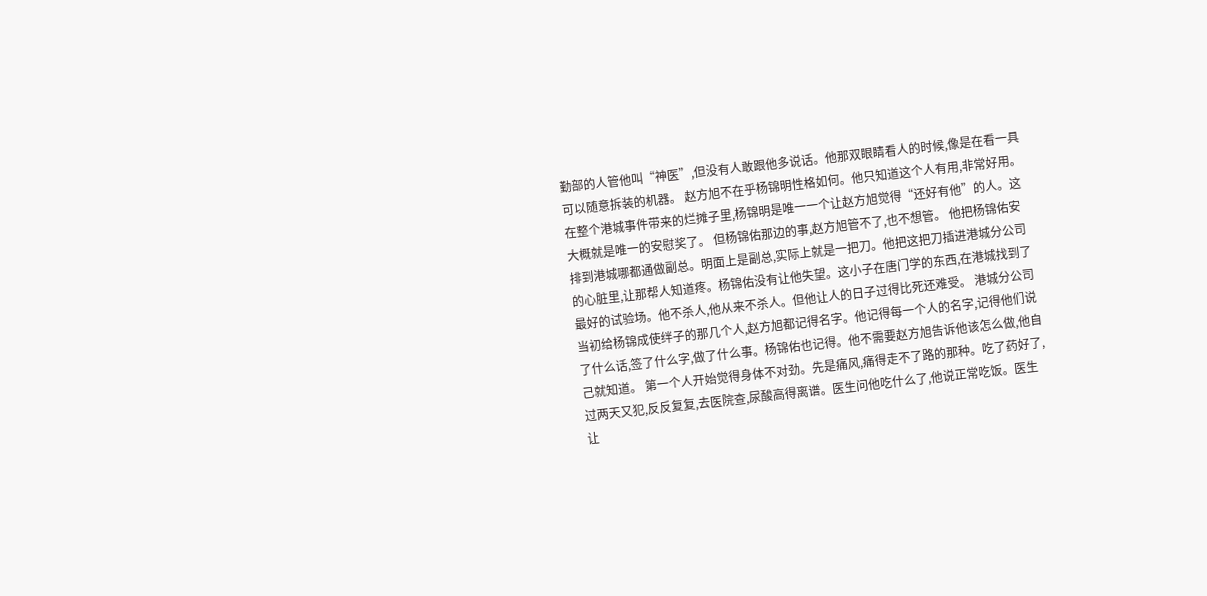勤部的人管他叫“神医”,但没有人敢跟他多说话。他那双眼睛看人的时候,像是在看一具可以随意拆装的机器。 赵方旭不在乎杨锦明性格如何。他只知道这个人有用,非常好用。在整个港城事件带来的烂摊子里,杨锦明是唯一一个让赵方旭觉得“还好有他”的人。这大概就是唯一的安慰奖了。 但杨锦佑那边的事,赵方旭管不了,也不想管。 他把杨锦佑安排到港城哪都通做副总。明面上是副总,实际上就是一把刀。他把这把刀插进港城分公司的心脏里,让那帮人知道疼。杨锦佑没有让他失望。这小子在唐门学的东西,在港城找到了最好的试验场。他不杀人,他从来不杀人。但他让人的日子过得比死还难受。 港城分公司当初给杨锦成使绊子的那几个人,赵方旭都记得名字。他记得每一个人的名字,记得他们说了什么话,签了什么字,做了什么事。杨锦佑也记得。他不需要赵方旭告诉他该怎么做,他自己就知道。 第一个人开始觉得身体不对劲。先是痛风,痛得走不了路的那种。吃了药好了,过两天又犯,反反复复,去医院查,尿酸高得离谱。医生问他吃什么了,他说正常吃饭。医生让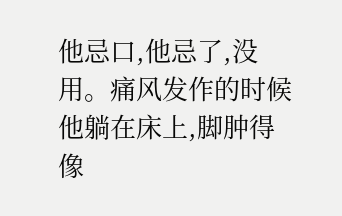他忌口,他忌了,没用。痛风发作的时候他躺在床上,脚肿得像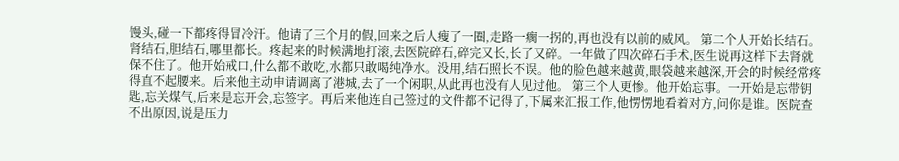馒头,碰一下都疼得冒冷汗。他请了三个月的假,回来之后人瘦了一圈,走路一瘸一拐的,再也没有以前的威风。 第二个人开始长结石。肾结石,胆结石,哪里都长。疼起来的时候满地打滚,去医院碎石,碎完又长,长了又碎。一年做了四次碎石手术,医生说再这样下去肾就保不住了。他开始戒口,什么都不敢吃,水都只敢喝纯净水。没用,结石照长不误。他的脸色越来越黄,眼袋越来越深,开会的时候经常疼得直不起腰来。后来他主动申请调离了港城,去了一个闲职,从此再也没有人见过他。 第三个人更惨。他开始忘事。一开始是忘带钥匙,忘关煤气,后来是忘开会,忘签字。再后来他连自己签过的文件都不记得了,下属来汇报工作,他愣愣地看着对方,问你是谁。医院查不出原因,说是压力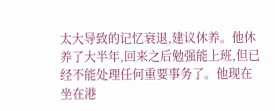太大导致的记忆衰退,建议休养。他休养了大半年,回来之后勉强能上班,但已经不能处理任何重要事务了。他现在坐在港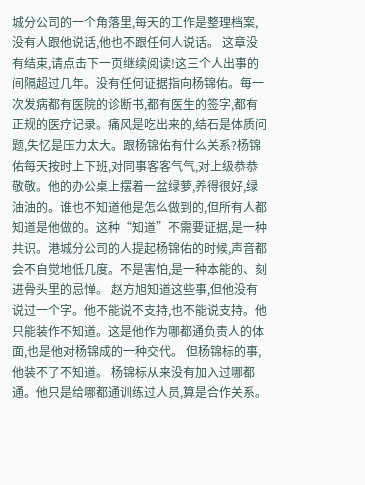城分公司的一个角落里,每天的工作是整理档案,没有人跟他说话,他也不跟任何人说话。 这章没有结束,请点击下一页继续阅读!这三个人出事的间隔超过几年。没有任何证据指向杨锦佑。每一次发病都有医院的诊断书,都有医生的签字,都有正规的医疗记录。痛风是吃出来的,结石是体质问题,失忆是压力太大。跟杨锦佑有什么关系?杨锦佑每天按时上下班,对同事客客气气,对上级恭恭敬敬。他的办公桌上摆着一盆绿萝,养得很好,绿油油的。谁也不知道他是怎么做到的,但所有人都知道是他做的。这种“知道”不需要证据,是一种共识。港城分公司的人提起杨锦佑的时候,声音都会不自觉地低几度。不是害怕,是一种本能的、刻进骨头里的忌惮。 赵方旭知道这些事,但他没有说过一个字。他不能说不支持,也不能说支持。他只能装作不知道。这是他作为哪都通负责人的体面,也是他对杨锦成的一种交代。 但杨锦标的事,他装不了不知道。 杨锦标从来没有加入过哪都通。他只是给哪都通训练过人员,算是合作关系。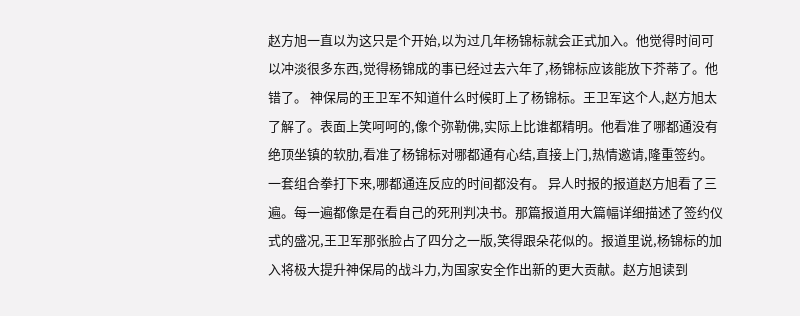赵方旭一直以为这只是个开始,以为过几年杨锦标就会正式加入。他觉得时间可以冲淡很多东西,觉得杨锦成的事已经过去六年了,杨锦标应该能放下芥蒂了。他错了。 神保局的王卫军不知道什么时候盯上了杨锦标。王卫军这个人,赵方旭太了解了。表面上笑呵呵的,像个弥勒佛,实际上比谁都精明。他看准了哪都通没有绝顶坐镇的软肋,看准了杨锦标对哪都通有心结,直接上门,热情邀请,隆重签约。一套组合拳打下来,哪都通连反应的时间都没有。 异人时报的报道赵方旭看了三遍。每一遍都像是在看自己的死刑判决书。那篇报道用大篇幅详细描述了签约仪式的盛况,王卫军那张脸占了四分之一版,笑得跟朵花似的。报道里说,杨锦标的加入将极大提升神保局的战斗力,为国家安全作出新的更大贡献。赵方旭读到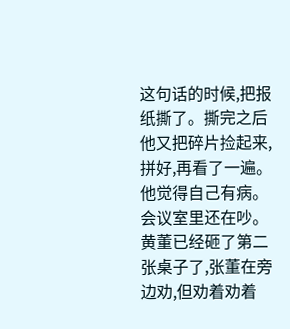这句话的时候,把报纸撕了。撕完之后他又把碎片捡起来,拼好,再看了一遍。他觉得自己有病。 会议室里还在吵。黄董已经砸了第二张桌子了,张董在旁边劝,但劝着劝着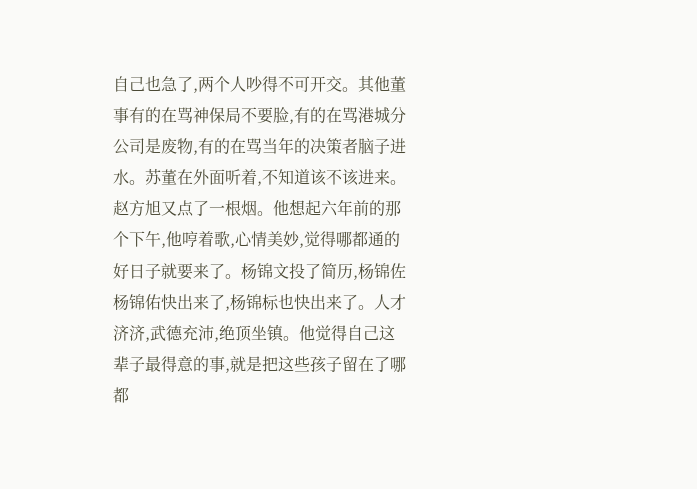自己也急了,两个人吵得不可开交。其他董事有的在骂神保局不要脸,有的在骂港城分公司是废物,有的在骂当年的决策者脑子进水。苏董在外面听着,不知道该不该进来。 赵方旭又点了一根烟。他想起六年前的那个下午,他哼着歌,心情美妙,觉得哪都通的好日子就要来了。杨锦文投了简历,杨锦佐杨锦佑快出来了,杨锦标也快出来了。人才济济,武德充沛,绝顶坐镇。他觉得自己这辈子最得意的事,就是把这些孩子留在了哪都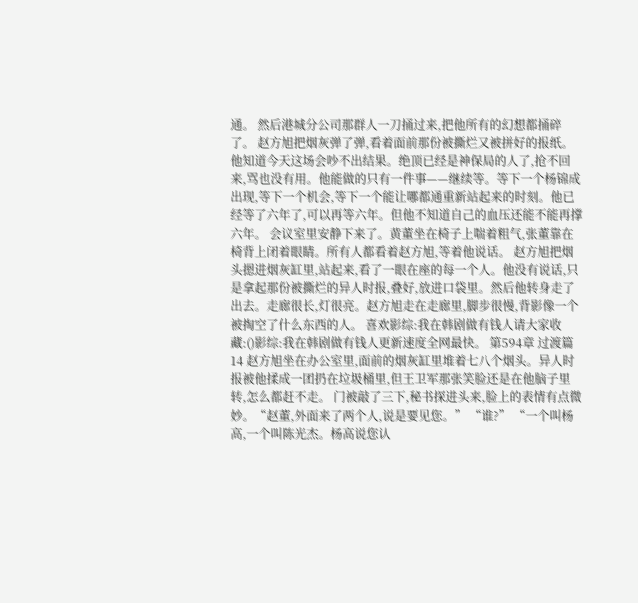通。 然后港城分公司那群人一刀捅过来,把他所有的幻想都捅碎了。 赵方旭把烟灰弹了弹,看着面前那份被撕烂又被拼好的报纸。他知道今天这场会吵不出结果。绝顶已经是神保局的人了,抢不回来,骂也没有用。他能做的只有一件事——继续等。等下一个杨锦成出现,等下一个机会,等下一个能让哪都通重新站起来的时刻。他已经等了六年了,可以再等六年。但他不知道自己的血压还能不能再撑六年。 会议室里安静下来了。黄董坐在椅子上喘着粗气,张董靠在椅背上闭着眼睛。所有人都看着赵方旭,等着他说话。 赵方旭把烟头摁进烟灰缸里,站起来,看了一眼在座的每一个人。他没有说话,只是拿起那份被撕烂的异人时报,叠好,放进口袋里。然后他转身走了出去。走廊很长,灯很亮。赵方旭走在走廊里,脚步很慢,背影像一个被掏空了什么东西的人。 喜欢影综:我在韩剧做有钱人请大家收藏:()影综:我在韩剧做有钱人更新速度全网最快。 第594章 过渡篇14 赵方旭坐在办公室里,面前的烟灰缸里堆着七八个烟头。异人时报被他揉成一团扔在垃圾桶里,但王卫军那张笑脸还是在他脑子里转,怎么都赶不走。 门被敲了三下,秘书探进头来,脸上的表情有点微妙。“赵董,外面来了两个人,说是要见您。” “谁?” “一个叫杨高,一个叫陈光杰。杨高说您认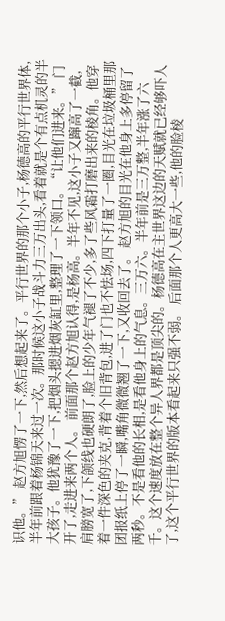识他。” 赵方旭愣了一下,然后想起来了。平行世界的那个小子,杨德高的平行世界体,半年前跟着杨锦天来过一次。那时候这小子战斗力三万出头,看着就是个有点机灵的半大孩子。他犹豫了一下,把烟头摁进烟灰缸里,整理了一下领口。“让他们进来。” 门开了,走进来两个人。 前面那个赵方旭认得,是杨高。半年不见,这小子又蹿高了一截,肩膀宽了,下颌线也硬朗了,脸上的少年气褪了不少,多了些风霜打磨出来的棱角。他穿着一件深色的夹克,背着个旧背包,进了门也不怯场,四下打量了一圈,目光在垃圾桶里那团报纸上停了一瞬,嘴角微微翘了一下,又收回去了。 赵方旭的目光在他身上多停留了两秒。不是看他的长相,是看他身上的气息。三万六。半年前是三万整,半年涨了六千。这个速度放在整个异人界都是顶尖的。杨德高在主世界这边的天赋就已经够吓人了,这个平行世界的版本看起来只强不弱。 后面那个人更高大一些,他的脸棱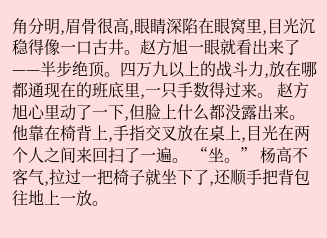角分明,眉骨很高,眼睛深陷在眼窝里,目光沉稳得像一口古井。赵方旭一眼就看出来了——半步绝顶。四万九以上的战斗力,放在哪都通现在的班底里,一只手数得过来。 赵方旭心里动了一下,但脸上什么都没露出来。他靠在椅背上,手指交叉放在桌上,目光在两个人之间来回扫了一遍。 “坐。” 杨高不客气,拉过一把椅子就坐下了,还顺手把背包往地上一放。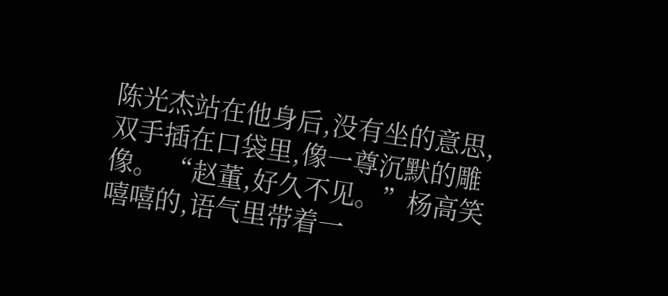陈光杰站在他身后,没有坐的意思,双手插在口袋里,像一尊沉默的雕像。 “赵董,好久不见。”杨高笑嘻嘻的,语气里带着一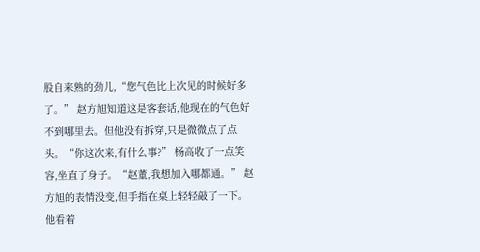股自来熟的劲儿,“您气色比上次见的时候好多了。” 赵方旭知道这是客套话,他现在的气色好不到哪里去。但他没有拆穿,只是微微点了点头。“你这次来,有什么事?” 杨高收了一点笑容,坐直了身子。“赵董,我想加入哪都通。” 赵方旭的表情没变,但手指在桌上轻轻敲了一下。他看着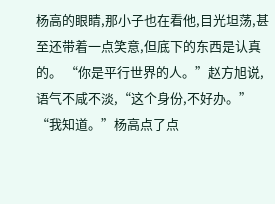杨高的眼睛,那小子也在看他,目光坦荡,甚至还带着一点笑意,但底下的东西是认真的。 “你是平行世界的人。”赵方旭说,语气不咸不淡,“这个身份,不好办。” “我知道。”杨高点了点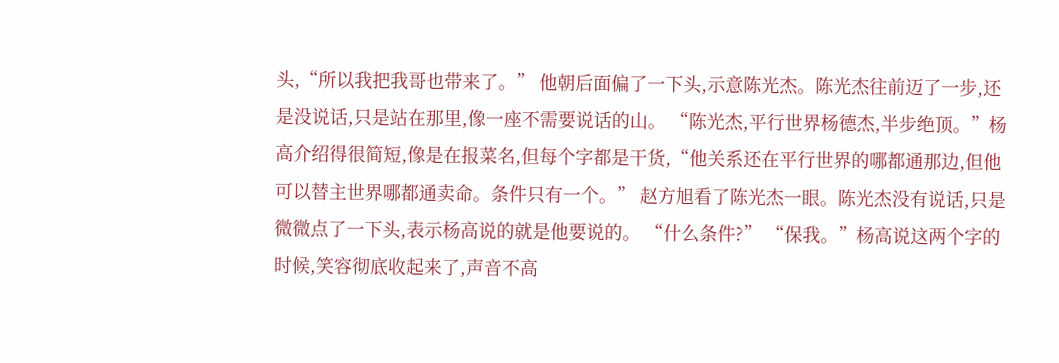头,“所以我把我哥也带来了。” 他朝后面偏了一下头,示意陈光杰。陈光杰往前迈了一步,还是没说话,只是站在那里,像一座不需要说话的山。 “陈光杰,平行世界杨德杰,半步绝顶。”杨高介绍得很简短,像是在报菜名,但每个字都是干货,“他关系还在平行世界的哪都通那边,但他可以替主世界哪都通卖命。条件只有一个。” 赵方旭看了陈光杰一眼。陈光杰没有说话,只是微微点了一下头,表示杨高说的就是他要说的。 “什么条件?” “保我。”杨高说这两个字的时候,笑容彻底收起来了,声音不高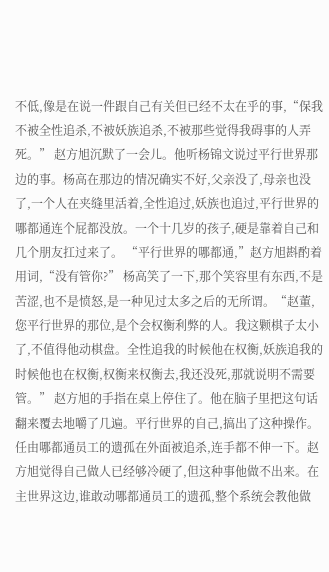不低,像是在说一件跟自己有关但已经不太在乎的事,“保我不被全性追杀,不被妖族追杀,不被那些觉得我碍事的人弄死。” 赵方旭沉默了一会儿。他听杨锦文说过平行世界那边的事。杨高在那边的情况确实不好,父亲没了,母亲也没了,一个人在夹缝里活着,全性追过,妖族也追过,平行世界的哪都通连个屁都没放。一个十几岁的孩子,硬是靠着自己和几个朋友扛过来了。 “平行世界的哪都通,”赵方旭斟酌着用词,“没有管你?” 杨高笑了一下,那个笑容里有东西,不是苦涩,也不是愤怒,是一种见过太多之后的无所谓。“赵董,您平行世界的那位,是个会权衡利弊的人。我这颗棋子太小了,不值得他动棋盘。全性追我的时候他在权衡,妖族追我的时候他也在权衡,权衡来权衡去,我还没死,那就说明不需要管。” 赵方旭的手指在桌上停住了。他在脑子里把这句话翻来覆去地嚼了几遍。平行世界的自己,搞出了这种操作。任由哪都通员工的遗孤在外面被追杀,连手都不伸一下。赵方旭觉得自己做人已经够冷硬了,但这种事他做不出来。在主世界这边,谁敢动哪都通员工的遗孤,整个系统会教他做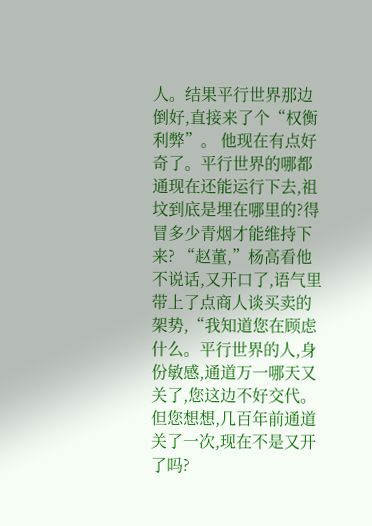人。结果平行世界那边倒好,直接来了个“权衡利弊”。 他现在有点好奇了。平行世界的哪都通现在还能运行下去,祖坟到底是埋在哪里的?得冒多少青烟才能维持下来? “赵董,”杨高看他不说话,又开口了,语气里带上了点商人谈买卖的架势,“我知道您在顾虑什么。平行世界的人,身份敏感,通道万一哪天又关了,您这边不好交代。但您想想,几百年前通道关了一次,现在不是又开了吗?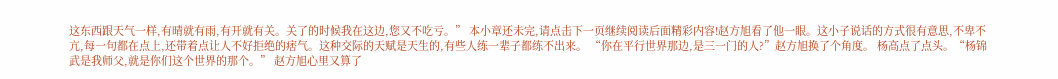这东西跟天气一样,有晴就有雨,有开就有关。关了的时候我在这边,您又不吃亏。” 本小章还未完,请点击下一页继续阅读后面精彩内容!赵方旭看了他一眼。这小子说话的方式很有意思,不卑不亢,每一句都在点上,还带着点让人不好拒绝的痞气。这种交际的天赋是天生的,有些人练一辈子都练不出来。 “你在平行世界那边,是三一门的人?”赵方旭换了个角度。 杨高点了点头。“杨锦武是我师父,就是你们这个世界的那个。” 赵方旭心里又算了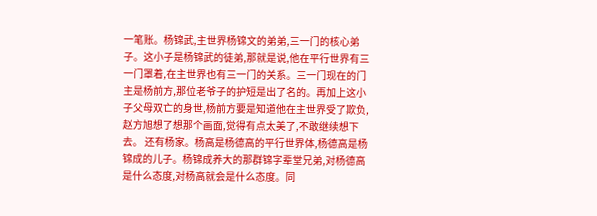一笔账。杨锦武,主世界杨锦文的弟弟,三一门的核心弟子。这小子是杨锦武的徒弟,那就是说,他在平行世界有三一门罩着,在主世界也有三一门的关系。三一门现在的门主是杨前方,那位老爷子的护短是出了名的。再加上这小子父母双亡的身世,杨前方要是知道他在主世界受了欺负,赵方旭想了想那个画面,觉得有点太美了,不敢继续想下去。 还有杨家。杨高是杨德高的平行世界体,杨德高是杨锦成的儿子。杨锦成养大的那群锦字辈堂兄弟,对杨德高是什么态度,对杨高就会是什么态度。同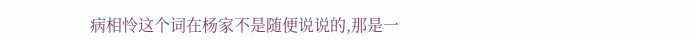病相怜这个词在杨家不是随便说说的,那是一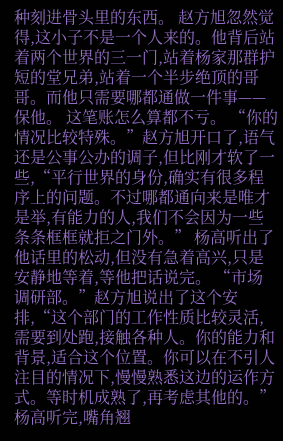种刻进骨头里的东西。 赵方旭忽然觉得,这小子不是一个人来的。他背后站着两个世界的三一门,站着杨家那群护短的堂兄弟,站着一个半步绝顶的哥哥。而他只需要哪都通做一件事——保他。 这笔账怎么算都不亏。 “你的情况比较特殊。”赵方旭开口了,语气还是公事公办的调子,但比刚才软了一些,“平行世界的身份,确实有很多程序上的问题。不过哪都通向来是唯才是举,有能力的人,我们不会因为一些条条框框就拒之门外。” 杨高听出了他话里的松动,但没有急着高兴,只是安静地等着,等他把话说完。 “市场调研部。”赵方旭说出了这个安排,“这个部门的工作性质比较灵活,需要到处跑,接触各种人。你的能力和背景,适合这个位置。你可以在不引人注目的情况下,慢慢熟悉这边的运作方式。等时机成熟了,再考虑其他的。” 杨高听完,嘴角翘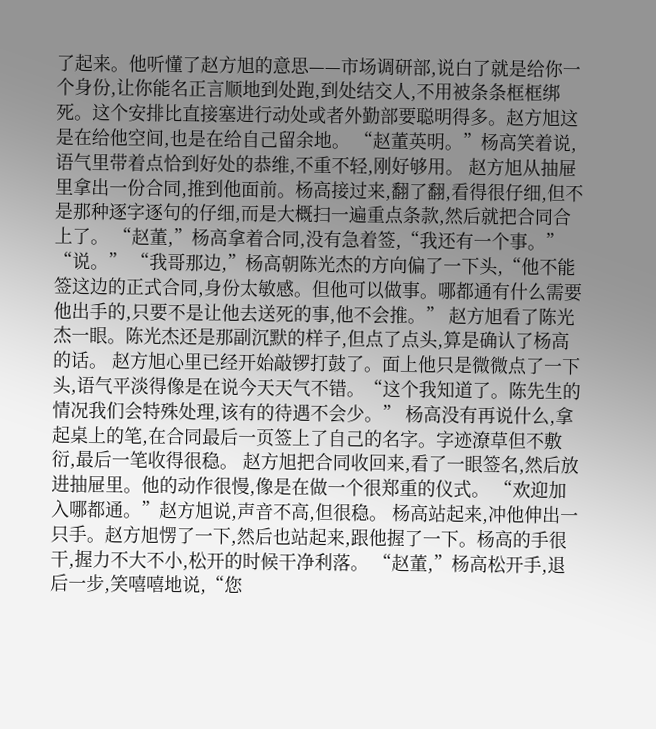了起来。他听懂了赵方旭的意思——市场调研部,说白了就是给你一个身份,让你能名正言顺地到处跑,到处结交人,不用被条条框框绑死。这个安排比直接塞进行动处或者外勤部要聪明得多。赵方旭这是在给他空间,也是在给自己留余地。 “赵董英明。”杨高笑着说,语气里带着点恰到好处的恭维,不重不轻,刚好够用。 赵方旭从抽屉里拿出一份合同,推到他面前。杨高接过来,翻了翻,看得很仔细,但不是那种逐字逐句的仔细,而是大概扫一遍重点条款,然后就把合同合上了。 “赵董,”杨高拿着合同,没有急着签,“我还有一个事。” “说。” “我哥那边,”杨高朝陈光杰的方向偏了一下头,“他不能签这边的正式合同,身份太敏感。但他可以做事。哪都通有什么需要他出手的,只要不是让他去送死的事,他不会推。” 赵方旭看了陈光杰一眼。陈光杰还是那副沉默的样子,但点了点头,算是确认了杨高的话。 赵方旭心里已经开始敲锣打鼓了。面上他只是微微点了一下头,语气平淡得像是在说今天天气不错。“这个我知道了。陈先生的情况我们会特殊处理,该有的待遇不会少。” 杨高没有再说什么,拿起桌上的笔,在合同最后一页签上了自己的名字。字迹潦草但不敷衍,最后一笔收得很稳。 赵方旭把合同收回来,看了一眼签名,然后放进抽屉里。他的动作很慢,像是在做一个很郑重的仪式。 “欢迎加入哪都通。”赵方旭说,声音不高,但很稳。 杨高站起来,冲他伸出一只手。赵方旭愣了一下,然后也站起来,跟他握了一下。杨高的手很干,握力不大不小,松开的时候干净利落。 “赵董,”杨高松开手,退后一步,笑嘻嘻地说,“您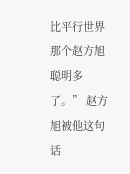比平行世界那个赵方旭聪明多了。” 赵方旭被他这句话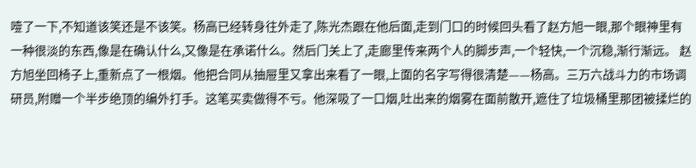噎了一下,不知道该笑还是不该笑。杨高已经转身往外走了,陈光杰跟在他后面,走到门口的时候回头看了赵方旭一眼,那个眼神里有一种很淡的东西,像是在确认什么,又像是在承诺什么。然后门关上了,走廊里传来两个人的脚步声,一个轻快,一个沉稳,渐行渐远。 赵方旭坐回椅子上,重新点了一根烟。他把合同从抽屉里又拿出来看了一眼,上面的名字写得很清楚——杨高。三万六战斗力的市场调研员,附赠一个半步绝顶的编外打手。这笔买卖做得不亏。他深吸了一口烟,吐出来的烟雾在面前散开,遮住了垃圾桶里那团被揉烂的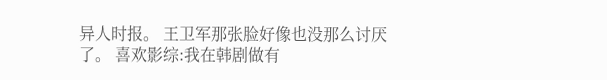异人时报。 王卫军那张脸好像也没那么讨厌了。 喜欢影综:我在韩剧做有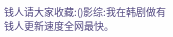钱人请大家收藏:()影综:我在韩剧做有钱人更新速度全网最快。